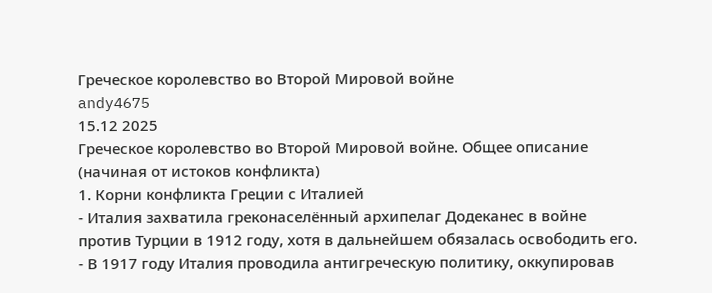Греческое королевство во Второй Мировой войне
andy4675
15.12 2025
Греческое королевство во Второй Мировой войне. Общее описание (начиная от истоков конфликта)
1. Корни конфликта Греции с Италией
- Италия захватила греконаселённый архипелаг Додеканес в войне против Турции в 1912 году, хотя в дальнейшем обязалась освободить его.
- В 1917 году Италия проводила антигреческую политику, оккупировав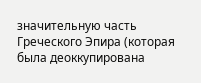значительную часть Греческого Эпира (которая была деоккупирована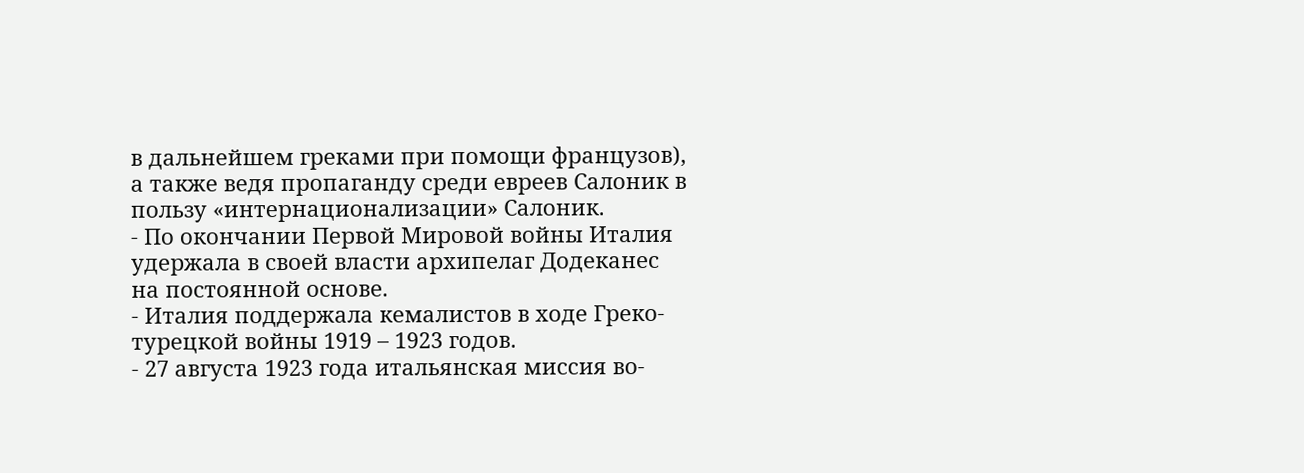в дальнейшем греками при помощи французов), а также ведя пропаганду среди евреев Салоник в пользу «интернационализации» Салоник.
- По окончании Первой Мировой войны Италия удержала в своей власти архипелаг Додеканес на постоянной основе.
- Италия поддержала кемалистов в ходе Греко-турецкой войны 1919 – 1923 годов.
- 27 августа 1923 года итальянская миссия во-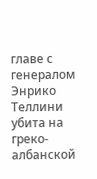главе с генералом Энрико Теллини убита на греко-албанской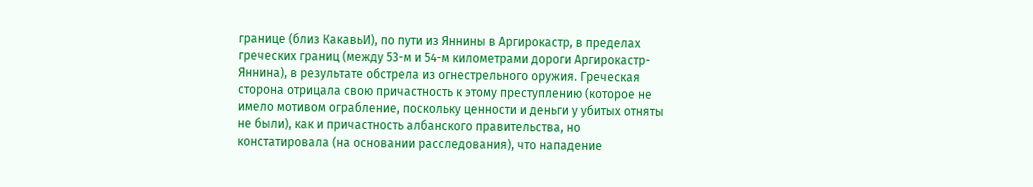границе (близ КакавьИ), по пути из Яннины в Аргирокастр, в пределах греческих границ (между 53-м и 54-м километрами дороги Аргирокастр-Яннина), в результате обстрела из огнестрельного оружия. Греческая сторона отрицала свою причастность к этому преступлению (которое не имело мотивом ограбление, поскольку ценности и деньги у убитых отняты не были), как и причастность албанского правительства, но констатировала (на основании расследования), что нападение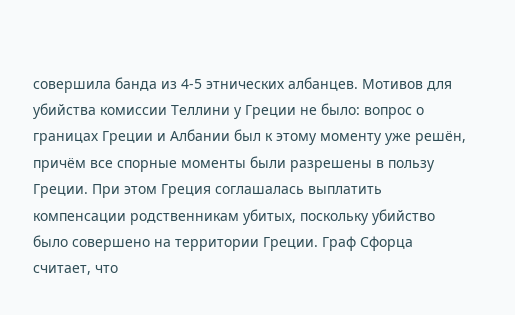совершила банда из 4-5 этнических албанцев. Мотивов для убийства комиссии Теллини у Греции не было: вопрос о границах Греции и Албании был к этому моменту уже решён, причём все спорные моменты были разрешены в пользу Греции. При этом Греция соглашалась выплатить компенсации родственникам убитых, поскольку убийство было совершено на территории Греции. Граф Сфорца считает, что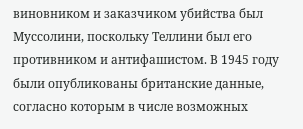виновником и заказчиком убийства был Муссолини, поскольку Теллини был его противником и антифашистом. В 1945 году были опубликованы британские данные, согласно которым в числе возможных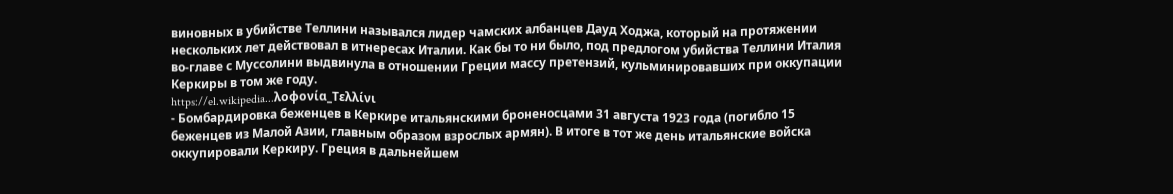виновных в убийстве Теллини назывался лидер чамских албанцев Дауд Ходжа, который на протяжении нескольких лет действовал в итнересах Италии. Как бы то ни было, под предлогом убийства Теллини Италия во-главе с Муссолини выдвинула в отношении Греции массу претензий, кульминировавших при оккупации Керкиры в том же году.
https://el.wikipedia...λοφονία_Τελλίνι
- Бомбардировка беженцев в Керкире итальянскими броненосцами 31 августа 1923 года (погибло 15 беженцев из Малой Азии, главным образом взрослых армян). В итоге в тот же день итальянские войска оккупировали Керкиру. Греция в дальнейшем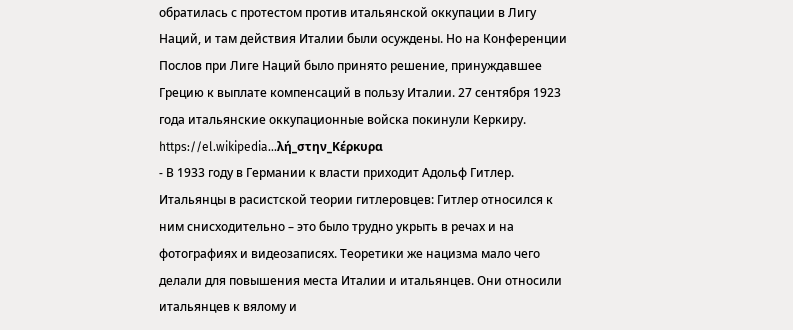обратилась с протестом против итальянской оккупации в Лигу Наций, и там действия Италии были осуждены. Но на Конференции Послов при Лиге Наций было принято решение, принуждавшее Грецию к выплате компенсаций в пользу Италии. 27 сентября 1923 года итальянские оккупационные войска покинули Керкиру.
https://el.wikipedia...λή_στην_Κέρκυρα
- В 1933 году в Германии к власти приходит Адольф Гитлер. Итальянцы в расистской теории гитлеровцев: Гитлер относился к ним снисходительно – это было трудно укрыть в речах и на фотографиях и видеозаписях. Теоретики же нацизма мало чего делали для повышения места Италии и итальянцев. Они относили итальянцев к вялому и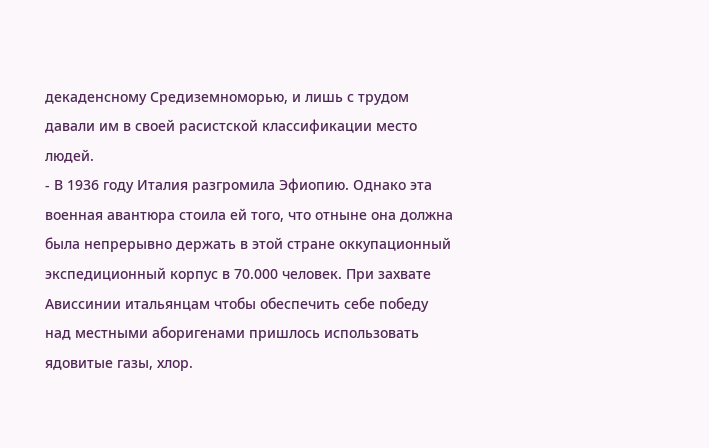декаденсному Средиземноморью, и лишь с трудом давали им в своей расистской классификации место людей.
- В 1936 году Италия разгромила Эфиопию. Однако эта военная авантюра стоила ей того, что отныне она должна была непрерывно держать в этой стране оккупационный экспедиционный корпус в 70.000 человек. При захвате Ависсинии итальянцам чтобы обеспечить себе победу над местными аборигенами пришлось использовать ядовитые газы, хлор.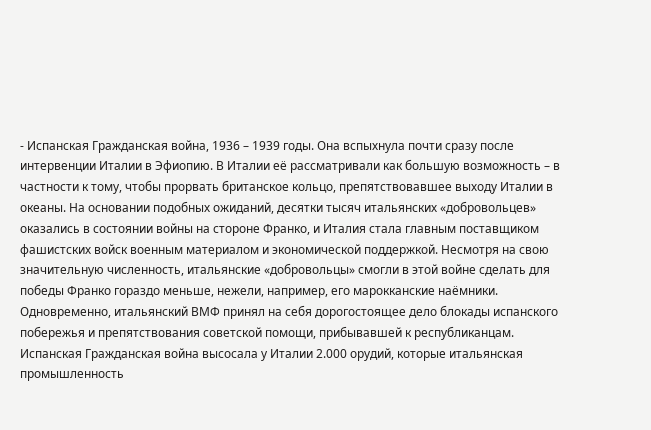- Испанская Гражданская война, 1936 – 1939 годы. Она вспыхнула почти сразу после интервенции Италии в Эфиопию. В Италии её рассматривали как большую возможность – в частности к тому, чтобы прорвать британское кольцо, препятствовавшее выходу Италии в океаны. На основании подобных ожиданий, десятки тысяч итальянских «добровольцев» оказались в состоянии войны на стороне Франко, и Италия стала главным поставщиком фашистских войск военным материалом и экономической поддержкой. Несмотря на свою значительную численность, итальянские «добровольцы» смогли в этой войне сделать для победы Франко гораздо меньше, нежели, например, его марокканские наёмники. Одновременно, итальянский ВМФ принял на себя дорогостоящее дело блокады испанского побережья и препятствования советской помощи, прибывавшей к республиканцам. Испанская Гражданская война высосала у Италии 2.000 орудий, которые итальянская промышленность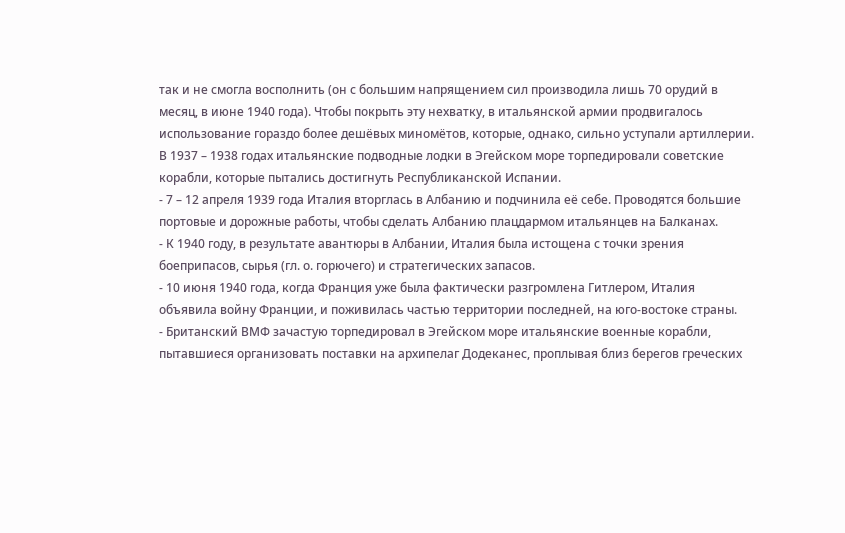так и не смогла восполнить (он с большим напрящением сил производила лишь 70 орудий в месяц, в июне 1940 года). Чтобы покрыть эту нехватку, в итальянской армии продвигалось использование гораздо более дешёвых миномётов, которые, однако, сильно уступали артиллерии.
В 1937 – 1938 годах итальянские подводные лодки в Эгейском море торпедировали советские корабли, которые пытались достигнуть Республиканской Испании.
- 7 – 12 апреля 1939 года Италия вторглась в Албанию и подчинила её себе. Проводятся большие портовые и дорожные работы, чтобы сделать Албанию плацдармом итальянцев на Балканах.
- К 1940 году, в результате авантюры в Албании, Италия была истощена с точки зрения боеприпасов, сырья (гл. о. горючего) и стратегических запасов.
- 10 июня 1940 года, когда Франция уже была фактически разгромлена Гитлером, Италия объявила войну Франции, и поживилась частью территории последней, на юго-востоке страны.
- Британский ВМФ зачастую торпедировал в Эгейском море итальянские военные корабли, пытавшиеся организовать поставки на архипелаг Додеканес, проплывая близ берегов греческих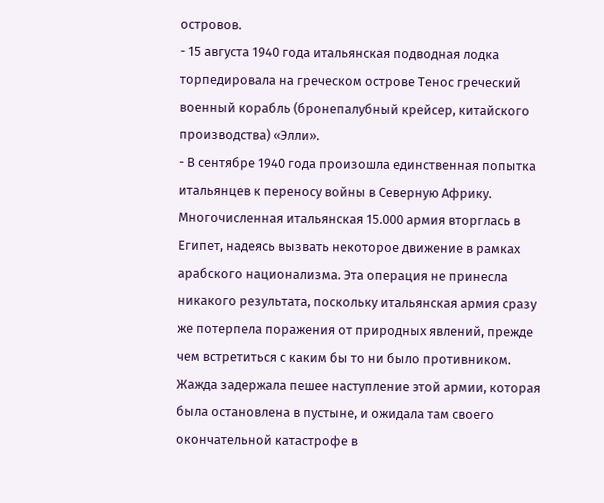островов.
- 15 августа 1940 года итальянская подводная лодка торпедировала на греческом острове Тенос греческий военный корабль (бронепалубный крейсер, китайского производства) «Элли».
- В сентябре 1940 года произошла единственная попытка итальянцев к переносу войны в Северную Африку. Многочисленная итальянская 15.000 армия вторглась в Египет, надеясь вызвать некоторое движение в рамках арабского национализма. Эта операция не принесла никакого результата, поскольку итальянская армия сразу же потерпела поражения от природных явлений, прежде чем встретиться с каким бы то ни было противником. Жажда задержала пешее наступление этой армии, которая была остановлена в пустыне, и ожидала там своего окончательной катастрофе в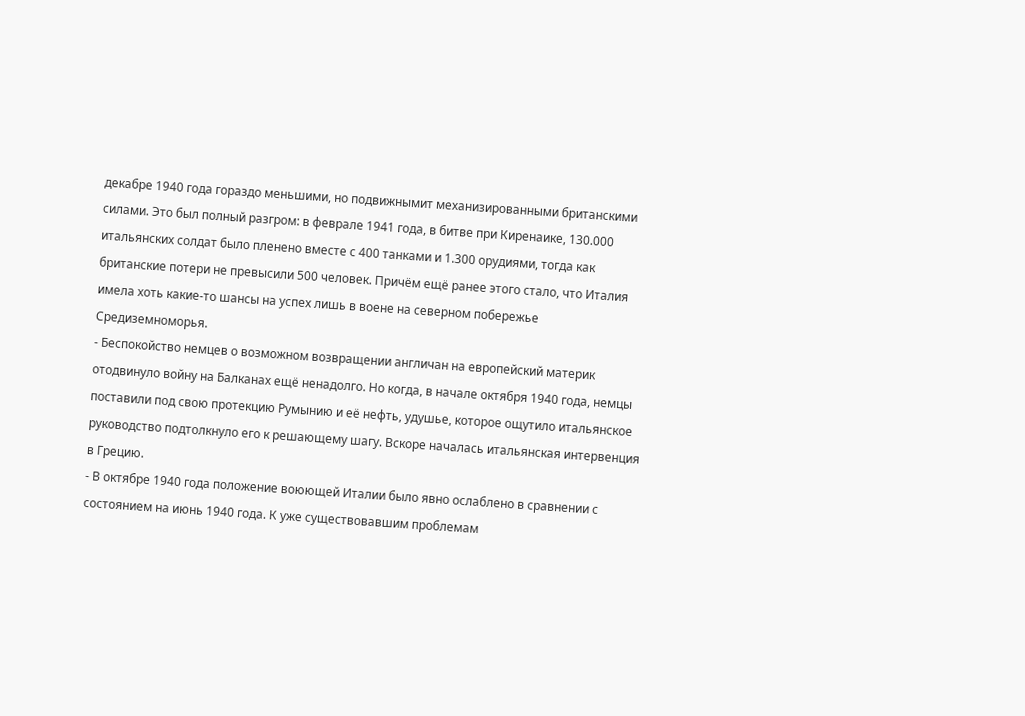декабре 1940 года гораздо меньшими, но подвижнымит механизированными британскими силами. Это был полный разгром: в феврале 1941 года, в битве при Киренаике, 130.000 итальянских солдат было пленено вместе с 400 танками и 1.300 орудиями, тогда как британские потери не превысили 500 человек. Причём ещё ранее этого стало, что Италия имела хоть какие-то шансы на успех лишь в воене на северном побережье Средиземноморья.
- Беспокойство немцев о возможном возвращении англичан на европейский материк отодвинуло войну на Балканах ещё ненадолго. Но когда, в начале октября 1940 года, немцы поставили под свою протекцию Румынию и её нефть, удушье, которое ощутило итальянское руководство подтолкнуло его к решающему шагу. Вскоре началась итальянская интервенция в Грецию.
- В октябре 1940 года положение воюющей Италии было явно ослаблено в сравнении с состоянием на июнь 1940 года. К уже существовавшим проблемам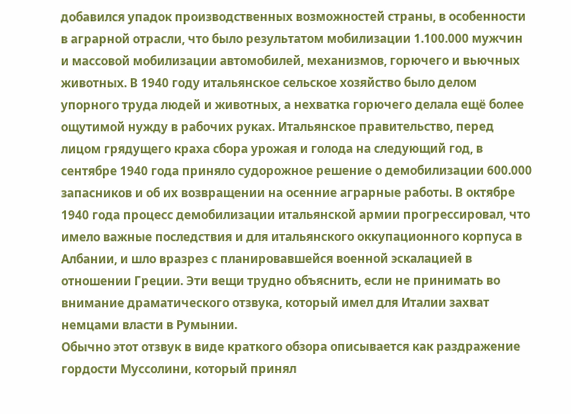добавился упадок производственных возможностей страны, в особенности в аграрной отрасли, что было результатом мобилизации 1.100.000 мужчин и массовой мобилизации автомобилей, механизмов, горючего и вьючных животных. В 1940 году итальянское сельское хозяйство было делом упорного труда людей и животных, а нехватка горючего делала ещё более ощутимой нужду в рабочих руках. Итальянское правительство, перед лицом грядущего краха сбора урожая и голода на следующий год, в сентябре 1940 года приняло судорожное решение о демобилизации 600.000 запасников и об их возвращении на осенние аграрные работы. В октябре 1940 года процесс демобилизации итальянской армии прогрессировал, что имело важные последствия и для итальянского оккупационного корпуса в Албании, и шло вразрез с планировавшейся военной эскалацией в отношении Греции. Эти вещи трудно объяснить, если не принимать во внимание драматического отзвука, который имел для Италии захват немцами власти в Румынии.
Обычно этот отзвук в виде краткого обзора описывается как раздражение гордости Муссолини, который принял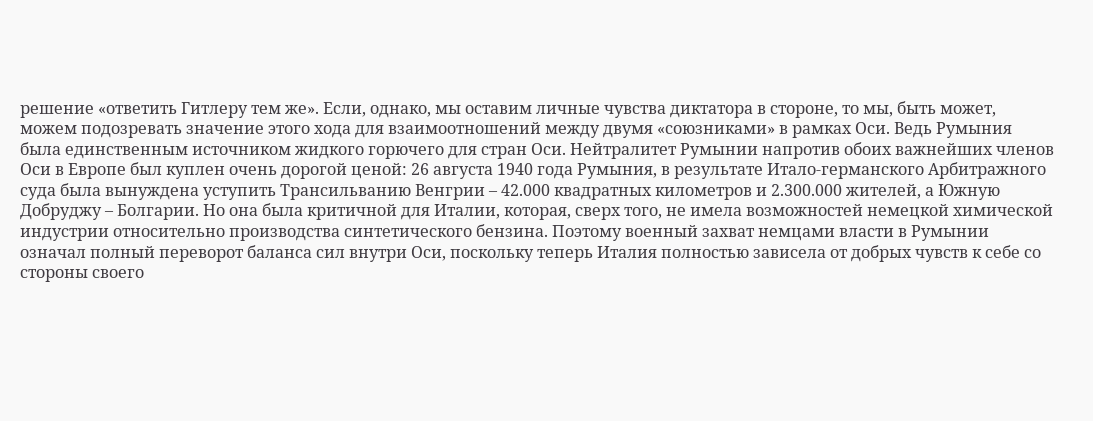решение «ответить Гитлеру тем же». Если, однако, мы оставим личные чувства диктатора в стороне, то мы, быть может, можем подозревать значение этого хода для взаимоотношений между двумя «союзниками» в рамках Оси. Ведь Румыния была единственным источником жидкого горючего для стран Оси. Нейтралитет Румынии напротив обоих важнейших членов Оси в Европе был куплен очень дорогой ценой: 26 августа 1940 года Румыния, в результате Итало-германского Арбитражного суда была вынуждена уступить Трансильванию Венгрии – 42.000 квадратных километров и 2.300.000 жителей, а Южную Добруджу – Болгарии. Но она была критичной для Италии, которая, сверх того, не имела возможностей немецкой химической индустрии относительно производства синтетического бензина. Поэтому военный захват немцами власти в Румынии означал полный переворот баланса сил внутри Оси, поскольку теперь Италия полностью зависела от добрых чувств к себе со стороны своего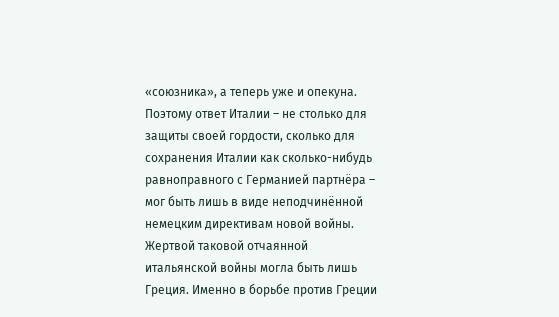«союзника», а теперь уже и опекуна.
Поэтому ответ Италии – не столько для защиты своей гордости, сколько для сохранения Италии как сколько-нибудь равноправного с Германией партнёра – мог быть лишь в виде неподчинённой немецким директивам новой войны. Жертвой таковой отчаянной итальянской войны могла быть лишь Греция. Именно в борьбе против Греции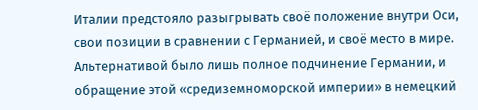Италии предстояло разыгрывать своё положение внутри Оси, свои позиции в сравнении с Германией, и своё место в мире. Альтернативой было лишь полное подчинение Германии, и обращение этой «средиземноморской империи» в немецкий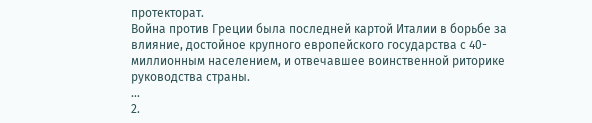протекторат.
Война против Греции была последней картой Италии в борьбе за влияние, достойное крупного европейского государства с 40-миллионным населением, и отвечавшее воинственной риторике руководства страны.
...
2.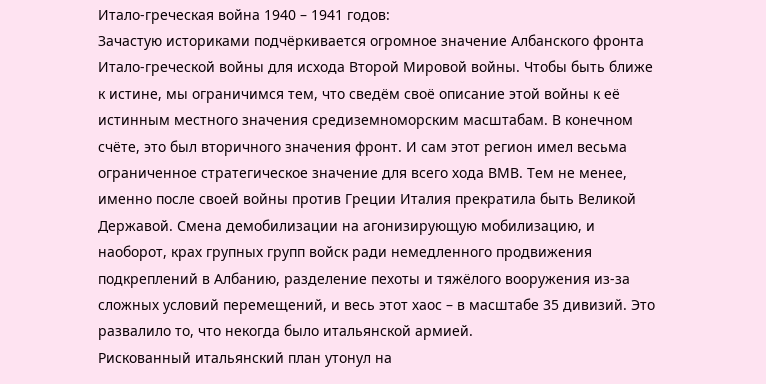Итало-греческая война 1940 – 1941 годов:
Зачастую историками подчёркивается огромное значение Албанского фронта Итало-греческой войны для исхода Второй Мировой войны. Чтобы быть ближе к истине, мы ограничимся тем, что сведём своё описание этой войны к её истинным местного значения средиземноморским масштабам. В конечном счёте, это был вторичного значения фронт. И сам этот регион имел весьма ограниченное стратегическое значение для всего хода ВМВ. Тем не менее, именно после своей войны против Греции Италия прекратила быть Великой Державой. Смена демобилизации на агонизирующую мобилизацию, и наоборот, крах групных групп войск ради немедленного продвижения подкреплений в Албанию, разделение пехоты и тяжёлого вооружения из-за сложных условий перемещений, и весь этот хаос – в масштабе 35 дивизий. Это развалило то, что некогда было итальянской армией.
Рискованный итальянский план утонул на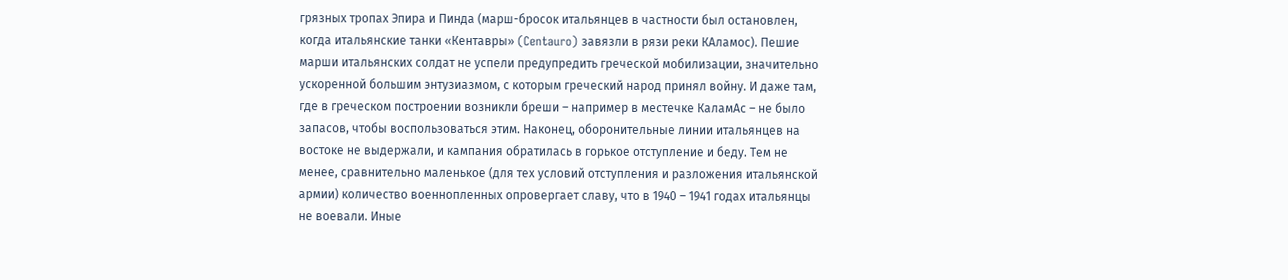грязных тропах Эпира и Пинда (марш-бросок итальянцев в частности был остановлен, когда итальянские танки «Кентавры» (Centauro) завязли в рязи реки КАламос). Пешие марши итальянских солдат не успели предупредить греческой мобилизации, значительно ускоренной большим энтузиазмом, с которым греческий народ принял войну. И даже там, где в греческом построении возникли бреши – например в местечке КаламАс – не было запасов, чтобы воспользоваться этим. Наконец, оборонительные линии итальянцев на востоке не выдержали, и кампания обратилась в горькое отступление и беду. Тем не менее, сравнительно маленькое (для тех условий отступления и разложения итальянской армии) количество военнопленных опровергает славу, что в 1940 – 1941 годах итальянцы не воевали. Иные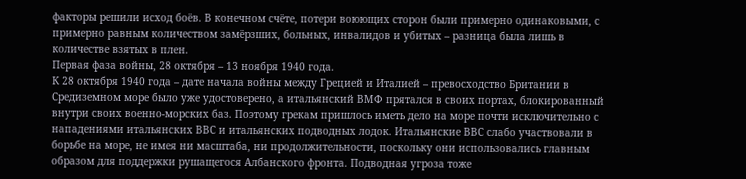факторы решили исход боёв. В конечном счёте, потери воюющих сторон были примерно одинаковыми, с примерно равным количеством замёрзших, больных, инвалидов и убитых – разница была лишь в количестве взятых в плен.
Первая фаза войны, 28 октября – 13 ноября 1940 года.
К 28 октября 1940 года – дате начала войны между Грецией и Италией – превосходство Британии в Средиземном море было уже удостоверено, а итальянский ВМФ прятался в своих портах, блокированный внутри своих военно-морских баз. Поэтому грекам пришлось иметь дело на море почти исключительно с нападениями итальянских ВВС и итальянских подводных лодок. Итальянские ВВС слабо участвовали в борьбе на море, не имея ни масштаба, ни продолжительности, поскольку они использовались главным образом для поддержки рушащегося Албанского фронта. Подводная угроза тоже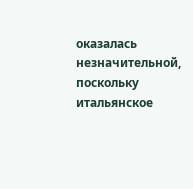оказалась незначительной, поскольку итальянское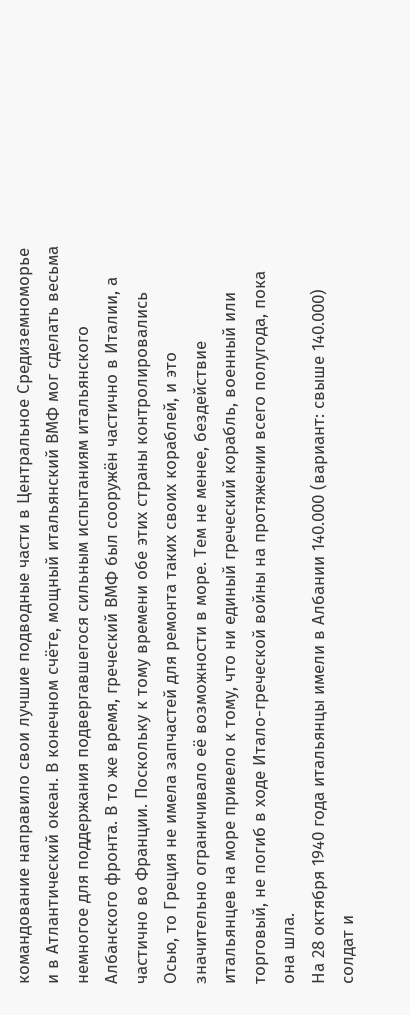командование направило свои лучшие подводные части в Центральное Средиземноморье и в Атлантический океан. В конечном счёте, мощный итальянский ВМФ мог сделать весьма немногое для поддержания подвергавшегося сильным испытаниям итальянского Албанского фронта. В то же время, греческий ВМФ был сооружён частично в Италии, а частично во Франции. Поскольку к тому времени обе этих страны контролировались Осью, то Греция не имела запчастей для ремонта таких своих кораблей, и это значительно ограничивало её возможности в море. Тем не менее, бездействие итальянцев на море привело к тому, что ни единый греческий корабль, военный или торговый, не погиб в ходе Итало-греческой войны на протяжении всего полугода, пока она шла.
На 28 октября 1940 года итальянцы имели в Албании 140.000 (вариант: свыше 140.000) солдат и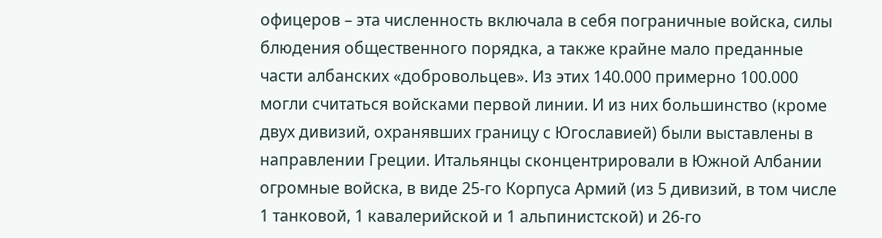офицеров – эта численность включала в себя пограничные войска, силы блюдения общественного порядка, а также крайне мало преданные части албанских «добровольцев». Из этих 140.000 примерно 100.000 могли считаться войсками первой линии. И из них большинство (кроме двух дивизий, охранявших границу с Югославией) были выставлены в направлении Греции. Итальянцы сконцентрировали в Южной Албании огромные войска, в виде 25-го Корпуса Армий (из 5 дивизий, в том числе 1 танковой, 1 кавалерийской и 1 альпинистской) и 26-го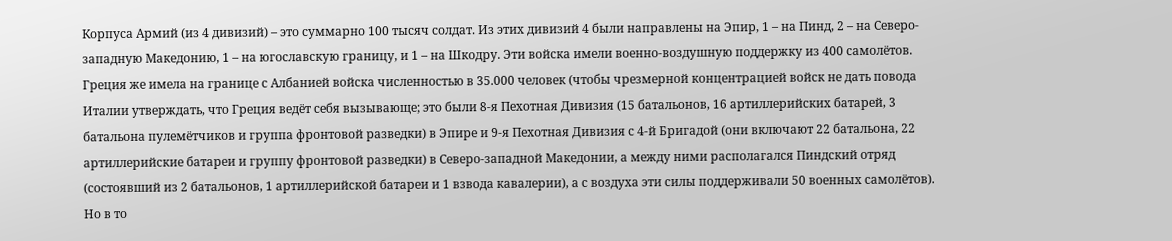Корпуса Армий (из 4 дивизий) – это суммарно 100 тысяч солдат. Из этих дивизий 4 были направлены на Эпир, 1 – на Пинд, 2 – на Северо-западную Македонию, 1 – на югославскую границу, и 1 – на Шкодру. Эти войска имели военно-воздушную поддержку из 400 самолётов. Греция же имела на границе с Албанией войска численностью в 35.000 человек (чтобы чрезмерной концентрацией войск не дать повода Италии утверждать, что Греция ведёт себя вызывающе; это были 8-я Пехотная Дивизия (15 батальонов, 16 артиллерийских батарей, 3 батальона пулемётчиков и группа фронтовой разведки) в Эпире и 9-я Пехотная Дивизия с 4-й Бригадой (они включают 22 батальона, 22 артиллерийские батареи и группу фронтовой разведки) в Северо-западной Македонии, а между ними располагался Пиндский отряд (состоявший из 2 батальонов, 1 артиллерийской батареи и 1 взвода кавалерии), а с воздуха эти силы поддерживали 50 военных самолётов). Но в то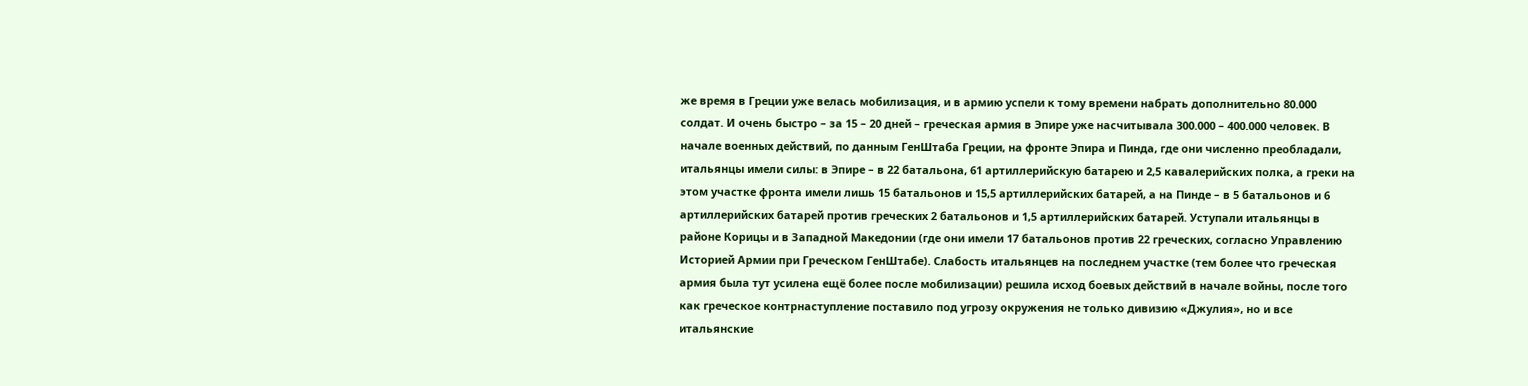же время в Греции уже велась мобилизация, и в армию успели к тому времени набрать дополнительно 80.000 солдат. И очень быстро – за 15 – 20 дней – греческая армия в Эпире уже насчитывала 300.000 – 400.000 человек. В начале военных действий, по данным ГенШтаба Греции, на фронте Эпира и Пинда, где они численно преобладали, итальянцы имели силы: в Эпире – в 22 батальона, 61 артиллерийскую батарею и 2,5 кавалерийских полка, а греки на этом участке фронта имели лишь 15 батальонов и 15,5 артиллерийских батарей, а на Пинде – в 5 батальонов и 6 артиллерийских батарей против греческих 2 батальонов и 1,5 артиллерийских батарей. Уступали итальянцы в районе Корицы и в Западной Македонии (где они имели 17 батальонов против 22 греческих, согласно Управлению Историей Армии при Греческом ГенШтабе). Слабость итальянцев на последнем участке (тем более что греческая армия была тут усилена ещё более после мобилизации) решила исход боевых действий в начале войны, после того как греческое контрнаступление поставило под угрозу окружения не только дивизию «Джулия», но и все итальянские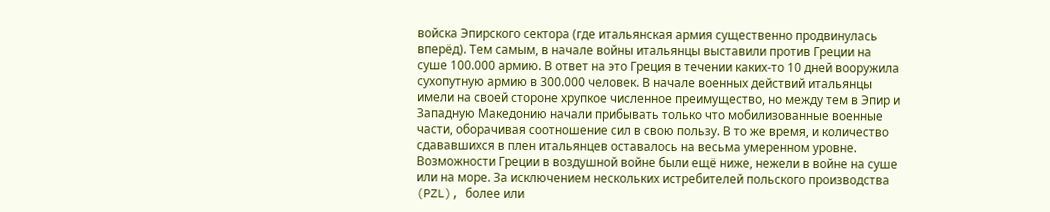войска Эпирского сектора (где итальянская армия существенно продвинулась вперёд). Тем самым, в начале войны итальянцы выставили против Греции на суше 100.000 армию. В ответ на это Греция в течении каких-то 10 дней вооружила сухопутную армию в 300.000 человек. В начале военных действий итальянцы имели на своей стороне хрупкое численное преимущество, но между тем в Эпир и Западную Македонию начали прибывать только что мобилизованные военные части, оборачивая соотношение сил в свою пользу. В то же время, и количество сдававшихся в плен итальянцев оставалось на весьма умеренном уровне.
Возможности Греции в воздушной войне были ещё ниже, нежели в войне на суше или на море. За исключением нескольких истребителей польского производства (PZL), более или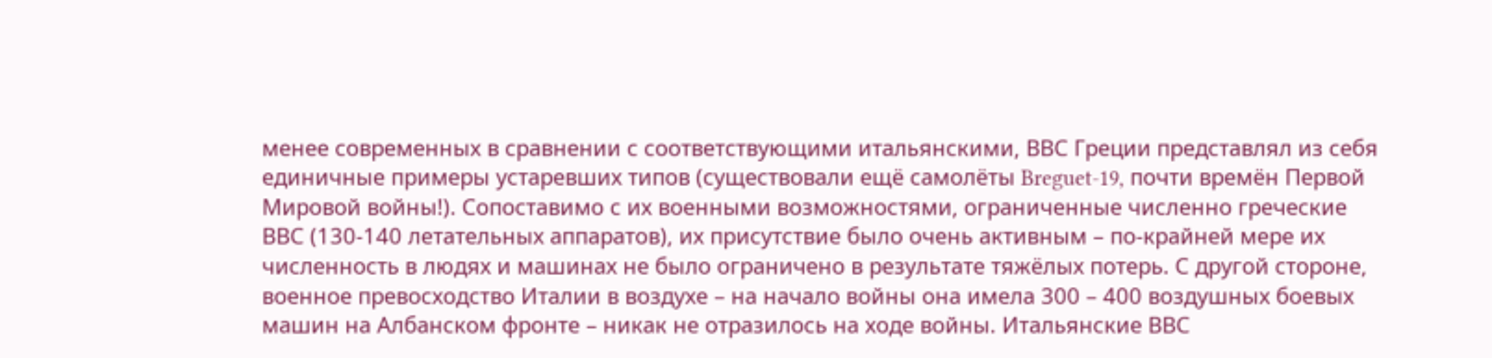менее современных в сравнении с соответствующими итальянскими, ВВС Греции представлял из себя единичные примеры устаревших типов (существовали ещё самолёты Breguet-19, почти времён Первой Мировой войны!). Сопоставимо с их военными возможностями, ограниченные численно греческие ВВС (130-140 летательных аппаратов), их присутствие было очень активным – по-крайней мере их численность в людях и машинах не было ограничено в результате тяжёлых потерь. С другой стороне, военное превосходство Италии в воздухе – на начало войны она имела 300 – 400 воздушных боевых машин на Албанском фронте – никак не отразилось на ходе войны. Итальянские ВВС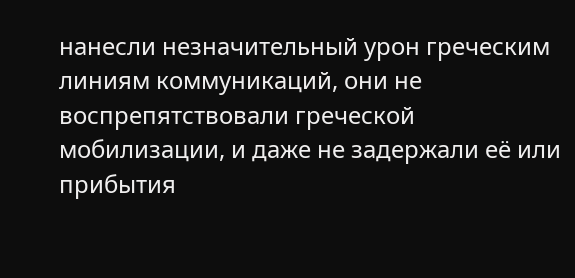нанесли незначительный урон греческим линиям коммуникаций, они не воспрепятствовали греческой мобилизации, и даже не задержали её или прибытия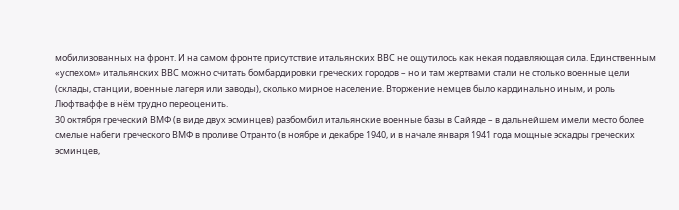мобилизованных на фронт. И на самом фронте присутствие итальянских ВВС не ощутилось как некая подавляющая сила. Единственным «успехом» итальянских ВВС можно считать бомбардировки греческих городов – но и там жертвами стали не столько военные цели (склады, станции, военные лагеря или заводы), сколько мирное население. Вторжение немцев было кардинально иным, и роль Люфтваффе в нём трудно переоценить.
30 октября греческий ВМФ (в виде двух эсминцев) разбомбил итальянские военные базы в Сайяде – в дальнейшем имели место более смелые набеги греческого ВМФ в проливе Отранто (в ноябре и декабре 1940, и в начале января 1941 года мощные эскадры греческих эсминцев,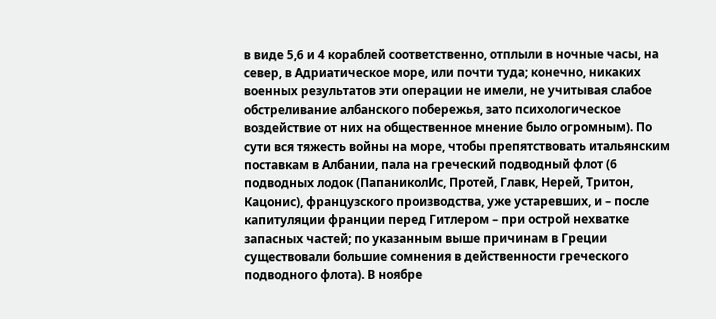в виде 5,6 и 4 кораблей соответственно, отплыли в ночные часы, на север, в Адриатическое море, или почти туда; конечно, никаких военных результатов эти операции не имели, не учитывая слабое обстреливание албанского побережья, зато психологическое воздействие от них на общественное мнение было огромным). По сути вся тяжесть войны на море, чтобы препятствовать итальянским поставкам в Албании, пала на греческий подводный флот (6 подводных лодок (ПапаниколИс, Протей, Главк, Нерей, Тритон, Кацонис), французского производства, уже устаревших, и – после капитуляции франции перед Гитлером – при острой нехватке запасных частей; по указанным выше причинам в Греции существовали большие сомнения в действенности греческого подводного флота). В ноябре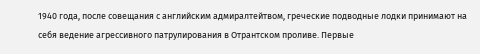1940 года, после совещания с английским адмиралтейтвом, греческие подводные лодки принимают на себя ведение агрессивного патрулирования в Отрантском проливе. Первые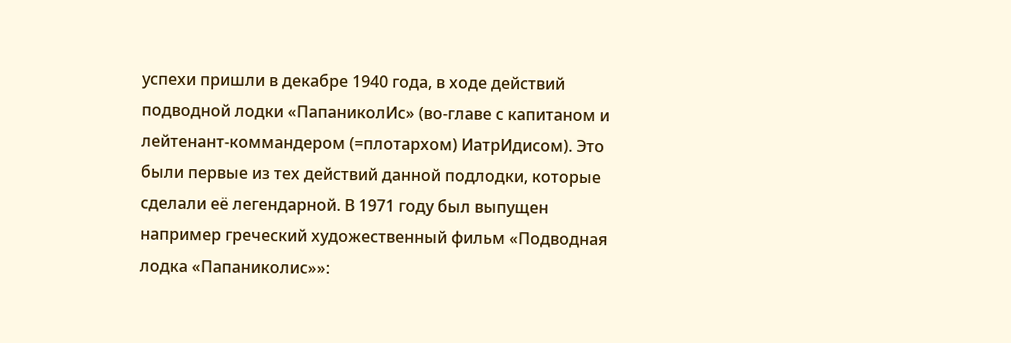успехи пришли в декабре 1940 года, в ходе действий подводной лодки «ПапаниколИс» (во-главе с капитаном и лейтенант-коммандером (=плотархом) ИатрИдисом). Это были первые из тех действий данной подлодки, которые сделали её легендарной. В 1971 году был выпущен например греческий художественный фильм «Подводная лодка «Папаниколис»»: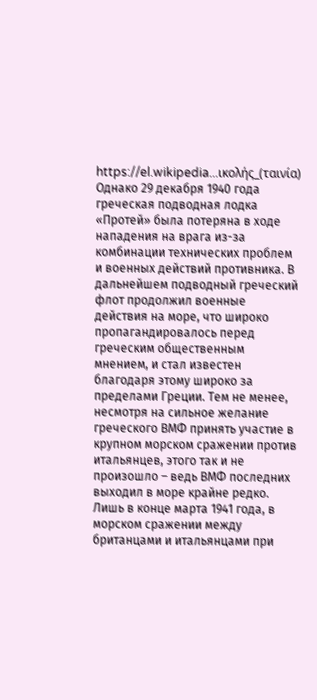https://el.wikipedia...ικολής_(ταινία)
Однако 29 декабря 1940 года греческая подводная лодка «Протей» была потеряна в ходе нападения на врага из-за комбинации технических проблем и военных действий противника. В дальнейшем подводный греческий флот продолжил военные действия на море, что широко пропагандировалось перед греческим общественным мнением, и стал известен благодаря этому широко за пределами Греции. Тем не менее, несмотря на сильное желание греческого ВМФ принять участие в крупном морском сражении против итальянцев, этого так и не произошло – ведь ВМФ последних выходил в море крайне редко. Лишь в конце марта 1941 года, в морском сражении между британцами и итальянцами при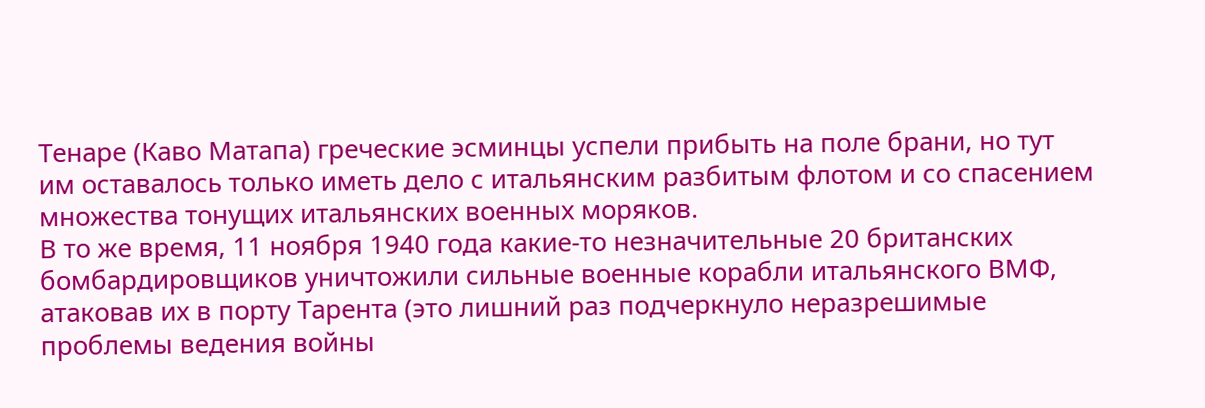Тенаре (Каво Матапа) греческие эсминцы успели прибыть на поле брани, но тут им оставалось только иметь дело с итальянским разбитым флотом и со спасением множества тонущих итальянских военных моряков.
В то же время, 11 ноября 1940 года какие-то незначительные 20 британских бомбардировщиков уничтожили сильные военные корабли итальянского ВМФ, атаковав их в порту Тарента (это лишний раз подчеркнуло неразрешимые проблемы ведения войны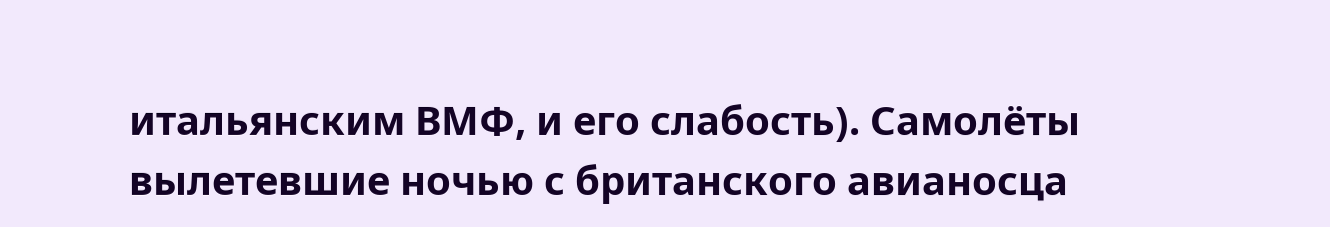итальянским ВМФ, и его слабость). Самолёты вылетевшие ночью с британского авианосца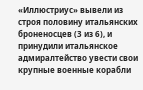«Иллюстриус» вывели из строя половину итальянских броненосцев (3 из 6), и принудили итальянское адмиралтейство увести свои крупные военные корабли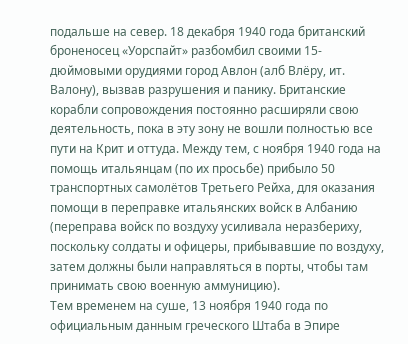подальше на север. 18 декабря 1940 года британский броненосец «Уорспайт» разбомбил своими 15-дюймовыми орудиями город Авлон (алб Влёру, ит. Валону), вызвав разрушения и панику. Британские корабли сопровождения постоянно расширяли свою деятельность, пока в эту зону не вошли полностью все пути на Крит и оттуда. Между тем, с ноября 1940 года на помощь итальянцам (по их просьбе) прибыло 50 транспортных самолётов Третьего Рейха, для оказания помощи в переправке итальянских войск в Албанию (переправа войск по воздуху усиливала неразбериху, поскольку солдаты и офицеры, прибывавшие по воздуху, затем должны были направляться в порты, чтобы там принимать свою военную аммуницию).
Тем временем на суше, 13 ноября 1940 года по официальным данным греческого Штаба в Эпире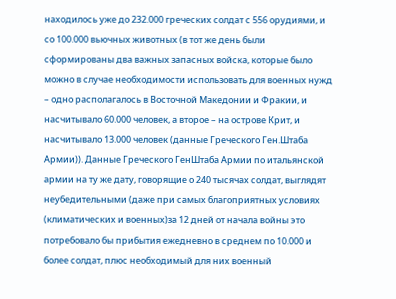находилось уже до 232.000 греческих солдат с 556 орудиями, и со 100.000 вьючных животных (в тот же день были сформированы два важных запасных войска, которые было можно в случае необходимости использовать для военных нужд – одно располагалось в Восточной Македонии и Фракии, и насчитывало 60.000 человек, а второе – на острове Крит, и насчитывало 13.000 человек (данные Греческого Ген.Штаба Армии)). Данные Греческого ГенШтаба Армии по итальянской армии на ту же дату, говорящие о 240 тысячах солдат, выглядят неубедительными (даже при самых благоприятных условиях (климатических и военных)за 12 дней от начала войны это потребовало бы прибытия ежедневно в среднем по 10.000 и более солдат, плюс необходимый для них военный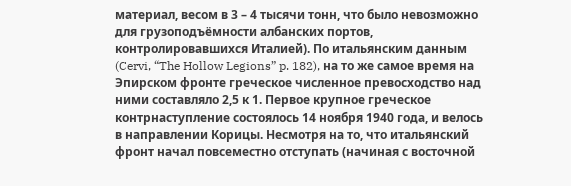материал, весом в 3 – 4 тысячи тонн, что было невозможно для грузоподъёмности албанских портов, контролировавшихся Италией). По итальянским данным (Cervi, “The Hollow Legions” p. 182), на то же самое время на Эпирском фронте греческое численное превосходство над ними составляло 2,5 к 1. Первое крупное греческое контрнаступление состоялось 14 ноября 1940 года, и велось в направлении Корицы. Несмотря на то, что итальянский фронт начал повсеместно отступать (начиная с восточной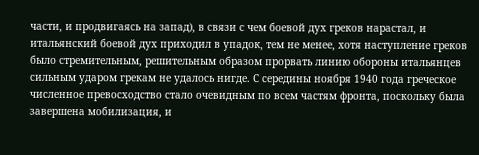части, и продвигаясь на запад), в связи с чем боевой дух греков нарастал, и итальянский боевой дух приходил в упадок, тем не менее, хотя наступление греков было стремительным, решительным образом прорвать линию обороны итальянцев сильным ударом грекам не удалось нигде. С середины ноября 1940 года греческое численное превосходство стало очевидным по всем частям фронта, поскольку была завершена мобилизация, и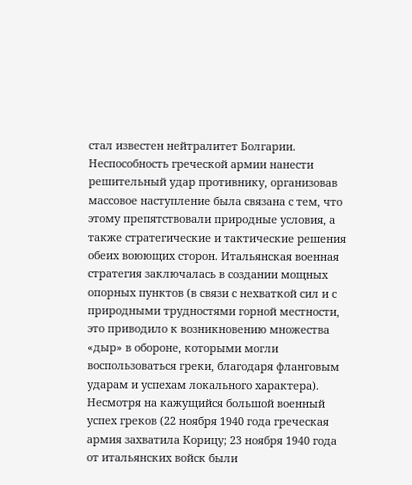стал известен нейтралитет Болгарии. Неспособность греческой армии нанести решительный удар противнику, организовав массовое наступление была связана с тем, что этому препятствовали природные условия, а также стратегические и тактические решения обеих воюющих сторон. Итальянская военная стратегия заключалась в создании мощных опорных пунктов (в связи с нехваткой сил и с природными трудностями горной местности, это приводило к возникновению множества «дыр» в обороне, которыми могли воспользоваться греки, благодаря фланговым ударам и успехам локального характера). Несмотря на кажущийся большой военный успех греков (22 ноября 1940 года греческая армия захватила Корицу; 23 ноября 1940 года от итальянских войск были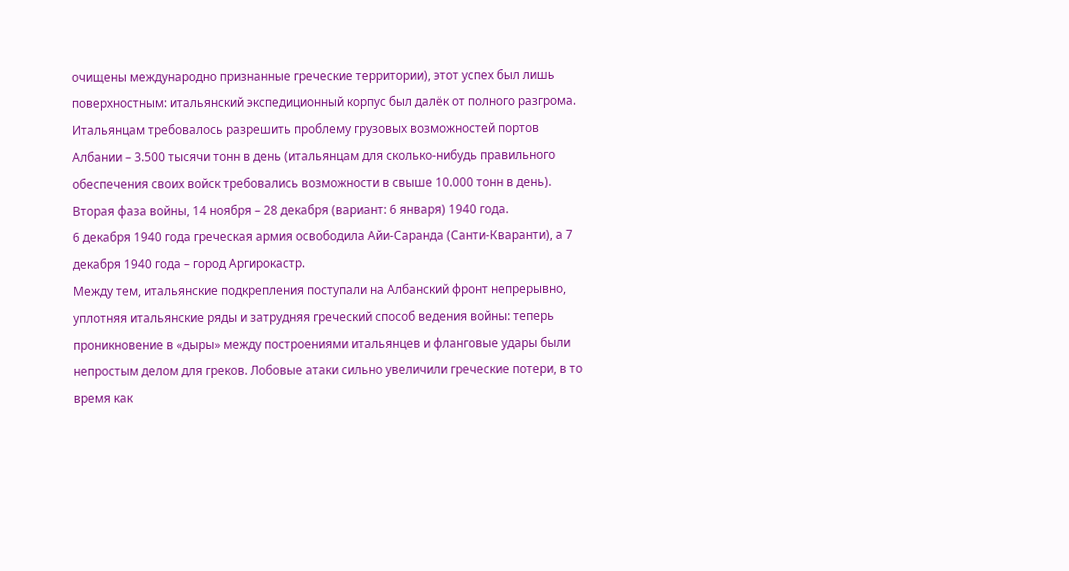очищены международно признанные греческие территории), этот успех был лишь поверхностным: итальянский экспедиционный корпус был далёк от полного разгрома.
Итальянцам требовалось разрешить проблему грузовых возможностей портов Албании – 3.500 тысячи тонн в день (итальянцам для сколько-нибудь правильного обеспечения своих войск требовались возможности в свыше 10.000 тонн в день).
Вторая фаза войны, 14 ноября – 28 декабря (вариант: 6 января) 1940 года.
6 декабря 1940 года греческая армия освободила Айи-Саранда (Санти-Кваранти), а 7 декабря 1940 года – город Аргирокастр.
Между тем, итальянские подкрепления поступали на Албанский фронт непрерывно, уплотняя итальянские ряды и затрудняя греческий способ ведения войны: теперь проникновение в «дыры» между построениями итальянцев и фланговые удары были непростым делом для греков. Лобовые атаки сильно увеличили греческие потери, в то время как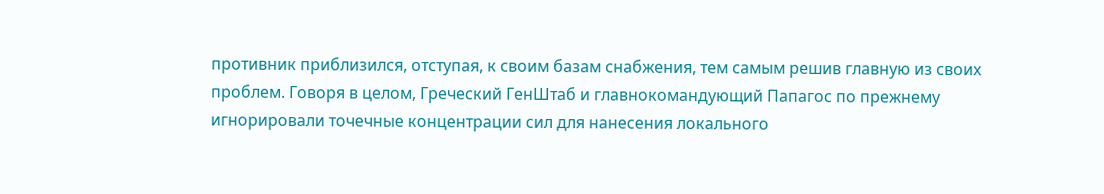противник приблизился, отступая, к своим базам снабжения, тем самым решив главную из своих проблем. Говоря в целом, Греческий ГенШтаб и главнокомандующий Папагос по прежнему игнорировали точечные концентрации сил для нанесения локального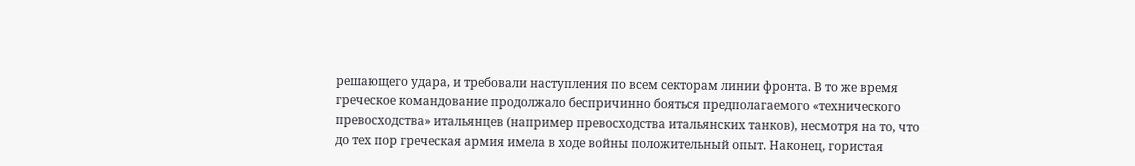решающего удара, и требовали наступления по всем секторам линии фронта. В то же время греческое командование продолжало беспричинно бояться предполагаемого «технического превосходства» итальянцев (например превосходства итальянских танков), несмотря на то, что до тех пор греческая армия имела в ходе войны положительный опыт. Наконец, гористая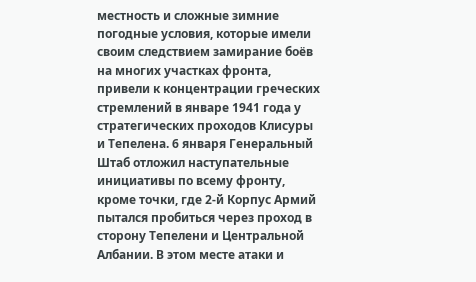местность и сложные зимние погодные условия, которые имели своим следствием замирание боёв на многих участках фронта, привели к концентрации греческих стремлений в январе 1941 года у стратегических проходов Клисуры и Тепелена. 6 января Генеральный Штаб отложил наступательные инициативы по всему фронту, кроме точки, где 2-й Корпус Армий пытался пробиться через проход в сторону Тепелени и Центральной Албании. В этом месте атаки и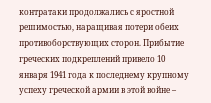контратаки продолжались с яростной решимостью, наращивая потери обеих противоборствующих сторон. Прибытие греческих подкреплений привело 10 января 1941 года к последнему крупному успеху греческой армии в этой войне –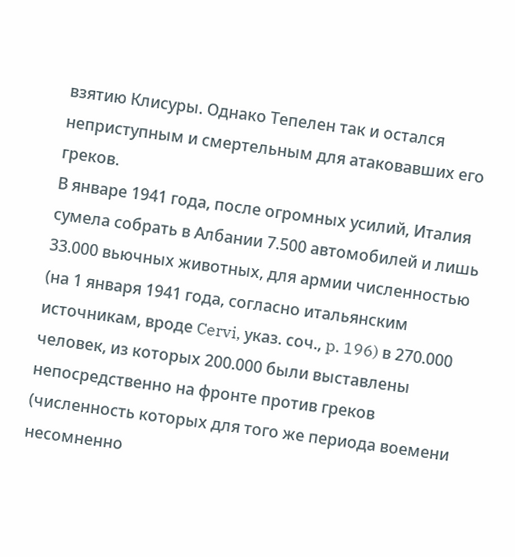взятию Клисуры. Однако Тепелен так и остался неприступным и смертельным для атаковавших его греков.
В январе 1941 года, после огромных усилий, Италия сумела собрать в Албании 7.500 автомобилей и лишь 33.000 вьючных животных, для армии численностью (на 1 января 1941 года, согласно итальянским источникам, вроде Cervi, указ. соч., p. 196) в 270.000 человек, из которых 200.000 были выставлены непосредственно на фронте против греков (численность которых для того же периода воемени несомненно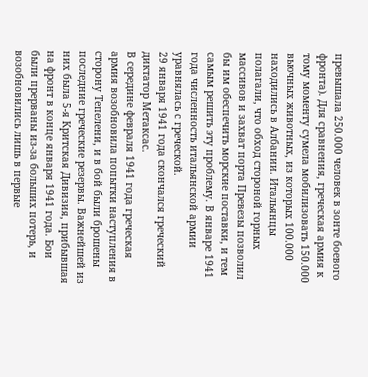превышала 250.000 человек в зонте боевого фронта). Для сравнения, греческая армия к тому моменту сумела мобилизовать 150.000 вьючных животных, из которых 100.000 находились в Албании. Итальянцы полагали, что обход стороной горных массивов и захват порта Превезы позволил бы им обеспечить морские поставки, и тем самым решить эту проблему. В январе 1941 года численность итальянской армии уравнялась с греческой.
29 января 1941 года скончался греческий диктатор Метаксас.
В середине февраля 1941 года греческая армия возобновила попытки наступления в сторону Тепелени, и в бой были брошены последние греческие резервы. Важнейшей из них была 5-я Критская Дивизия, прибывшая на фронт в конце января 1941 года. Бои были прерваны из-за больших потерь, и возобновились лишь в первые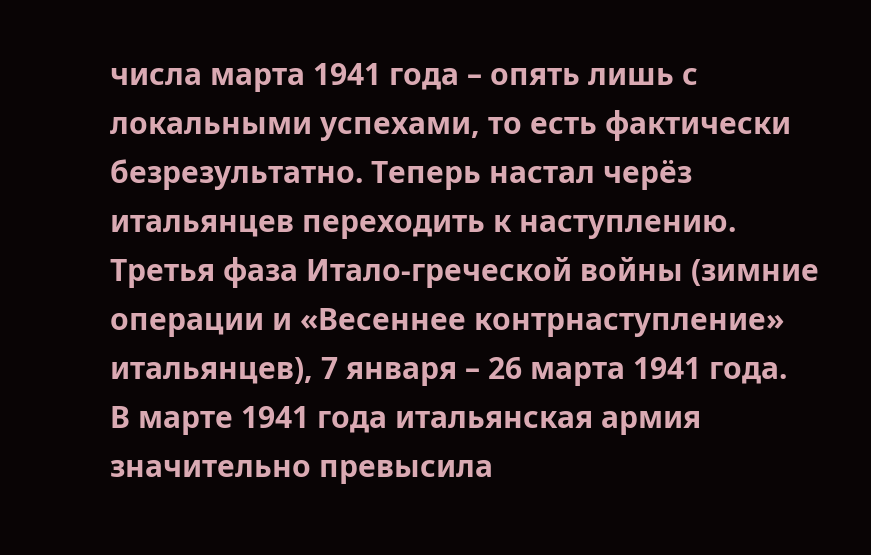числа марта 1941 года – опять лишь с локальными успехами, то есть фактически безрезультатно. Теперь настал черёз итальянцев переходить к наступлению.
Третья фаза Итало-греческой войны (зимние операции и «Весеннее контрнаступление» итальянцев), 7 января – 26 марта 1941 года.
В марте 1941 года итальянская армия значительно превысила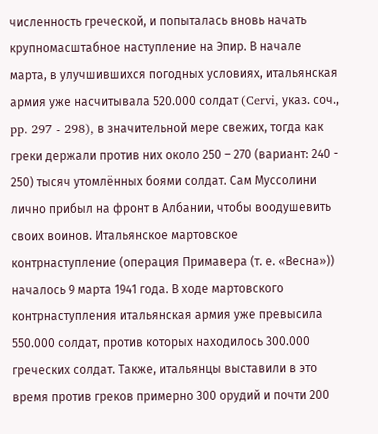численность греческой, и попыталась вновь начать крупномасштабное наступление на Эпир. В начале марта, в улучшившихся погодных условиях, итальянская армия уже насчитывала 520.000 солдат (Cervi, указ. соч., pp. 297 - 298), в значительной мере свежих, тогда как греки держали против них около 250 – 270 (вариант: 240 - 250) тысяч утомлённых боями солдат. Сам Муссолини лично прибыл на фронт в Албании, чтобы воодушевить своих воинов. Итальянское мартовское контрнаступление (операция Примавера (т. е. «Весна»)) началось 9 марта 1941 года. В ходе мартовского контрнаступления итальянская армия уже превысила 550.000 солдат, против которых находилось 300.000 греческих солдат. Также, итальянцы выставили в это время против греков примерно 300 орудий и почти 200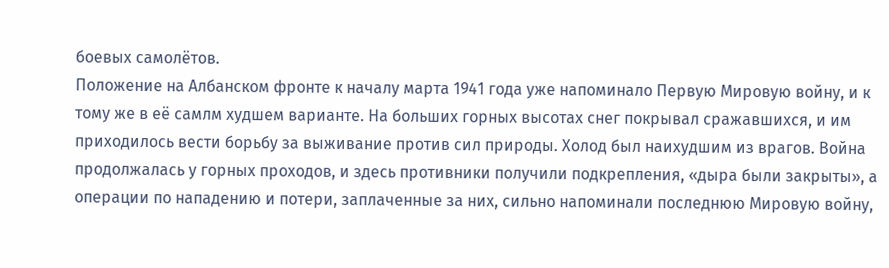боевых самолётов.
Положение на Албанском фронте к началу марта 1941 года уже напоминало Первую Мировую войну, и к тому же в её самлм худшем варианте. На больших горных высотах снег покрывал сражавшихся, и им приходилось вести борьбу за выживание против сил природы. Холод был наихудшим из врагов. Война продолжалась у горных проходов, и здесь противники получили подкрепления, «дыра были закрыты», а операции по нападению и потери, заплаченные за них, сильно напоминали последнюю Мировую войну,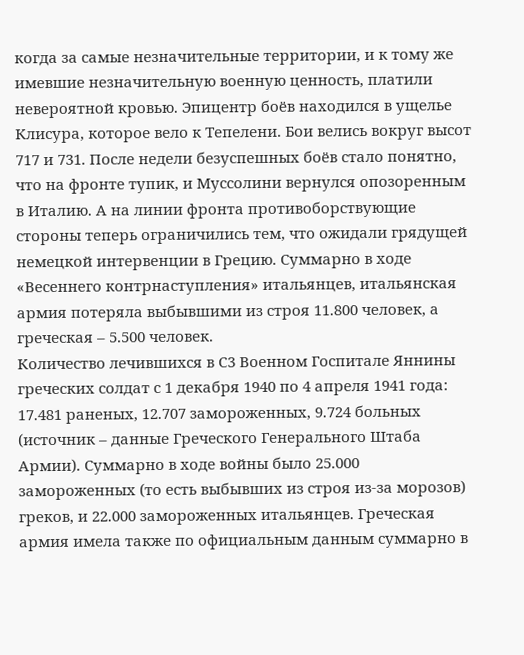когда за самые незначительные территории, и к тому же имевшие незначительную военную ценность, платили невероятной кровью. Эпицентр боёв находился в ущелье Клисура, которое вело к Тепелени. Бои велись вокруг высот 717 и 731. После недели безуспешных боёв стало понятно, что на фронте тупик, и Муссолини вернулся опозоренным в Италию. А на линии фронта противоборствующие стороны теперь ограничились тем, что ожидали грядущей немецкой интервенции в Грецию. Суммарно в ходе «Весеннего контрнаступления» итальянцев, итальянская армия потеряла выбывшими из строя 11.800 человек, а греческая – 5.500 человек.
Количество лечившихся в С3 Военном Госпитале Яннины греческих солдат с 1 декабря 1940 по 4 апреля 1941 года: 17.481 раненых, 12.707 замороженных, 9.724 больных (источник – данные Греческого Генерального Штаба Армии). Суммарно в ходе войны было 25.000 замороженных (то есть выбывших из строя из-за морозов) греков, и 22.000 замороженных итальянцев. Греческая армия имела также по официальным данным суммарно в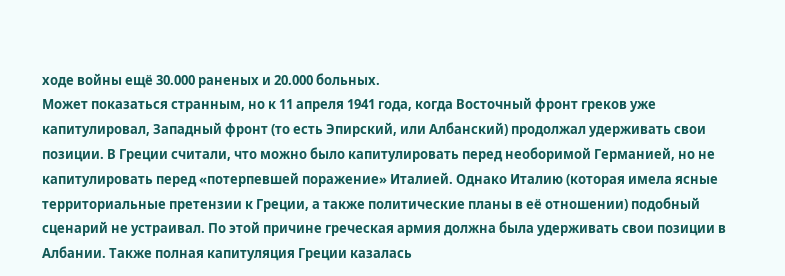ходе войны ещё 30.000 раненых и 20.000 больных.
Может показаться странным, но к 11 апреля 1941 года, когда Восточный фронт греков уже капитулировал, Западный фронт (то есть Эпирский, или Албанский) продолжал удерживать свои позиции. В Греции считали, что можно было капитулировать перед необоримой Германией, но не капитулировать перед «потерпевшей поражение» Италией. Однако Италию (которая имела ясные территориальные претензии к Греции, а также политические планы в её отношении) подобный сценарий не устраивал. По этой причине греческая армия должна была удерживать свои позиции в Албании. Также полная капитуляция Греции казалась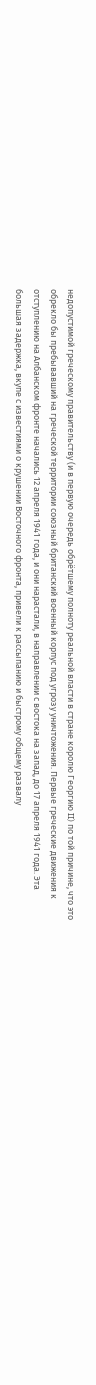недопустимой греческому правительству (и в первую очередь обрётшему полноту реальной власти в стране королю Георгию II) по той причине, что это обрекло бы пребывавший на греческой территории союзный британский военный корпус под угрозу уничтожения. Первые греческие движения к отступлению на Албанском фронте начались 12 апреля 1941 года, и они нарастали, в направлении с востока на запад, до 17 апреля 1941 года. Эта большая задержка, вкупе с известиями о крушении Восточного фронта, привели к рассыпанию и быстрому общему развалу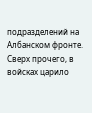подразделений на Албанском фронте. Сверх прочего, в войсках царило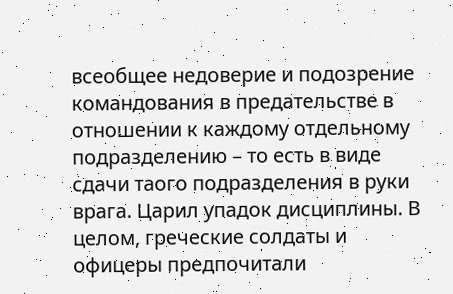всеобщее недоверие и подозрение командования в предательстве в отношении к каждому отдельному подразделению – то есть в виде сдачи таого подразделения в руки врага. Царил упадок дисциплины. В целом, греческие солдаты и офицеры предпочитали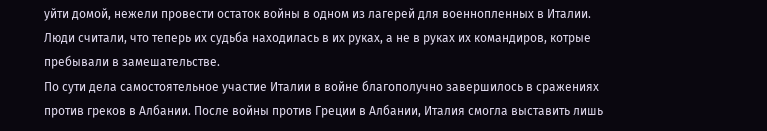уйти домой, нежели провести остаток войны в одном из лагерей для военнопленных в Италии. Люди считали, что теперь их судьба находилась в их руках, а не в руках их командиров, котрые пребывали в замешательстве.
По сути дела самостоятельное участие Италии в войне благополучно завершилось в сражениях против греков в Албании. После войны против Греции в Албании, Италия смогла выставить лишь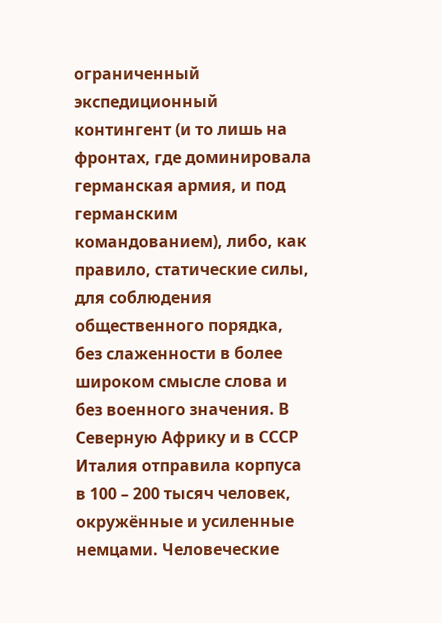ограниченный экспедиционный контингент (и то лишь на фронтах, где доминировала германская армия, и под германским командованием), либо, как правило, статические силы, для соблюдения общественного порядка, без слаженности в более широком смысле слова и без военного значения. В Северную Африку и в СССР Италия отправила корпуса в 100 – 200 тысяч человек, окружённые и усиленные немцами. Человеческие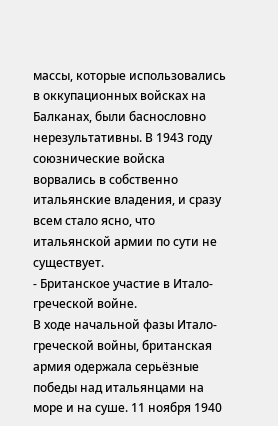массы, которые использовались в оккупационных войсках на Балканах, были баснословно нерезультативны. В 1943 году союзнические войска ворвались в собственно итальянские владения, и сразу всем стало ясно, что итальянской армии по сути не существует.
- Британское участие в Итало-греческой войне.
В ходе начальной фазы Итало-греческой войны, британская армия одержала серьёзные победы над итальянцами на море и на суше. 11 ноября 1940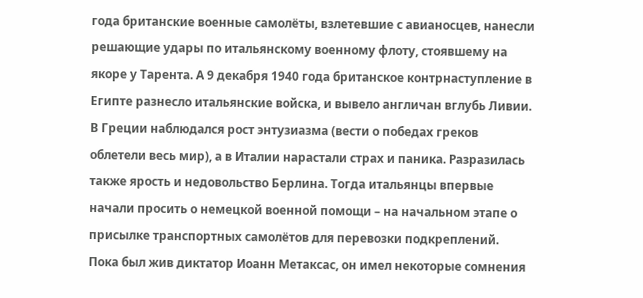года британские военные самолёты, взлетевшие с авианосцев, нанесли решающие удары по итальянскому военному флоту, стоявшему на якоре у Тарента. А 9 декабря 1940 года британское контрнаступление в Египте разнесло итальянские войска, и вывело англичан вглубь Ливии. В Греции наблюдался рост энтузиазма (вести о победах греков облетели весь мир), а в Италии нарастали страх и паника. Разразилась также ярость и недовольство Берлина. Тогда итальянцы впервые начали просить о немецкой военной помощи – на начальном этапе о присылке транспортных самолётов для перевозки подкреплений.
Пока был жив диктатор Иоанн Метаксас, он имел некоторые сомнения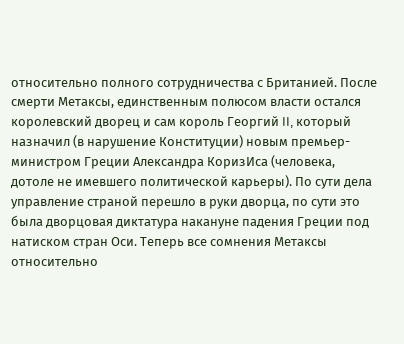относительно полного сотрудничества с Британией. После смерти Метаксы, единственным полюсом власти остался королевский дворец и сам король Георгий II, который назначил (в нарушение Конституции) новым премьер-министром Греции Александра КоризИса (человека, дотоле не имевшего политической карьеры). По сути дела управление страной перешло в руки дворца, по сути это была дворцовая диктатура накануне падения Греции под натиском стран Оси. Теперь все сомнения Метаксы относительно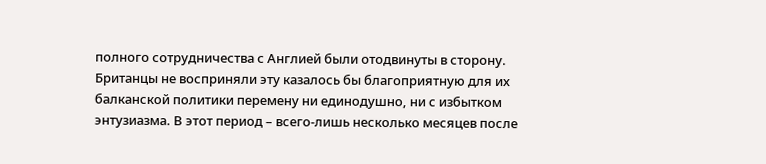полного сотрудничества с Англией были отодвинуты в сторону. Британцы не восприняли эту казалось бы благоприятную для их балканской политики перемену ни единодушно, ни с избытком энтузиазма. В этот период – всего-лишь несколько месяцев после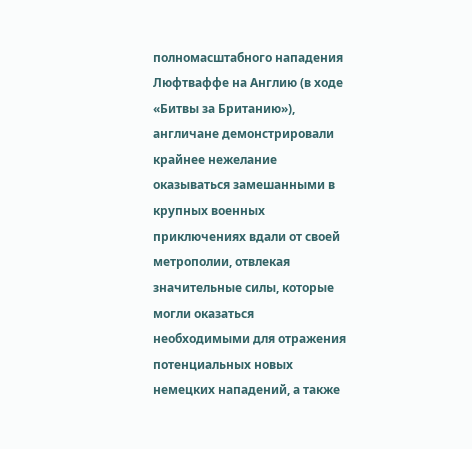полномасштабного нападения Люфтваффе на Англию (в ходе «Битвы за Британию»), англичане демонстрировали крайнее нежелание оказываться замешанными в крупных военных приключениях вдали от своей метрополии, отвлекая значительные силы, которые могли оказаться необходимыми для отражения потенциальных новых немецких нападений, а также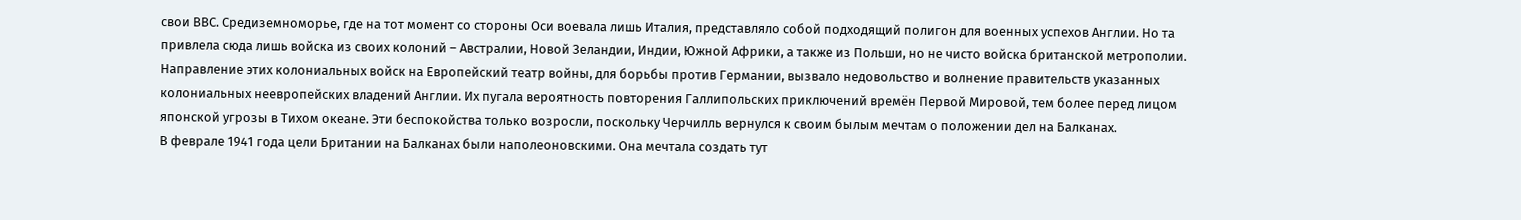свои ВВС. Средиземноморье, где на тот момент со стороны Оси воевала лишь Италия, представляло собой подходящий полигон для военных успехов Англии. Но та привлела сюда лишь войска из своих колоний – Австралии, Новой Зеландии, Индии, Южной Африки, а также из Польши, но не чисто войска британской метрополии. Направление этих колониальных войск на Европейский театр войны, для борьбы против Германии, вызвало недовольство и волнение правительств указанных колониальных неевропейских владений Англии. Их пугала вероятность повторения Галлипольских приключений времён Первой Мировой, тем более перед лицом японской угрозы в Тихом океане. Эти беспокойства только возросли, поскольку Черчилль вернулся к своим былым мечтам о положении дел на Балканах.
В феврале 1941 года цели Британии на Балканах были наполеоновскими. Она мечтала создать тут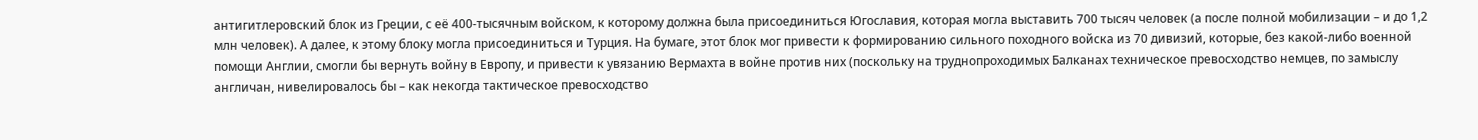антигитлеровский блок из Греции, с её 400-тысячным войском, к которому должна была присоединиться Югославия, которая могла выставить 700 тысяч человек (а после полной мобилизации – и до 1,2 млн человек). А далее, к этому блоку могла присоединиться и Турция. На бумаге, этот блок мог привести к формированию сильного походного войска из 70 дивизий, которые, без какой-либо военной помощи Англии, смогли бы вернуть войну в Европу, и привести к увязанию Вермахта в войне против них (поскольку на труднопроходимых Балканах техническое превосходство немцев, по замыслу англичан, нивелировалось бы – как некогда тактическое превосходство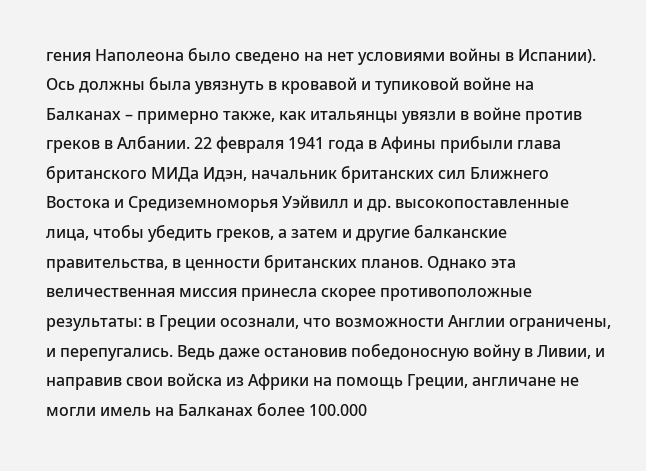гения Наполеона было сведено на нет условиями войны в Испании). Ось должны была увязнуть в кровавой и тупиковой войне на Балканах – примерно также, как итальянцы увязли в войне против греков в Албании. 22 февраля 1941 года в Афины прибыли глава британского МИДа Идэн, начальник британских сил Ближнего Востока и Средиземноморья Уэйвилл и др. высокопоставленные лица, чтобы убедить греков, а затем и другие балканские правительства, в ценности британских планов. Однако эта величественная миссия принесла скорее противоположные результаты: в Греции осознали, что возможности Англии ограничены, и перепугались. Ведь даже остановив победоносную войну в Ливии, и направив свои войска из Африки на помощь Греции, англичане не могли имель на Балканах более 100.000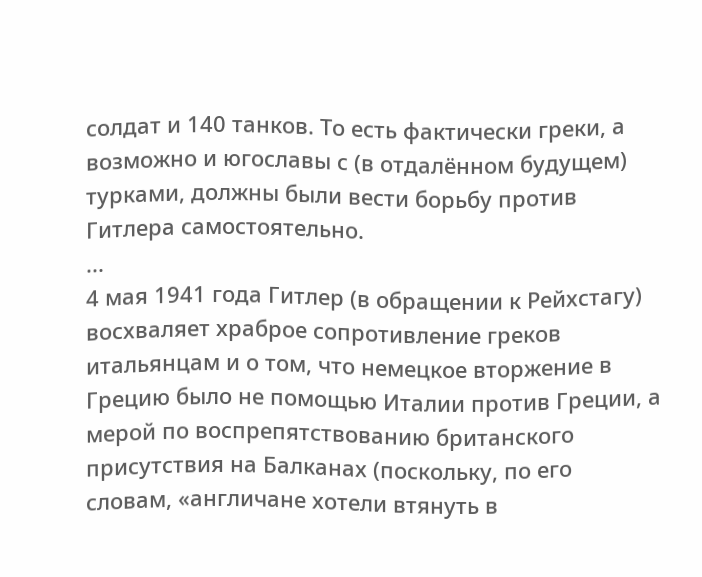солдат и 140 танков. То есть фактически греки, а возможно и югославы с (в отдалённом будущем) турками, должны были вести борьбу против Гитлера самостоятельно.
...
4 мая 1941 года Гитлер (в обращении к Рейхстагу) восхваляет храброе сопротивление греков итальянцам и о том, что немецкое вторжение в Грецию было не помощью Италии против Греции, а мерой по воспрепятствованию британского присутствия на Балканах (поскольку, по его словам, «англичане хотели втянуть в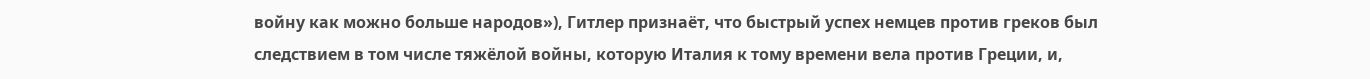войну как можно больше народов»), Гитлер признаёт, что быстрый успех немцев против греков был следствием в том числе тяжёлой войны, которую Италия к тому времени вела против Греции, и,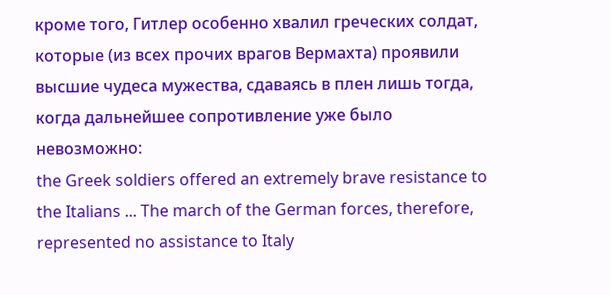кроме того, Гитлер особенно хвалил греческих солдат, которые (из всех прочих врагов Вермахта) проявили высшие чудеса мужества, сдаваясь в плен лишь тогда, когда дальнейшее сопротивление уже было невозможно:
the Greek soldiers offered an extremely brave resistance to the Italians ... The march of the German forces, therefore, represented no assistance to Italy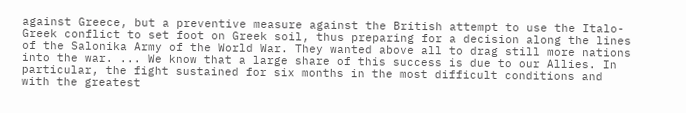against Greece, but a preventive measure against the British attempt to use the Italo-Greek conflict to set foot on Greek soil, thus preparing for a decision along the lines of the Salonika Army of the World War. They wanted above all to drag still more nations into the war. ... We know that a large share of this success is due to our Allies. In particular, the fight sustained for six months in the most difficult conditions and with the greatest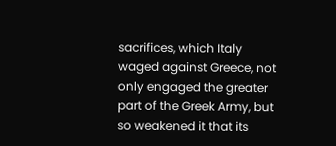sacrifices, which Italy waged against Greece, not only engaged the greater part of the Greek Army, but so weakened it that its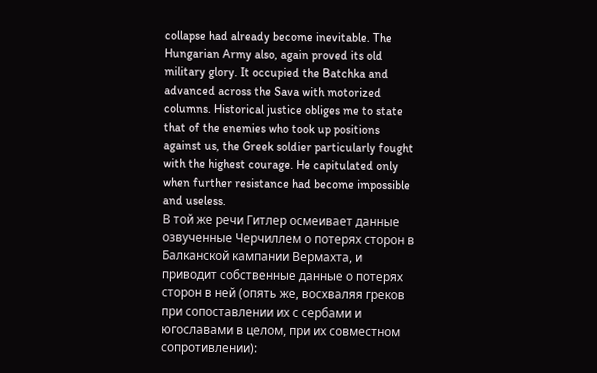collapse had already become inevitable. The Hungarian Army also, again proved its old military glory. It occupied the Batchka and advanced across the Sava with motorized columns. Historical justice obliges me to state that of the enemies who took up positions against us, the Greek soldier particularly fought with the highest courage. He capitulated only when further resistance had become impossible and useless.
В той же речи Гитлер осмеивает данные озвученные Черчиллем о потерях сторон в Балканской кампании Вермахта, и приводит собственные данные о потерях сторон в ней (опять же, восхваляя греков при сопоставлении их с сербами и югославами в целом, при их совместном сопротивлении):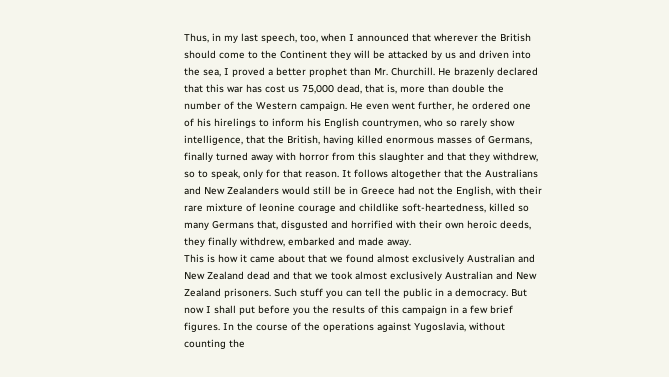Thus, in my last speech, too, when I announced that wherever the British should come to the Continent they will be attacked by us and driven into the sea, I proved a better prophet than Mr. Churchill. He brazenly declared that this war has cost us 75,000 dead, that is, more than double the number of the Western campaign. He even went further, he ordered one of his hirelings to inform his English countrymen, who so rarely show intelligence, that the British, having killed enormous masses of Germans, finally turned away with horror from this slaughter and that they withdrew, so to speak, only for that reason. It follows altogether that the Australians and New Zealanders would still be in Greece had not the English, with their rare mixture of leonine courage and childlike soft-heartedness, killed so many Germans that, disgusted and horrified with their own heroic deeds, they finally withdrew, embarked and made away.
This is how it came about that we found almost exclusively Australian and New Zealand dead and that we took almost exclusively Australian and New Zealand prisoners. Such stuff you can tell the public in a democracy. But now I shall put before you the results of this campaign in a few brief figures. In the course of the operations against Yugoslavia, without counting the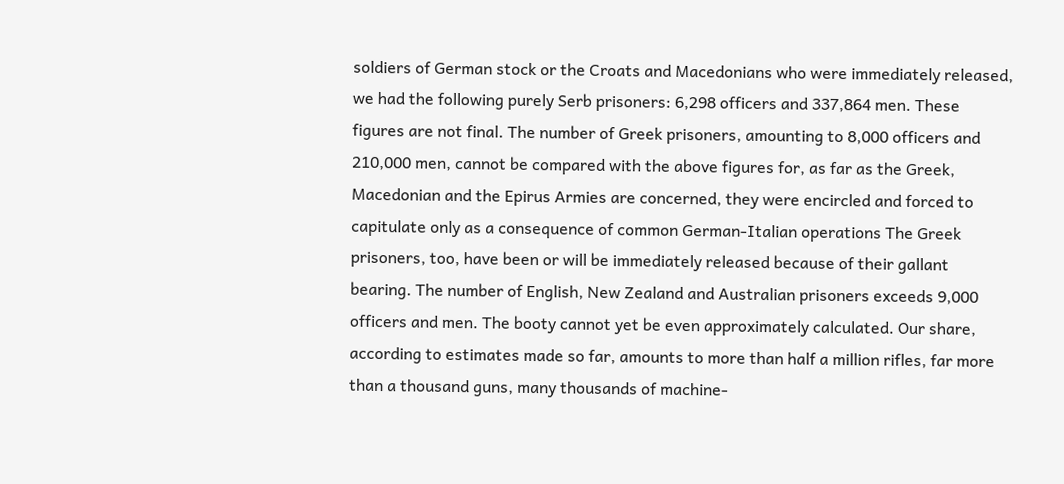soldiers of German stock or the Croats and Macedonians who were immediately released, we had the following purely Serb prisoners: 6,298 officers and 337,864 men. These figures are not final. The number of Greek prisoners, amounting to 8,000 officers and 210,000 men, cannot be compared with the above figures for, as far as the Greek, Macedonian and the Epirus Armies are concerned, they were encircled and forced to capitulate only as a consequence of common German-Italian operations The Greek prisoners, too, have been or will be immediately released because of their gallant bearing. The number of English, New Zealand and Australian prisoners exceeds 9,000 officers and men. The booty cannot yet be even approximately calculated. Our share, according to estimates made so far, amounts to more than half a million rifles, far more than a thousand guns, many thousands of machine-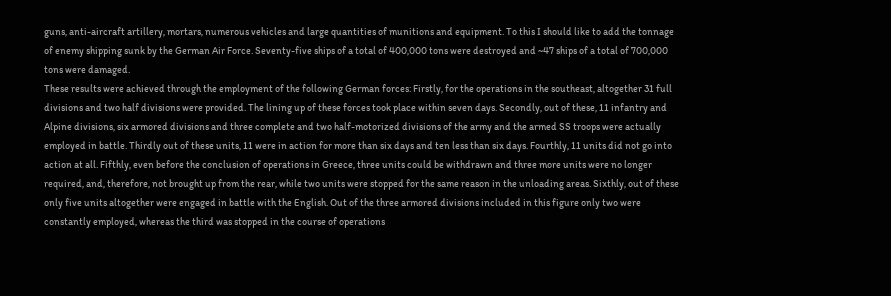guns, anti-aircraft artillery, mortars, numerous vehicles and large quantities of munitions and equipment. To this I should like to add the tonnage of enemy shipping sunk by the German Air Force. Seventy-five ships of a total of 400,000 tons were destroyed and ~47 ships of a total of 700,000 tons were damaged.
These results were achieved through the employment of the following German forces: Firstly, for the operations in the southeast, altogether 31 full divisions and two half divisions were provided. The lining up of these forces took place within seven days. Secondly, out of these, 11 infantry and Alpine divisions, six armored divisions and three complete and two half-motorized divisions of the army and the armed SS troops were actually employed in battle. Thirdly out of these units, 11 were in action for more than six days and ten less than six days. Fourthly, 11 units did not go into action at all. Fifthly, even before the conclusion of operations in Greece, three units could be withdrawn and three more units were no longer required, and, therefore, not brought up from the rear, while two units were stopped for the same reason in the unloading areas. Sixthly, out of these only five units altogether were engaged in battle with the English. Out of the three armored divisions included in this figure only two were constantly employed, whereas the third was stopped in the course of operations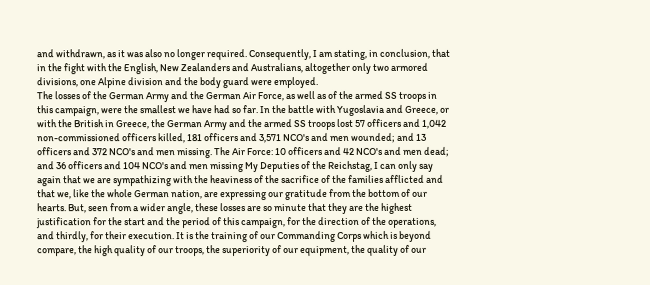and withdrawn, as it was also no longer required. Consequently, I am stating, in conclusion, that in the fight with the English, New Zealanders and Australians, altogether only two armored divisions, one Alpine division and the body guard were employed.
The losses of the German Army and the German Air Force, as well as of the armed SS troops in this campaign, were the smallest we have had so far. In the battle with Yugoslavia and Greece, or with the British in Greece, the German Army and the armed SS troops lost 57 officers and 1,042 non-commissioned officers killed, 181 officers and 3,571 NCO's and men wounded; and 13 officers and 372 NCO's and men missing. The Air Force: 10 officers and 42 NCO's and men dead; and 36 officers and 104 NCO's and men missing My Deputies of the Reichstag, I can only say again that we are sympathizing with the heaviness of the sacrifice of the families afflicted and that we, like the whole German nation, are expressing our gratitude from the bottom of our hearts. But, seen from a wider angle, these losses are so minute that they are the highest justification for the start and the period of this campaign, for the direction of the operations, and thirdly, for their execution. It is the training of our Commanding Corps which is beyond compare, the high quality of our troops, the superiority of our equipment, the quality of our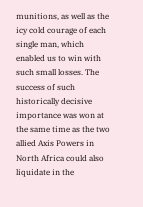munitions, as well as the icy cold courage of each single man, which enabled us to win with such small losses. The success of such historically decisive importance was won at the same time as the two allied Axis Powers in North Africa could also liquidate in the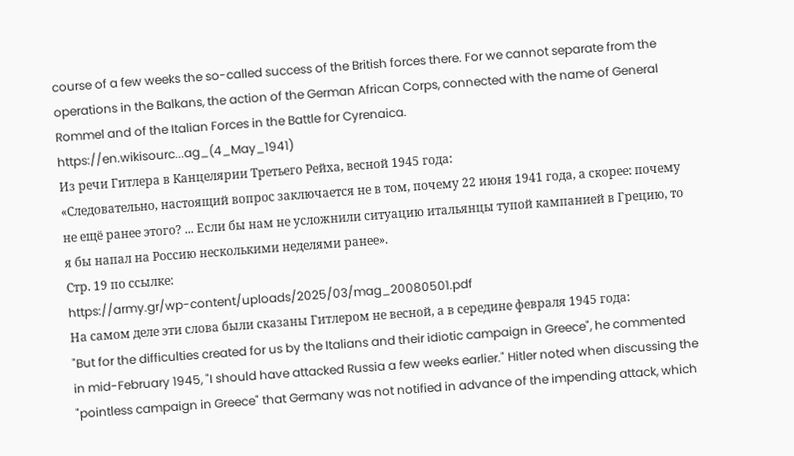course of a few weeks the so-called success of the British forces there. For we cannot separate from the operations in the Balkans, the action of the German African Corps, connected with the name of General Rommel and of the Italian Forces in the Battle for Cyrenaica.
https://en.wikisourc...ag_(4_May_1941)
Из речи Гитлера в Канцелярии Третьего Рейха, весной 1945 года:
«Следовательно, настоящий вопрос заключается не в том, почему 22 июня 1941 года, а скорее: почему не ещё ранее этого? ... Если бы нам не усложнили ситуацию итальянцы тупой кампанией в Грецию, то я бы напал на Россию несколькими неделями ранее».
Стр. 19 по ссылке:
https://army.gr/wp-content/uploads/2025/03/mag_20080501.pdf
На самом деле эти слова были сказаны Гитлером не весной, а в середине февраля 1945 года:
"But for the difficulties created for us by the Italians and their idiotic campaign in Greece", he commented in mid-February 1945, "I should have attacked Russia a few weeks earlier." Hitler noted when discussing the "pointless campaign in Greece" that Germany was not notified in advance of the impending attack, which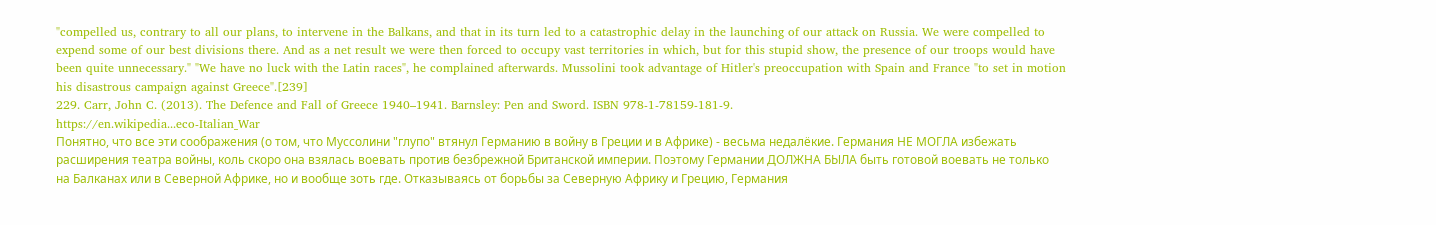"compelled us, contrary to all our plans, to intervene in the Balkans, and that in its turn led to a catastrophic delay in the launching of our attack on Russia. We were compelled to expend some of our best divisions there. And as a net result we were then forced to occupy vast territories in which, but for this stupid show, the presence of our troops would have been quite unnecessary." "We have no luck with the Latin races", he complained afterwards. Mussolini took advantage of Hitler's preoccupation with Spain and France "to set in motion his disastrous campaign against Greece".[239]
229. Carr, John C. (2013). The Defence and Fall of Greece 1940–1941. Barnsley: Pen and Sword. ISBN 978-1-78159-181-9.
https://en.wikipedia...eco-Italian_War
Понятно, что все эти соображения (о том, что Муссолини "глупо" втянул Германию в войну в Греции и в Африке) - весьма недалёкие. Германия НЕ МОГЛА избежать расширения театра войны, коль скоро она взялась воевать против безбрежной Британской империи. Поэтому Германии ДОЛЖНА БЫЛА быть готовой воевать не только на Балканах или в Северной Африке, но и вообще зоть где. Отказываясь от борьбы за Северную Африку и Грецию, Германия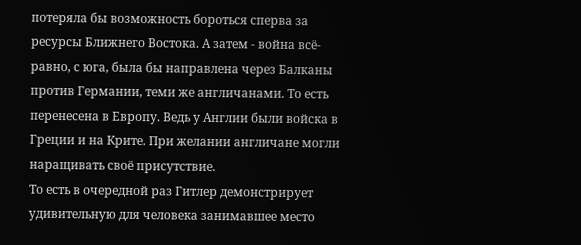потеряла бы возможность бороться сперва за ресурсы Ближнего Востока. А затем - война всё-равно, с юга, была бы направлена через Балканы против Германии, теми же англичанами. То есть перенесена в Европу. Ведь у Англии были войска в Греции и на Крите. При желании англичане могли наращивать своё присутствие.
То есть в очередной раз Гитлер демонстрирует удивительную для человека занимавшее место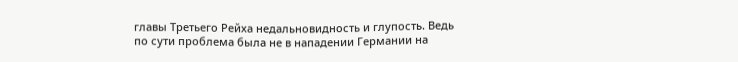главы Третьего Рейха недальновидность и глупость. Ведь по сути проблема была не в нападении Германии на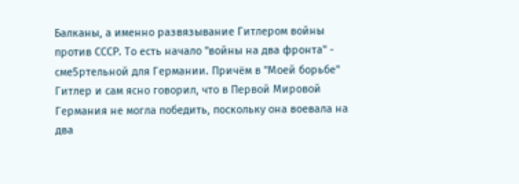Балканы, а именно развязывание Гитлером войны против СССР. То есть начало "войны на два фронта" - сме5ртельной для Германии. Причём в "Моей борьбе" Гитлер и сам ясно говорил, что в Первой Мировой Германия не могла победить, поскольку она воевала на два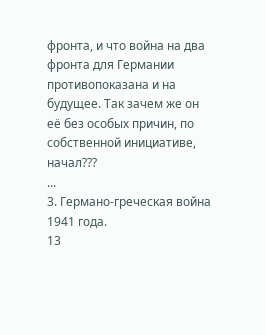фронта, и что война на два фронта для Германии противопоказана и на будущее. Так зачем же он её без особых причин, по собственной инициативе, начал???
...
3. Германо-греческая война 1941 года.
13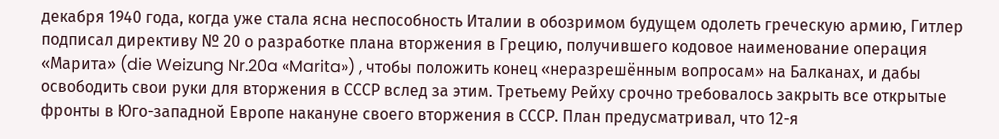декабря 1940 года, когда уже стала ясна неспособность Италии в обозримом будущем одолеть греческую армию, Гитлер подписал директиву № 20 о разработке плана вторжения в Грецию, получившего кодовое наименование операция «Марита» (die Weizung Nr.20a «Marita») , чтобы положить конец «неразрешённым вопросам» на Балканах, и дабы освободить свои руки для вторжения в СССР вслед за этим. Третьему Рейху срочно требовалось закрыть все открытые фронты в Юго-западной Европе накануне своего вторжения в СССР. План предусматривал, что 12-я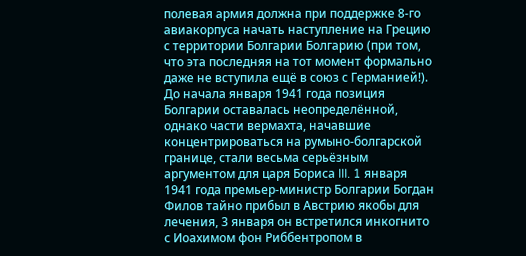полевая армия должна при поддержке 8-го авиакорпуса начать наступление на Грецию с территории Болгарии Болгарию (при том, что эта последняя на тот момент формально даже не вступила ещё в союз с Германией!). До начала января 1941 года позиция Болгарии оставалась неопределённой, однако части вермахта, начавшие концентрироваться на румыно-болгарской границе, стали весьма серьёзным аргументом для царя Бориса III. 1 января 1941 года премьер-министр Болгарии Богдан Филов тайно прибыл в Австрию якобы для лечения, 3 января он встретился инкогнито с Иоахимом фон Риббентропом в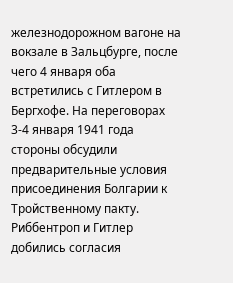железнодорожном вагоне на вокзале в Зальцбурге, после чего 4 января оба встретились с Гитлером в Бергхофе. На переговорах 3-4 января 1941 года стороны обсудили предварительные условия присоединения Болгарии к Тройственному пакту. Риббентроп и Гитлер добились согласия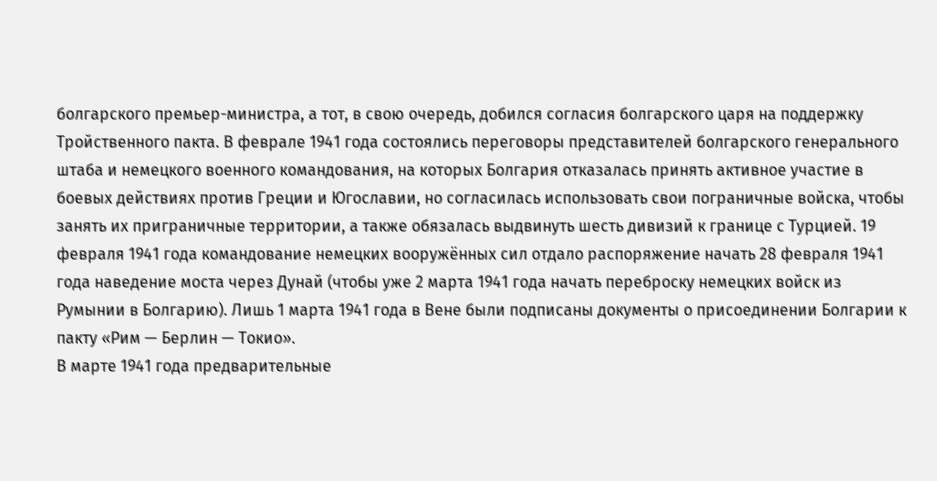болгарского премьер-министра, а тот, в свою очередь, добился согласия болгарского царя на поддержку Тройственного пакта. В феврале 1941 года состоялись переговоры представителей болгарского генерального штаба и немецкого военного командования, на которых Болгария отказалась принять активное участие в боевых действиях против Греции и Югославии, но согласилась использовать свои пограничные войска, чтобы занять их приграничные территории, а также обязалась выдвинуть шесть дивизий к границе с Турцией. 19 февраля 1941 года командование немецких вооружённых сил отдало распоряжение начать 28 февраля 1941 года наведение моста через Дунай (чтобы уже 2 марта 1941 года начать переброску немецких войск из Румынии в Болгарию). Лишь 1 марта 1941 года в Вене были подписаны документы о присоединении Болгарии к пакту «Рим — Берлин — Токио».
В марте 1941 года предварительные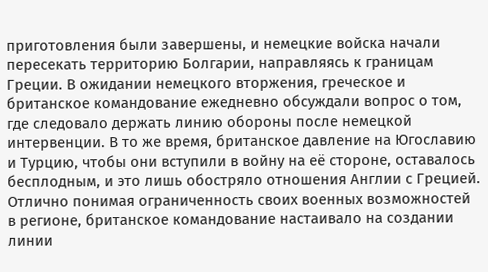приготовления были завершены, и немецкие войска начали пересекать территорию Болгарии, направляясь к границам Греции. В ожидании немецкого вторжения, греческое и британское командование ежедневно обсуждали вопрос о том, где следовало держать линию обороны после немецкой интервенции. В то же время, британское давление на Югославию и Турцию, чтобы они вступили в войну на её стороне, оставалось бесплодным, и это лишь обостряло отношения Англии с Грецией. Отлично понимая ограниченность своих военных возможностей в регионе, британское командование настаивало на создании линии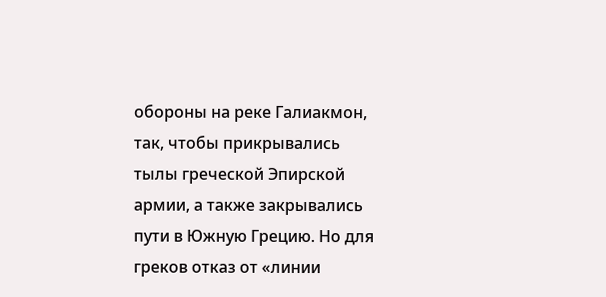обороны на реке Галиакмон, так, чтобы прикрывались тылы греческой Эпирской армии, а также закрывались пути в Южную Грецию. Но для греков отказ от «линии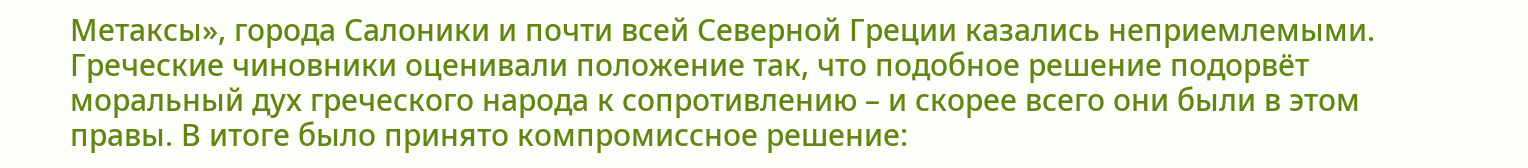Метаксы», города Салоники и почти всей Северной Греции казались неприемлемыми. Греческие чиновники оценивали положение так, что подобное решение подорвёт моральный дух греческого народа к сопротивлению – и скорее всего они были в этом правы. В итоге было принято компромиссное решение: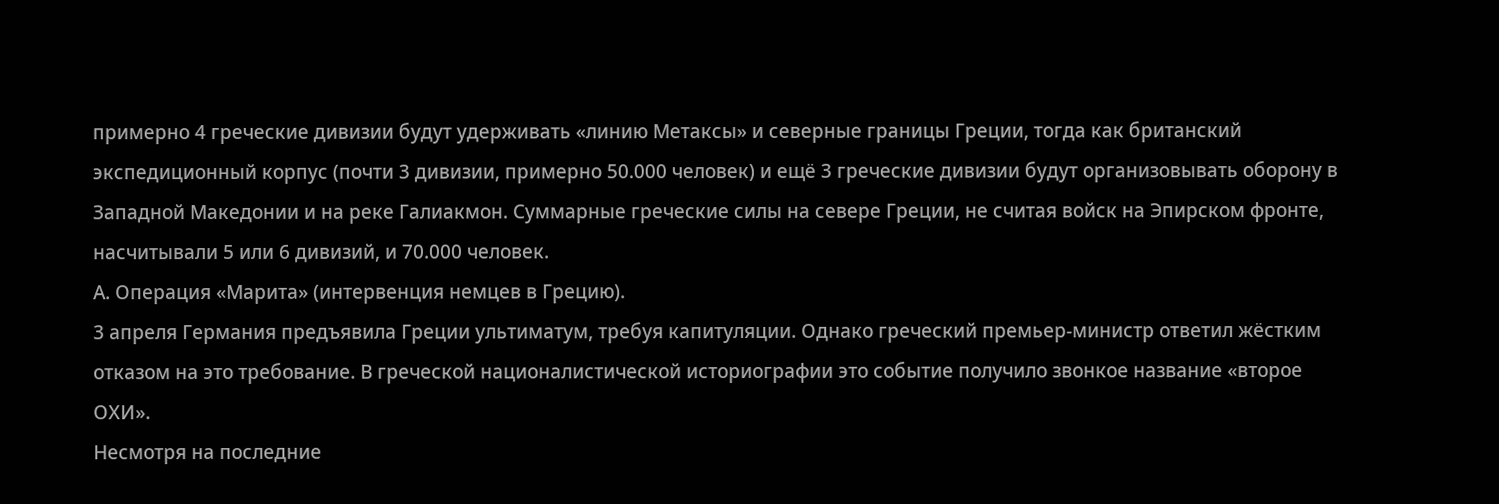примерно 4 греческие дивизии будут удерживать «линию Метаксы» и северные границы Греции, тогда как британский экспедиционный корпус (почти 3 дивизии, примерно 50.000 человек) и ещё 3 греческие дивизии будут организовывать оборону в Западной Македонии и на реке Галиакмон. Суммарные греческие силы на севере Греции, не считая войск на Эпирском фронте, насчитывали 5 или 6 дивизий, и 70.000 человек.
А. Операция «Марита» (интервенция немцев в Грецию).
3 апреля Германия предъявила Греции ультиматум, требуя капитуляции. Однако греческий премьер-министр ответил жёстким отказом на это требование. В греческой националистической историографии это событие получило звонкое название «второе ОХИ».
Несмотря на последние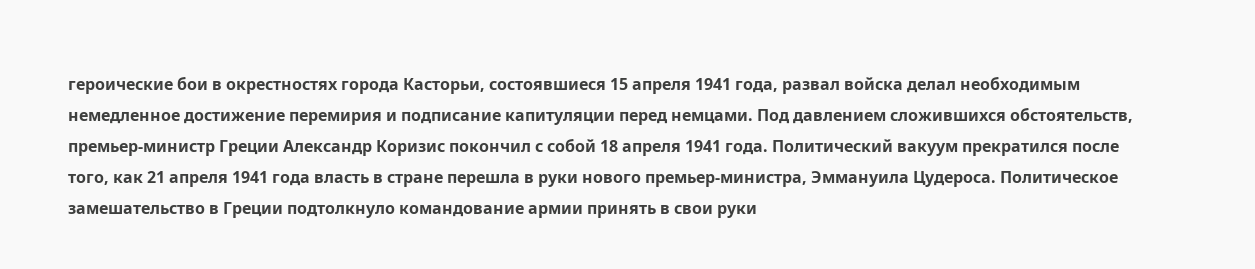героические бои в окрестностях города Касторьи, состоявшиеся 15 апреля 1941 года, развал войска делал необходимым немедленное достижение перемирия и подписание капитуляции перед немцами. Под давлением сложившихся обстоятельств, премьер-министр Греции Александр Коризис покончил с собой 18 апреля 1941 года. Политический вакуум прекратился после того, как 21 апреля 1941 года власть в стране перешла в руки нового премьер-министра, Эммануила Цудероса. Политическое замешательство в Греции подтолкнуло командование армии принять в свои руки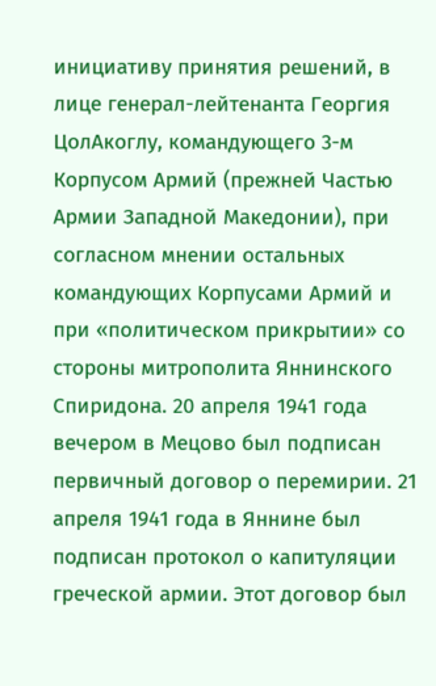инициативу принятия решений, в лице генерал-лейтенанта Георгия ЦолАкоглу, командующего 3-м Корпусом Армий (прежней Частью Армии Западной Македонии), при согласном мнении остальных командующих Корпусами Армий и при «политическом прикрытии» со стороны митрополита Яннинского Спиридона. 20 апреля 1941 года вечером в Мецово был подписан первичный договор о перемирии. 21 апреля 1941 года в Яннине был подписан протокол о капитуляции греческой армии. Этот договор был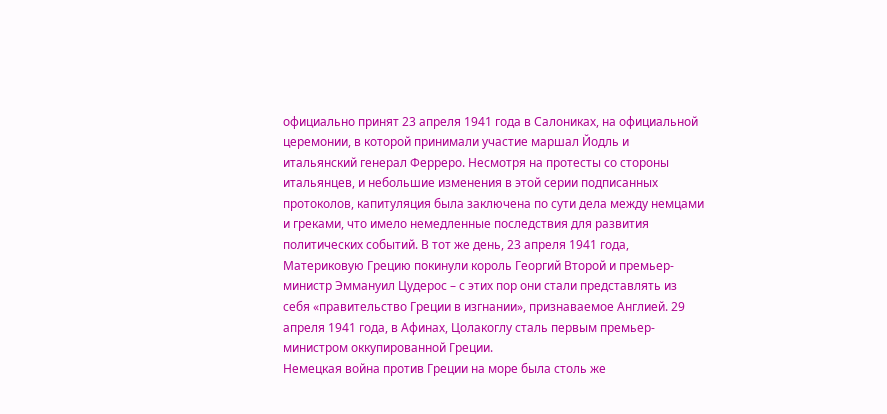официально принят 23 апреля 1941 года в Салониках, на официальной церемонии, в которой принимали участие маршал Йодль и итальянский генерал Ферреро. Несмотря на протесты со стороны итальянцев, и небольшие изменения в этой серии подписанных протоколов, капитуляция была заключена по сути дела между немцами и греками, что имело немедленные последствия для развития политических событий. В тот же день, 23 апреля 1941 года, Материковую Грецию покинули король Георгий Второй и премьер-министр Эммануил Цудерос – с этих пор они стали представлять из себя «правительство Греции в изгнании», признаваемое Англией. 29 апреля 1941 года, в Афинах, Цолакоглу сталь первым премьер-министром оккупированной Греции.
Немецкая война против Греции на море была столь же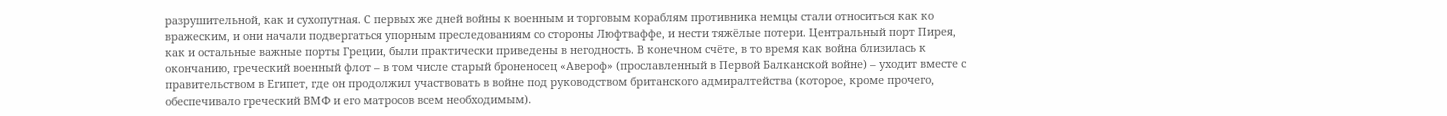разрушительной, как и сухопутная. С первых же дней войны к военным и торговым кораблям противника немцы стали относиться как ко вражеским, и они начали подвергаться упорным преследованиям со стороны Люфтваффе, и нести тяжёлые потери. Центральный порт Пирея, как и остальные важные порты Греции, были практически приведены в негодность. В конечном счёте, в то время как война близилась к окончанию, греческий военный флот – в том числе старый броненосец «Авероф» (прославленный в Первой Балканской войне) – уходит вместе с правительством в Египет, где он продолжил участвовать в войне под руководством британского адмиралтейства (которое, кроме прочего, обеспечивало греческий ВМФ и его матросов всем необходимым).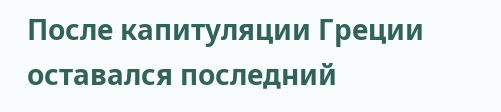После капитуляции Греции оставался последний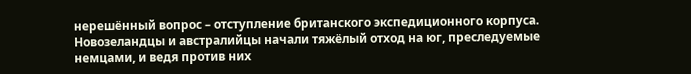нерешённый вопрос – отступление британского экспедиционного корпуса. Новозеландцы и австралийцы начали тяжёлый отход на юг, преследуемые немцами, и ведя против них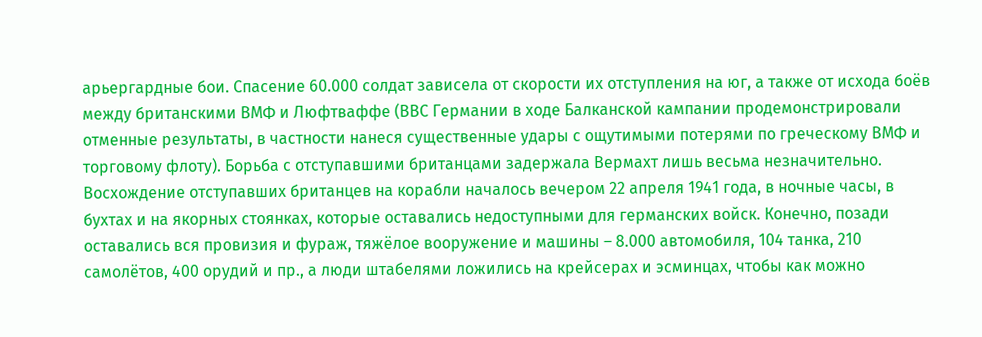арьергардные бои. Спасение 60.000 солдат зависела от скорости их отступления на юг, а также от исхода боёв между британскими ВМФ и Люфтваффе (ВВС Германии в ходе Балканской кампании продемонстрировали отменные результаты, в частности нанеся существенные удары с ощутимыми потерями по греческому ВМФ и торговому флоту). Борьба с отступавшими британцами задержала Вермахт лишь весьма незначительно. Восхождение отступавших британцев на корабли началось вечером 22 апреля 1941 года, в ночные часы, в бухтах и на якорных стоянках, которые оставались недоступными для германских войск. Конечно, позади оставались вся провизия и фураж, тяжёлое вооружение и машины – 8.000 автомобиля, 104 танка, 210 самолётов, 400 орудий и пр., а люди штабелями ложились на крейсерах и эсминцах, чтобы как можно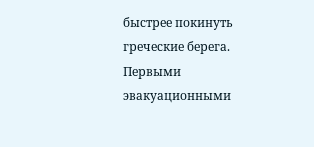быстрее покинуть греческие берега. Первыми эвакуационными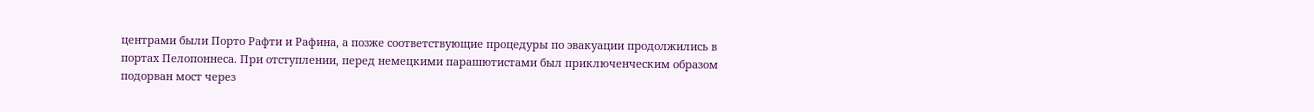центрами были Порто Рафти и Рафина, а позже соответствующие процедуры по эвакуации продолжились в портах Пелопоннеса. При отступлении, перед немецкими парашютистами был приключенческим образом подорван мост через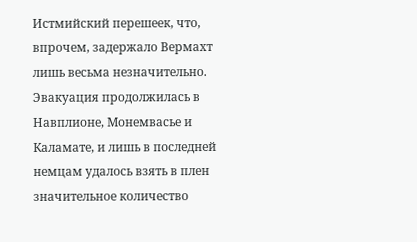Истмийский перешеек, что, впрочем, задержало Вермахт лишь весьма незначительно. Эвакуация продолжилась в Навплионе, Монемвасье и Каламате, и лишь в последней немцам удалось взять в плен значительное количество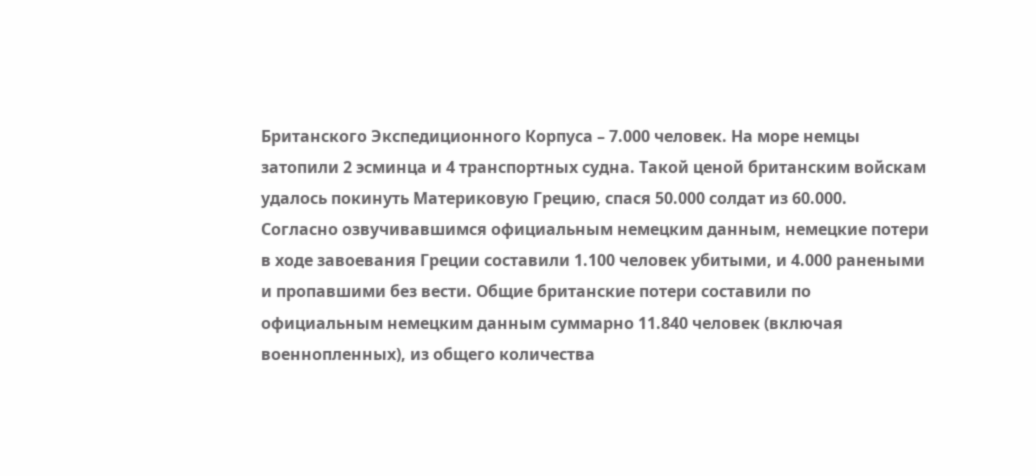Британского Экспедиционного Корпуса – 7.000 человек. На море немцы затопили 2 эсминца и 4 транспортных судна. Такой ценой британским войскам удалось покинуть Материковую Грецию, спася 50.000 солдат из 60.000.
Согласно озвучивавшимся официальным немецким данным, немецкие потери в ходе завоевания Греции составили 1.100 человек убитыми, и 4.000 ранеными и пропавшими без вести. Общие британские потери составили по официальным немецким данным суммарно 11.840 человек (включая военнопленных), из общего количества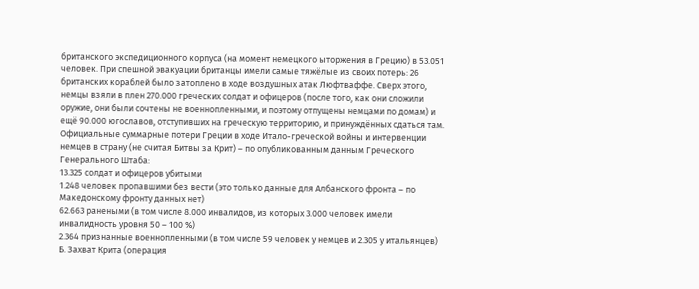британского экспедиционного корпуса (на момент немецкого ыторжения в Грецию) в 53.051 человек. При спешной эвакуации британцы имели самые тяжёлые из своих потерь: 26 британских кораблей было затоплено в ходе воздушных атак Люфтваффе. Сверх этого, немцы взяли в плен 270.000 греческих солдат и офицеров (после того, как они сложили оружие, они были сочтены не военнопленными, и поэтому отпущены немцами по домам) и ещё 90.000 югославов, отступивших на греческую территорию, и принуждённых сдаться там.
Официальные суммарные потери Греции в ходе Итало-греческой войны и интервенции немцев в страну (не считая Битвы за Крит) – по опубликованным данным Греческого Генерального Штаба:
13.325 солдат и офицеров убитыми
1.248 человек пропавшими без вести (это только данные для Албанского фронта – по Македонскому фронту данных нет)
62.663 ранеными (в том числе 8.000 инвалидов, из которых 3.000 человек имели инвалидность уровня 50 – 100 %)
2.364 признанные военнопленными (в том числе 59 человек у немцев и 2.305 у итальянцев)
Б. Захват Крита (операция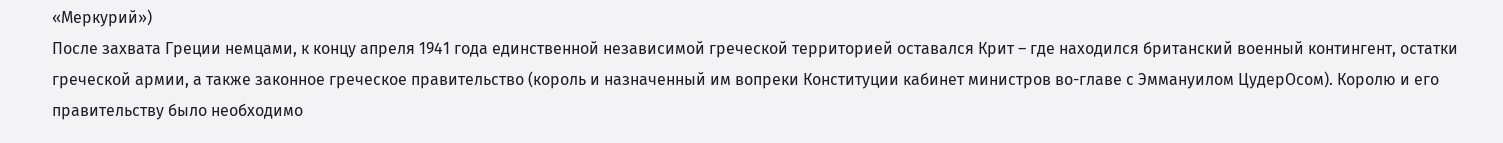«Меркурий»)
После захвата Греции немцами, к концу апреля 1941 года единственной независимой греческой территорией оставался Крит – где находился британский военный контингент, остатки греческой армии, а также законное греческое правительство (король и назначенный им вопреки Конституции кабинет министров во-главе с Эммануилом ЦудерОсом). Королю и его правительству было необходимо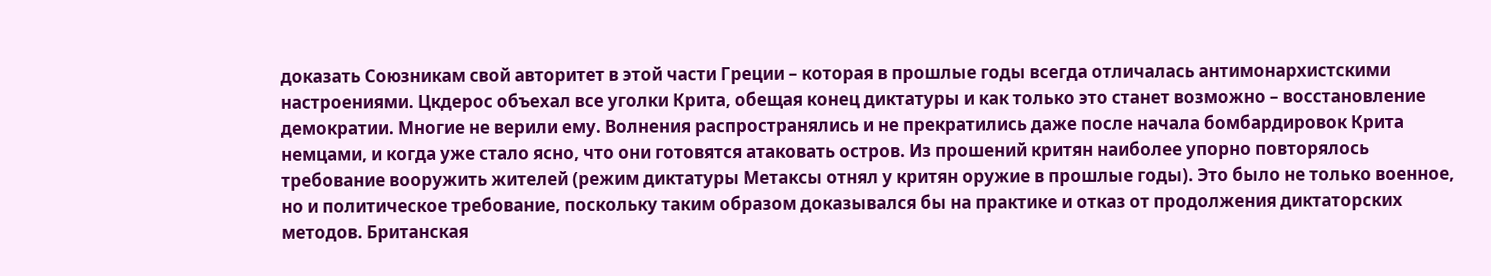доказать Союзникам свой авторитет в этой части Греции – которая в прошлые годы всегда отличалась антимонархистскими настроениями. Цкдерос объехал все уголки Крита, обещая конец диктатуры и как только это станет возможно – восстановление демократии. Многие не верили ему. Волнения распространялись и не прекратились даже после начала бомбардировок Крита немцами, и когда уже стало ясно, что они готовятся атаковать остров. Из прошений критян наиболее упорно повторялось требование вооружить жителей (режим диктатуры Метаксы отнял у критян оружие в прошлые годы). Это было не только военное, но и политическое требование, поскольку таким образом доказывался бы на практике и отказ от продолжения диктаторских методов. Британская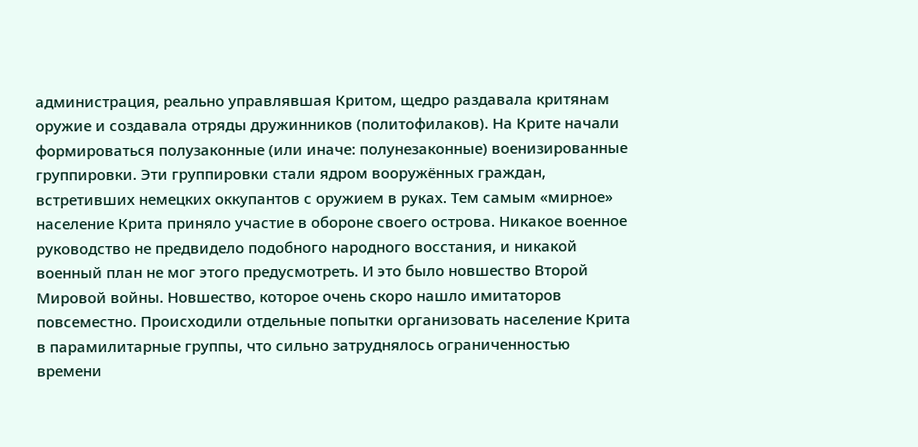администрация, реально управлявшая Критом, щедро раздавала критянам оружие и создавала отряды дружинников (политофилаков). На Крите начали формироваться полузаконные (или иначе: полунезаконные) военизированные группировки. Эти группировки стали ядром вооружённых граждан, встретивших немецких оккупантов с оружием в руках. Тем самым «мирное» население Крита приняло участие в обороне своего острова. Никакое военное руководство не предвидело подобного народного восстания, и никакой военный план не мог этого предусмотреть. И это было новшество Второй Мировой войны. Новшество, которое очень скоро нашло имитаторов повсеместно. Происходили отдельные попытки организовать население Крита в парамилитарные группы, что сильно затруднялось ограниченностью времени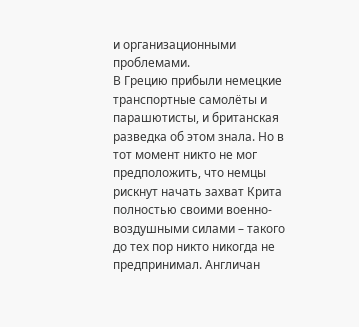и организационными проблемами.
В Грецию прибыли немецкие транспортные самолёты и парашютисты, и британская разведка об этом знала. Но в тот момент никто не мог предположить, что немцы рискнут начать захват Крита полностью своими военно-воздушными силами – такого до тех пор никто никогда не предпринимал. Англичан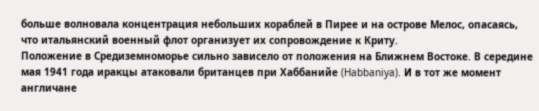больше волновала концентрация небольших кораблей в Пирее и на острове Мелос, опасаясь, что итальянский военный флот организует их сопровождение к Криту.
Положение в Средиземноморье сильно зависело от положения на Ближнем Востоке. В середине мая 1941 года иракцы атаковали британцев при Хаббанийе (Habbaniya). И в тот же момент англичане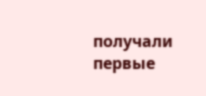получали первые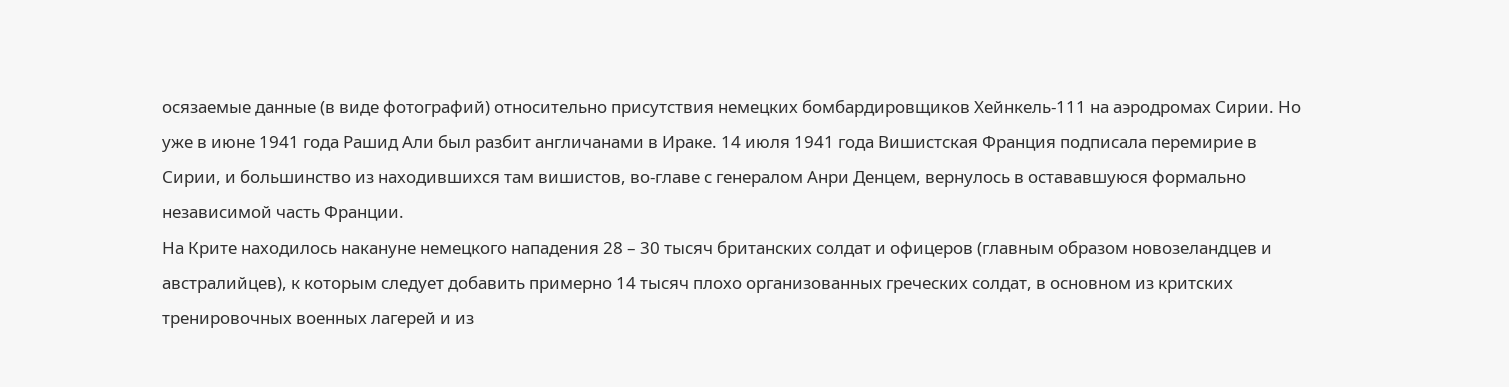осязаемые данные (в виде фотографий) относительно присутствия немецких бомбардировщиков Хейнкель-111 на аэродромах Сирии. Но уже в июне 1941 года Рашид Али был разбит англичанами в Ираке. 14 июля 1941 года Вишистская Франция подписала перемирие в Сирии, и большинство из находившихся там вишистов, во-главе с генералом Анри Денцем, вернулось в остававшуюся формально независимой часть Франции.
На Крите находилось накануне немецкого нападения 28 – 30 тысяч британских солдат и офицеров (главным образом новозеландцев и австралийцев), к которым следует добавить примерно 14 тысяч плохо организованных греческих солдат, в основном из критских тренировочных военных лагерей и из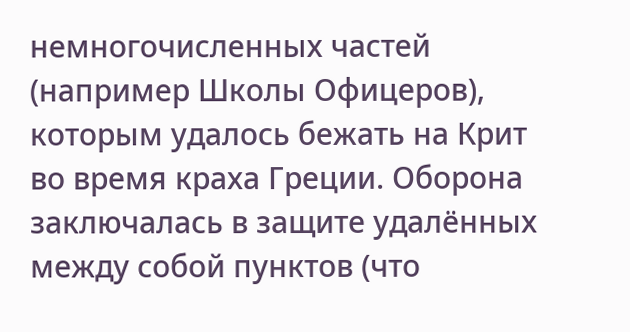немногочисленных частей (например Школы Офицеров), которым удалось бежать на Крит во время краха Греции. Оборона заключалась в защите удалённых между собой пунктов (что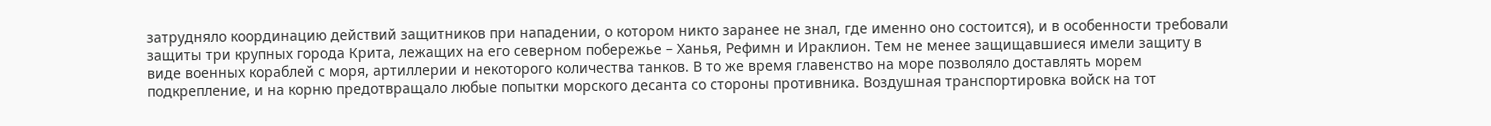затрудняло координацию действий защитников при нападении, о котором никто заранее не знал, где именно оно состоится), и в особенности требовали защиты три крупных города Крита, лежащих на его северном побережье – Ханья, Рефимн и Ираклион. Тем не менее защищавшиеся имели защиту в виде военных кораблей с моря, артиллерии и некоторого количества танков. В то же время главенство на море позволяло доставлять морем подкрепление, и на корню предотвращало любые попытки морского десанта со стороны противника. Воздушная транспортировка войск на тот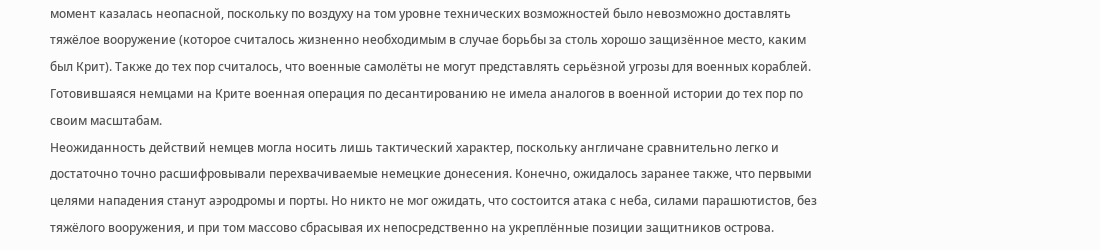момент казалась неопасной, поскольку по воздуху на том уровне технических возможностей было невозможно доставлять тяжёлое вооружение (которое считалось жизненно необходимым в случае борьбы за столь хорошо защизённое место, каким был Крит). Также до тех пор считалось, что военные самолёты не могут представлять серьёзной угрозы для военных кораблей. Готовившаяся немцами на Крите военная операция по десантированию не имела аналогов в военной истории до тех пор по своим масштабам.
Неожиданность действий немцев могла носить лишь тактический характер, поскольку англичане сравнительно легко и достаточно точно расшифровывали перехвачиваемые немецкие донесения. Конечно, ожидалось заранее также, что первыми целями нападения станут аэродромы и порты. Но никто не мог ожидать, что состоится атака с неба, силами парашютистов, без тяжёлого вооружения, и при том массово сбрасывая их непосредственно на укреплённые позиции защитников острова.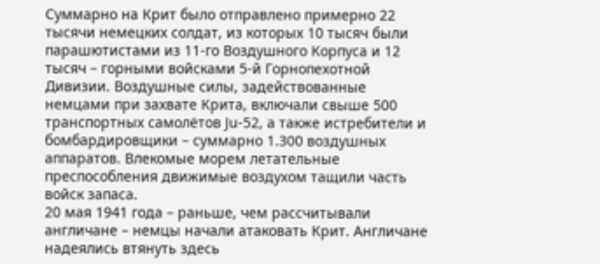Суммарно на Крит было отправлено примерно 22 тысячи немецких солдат, из которых 10 тысяч были парашютистами из 11-го Воздушного Корпуса и 12 тысяч – горными войсками 5-й Горнопехотной Дивизии. Воздушные силы, задействованные немцами при захвате Крита, включали свыше 500 транспортных самолётов Ju-52, а также истребители и бомбардировщики – суммарно 1.300 воздушных аппаратов. Влекомые морем летательные преспособления движимые воздухом тащили часть войск запаса.
20 мая 1941 года – раньше, чем рассчитывали англичане – немцы начали атаковать Крит. Англичане надеялись втянуть здесь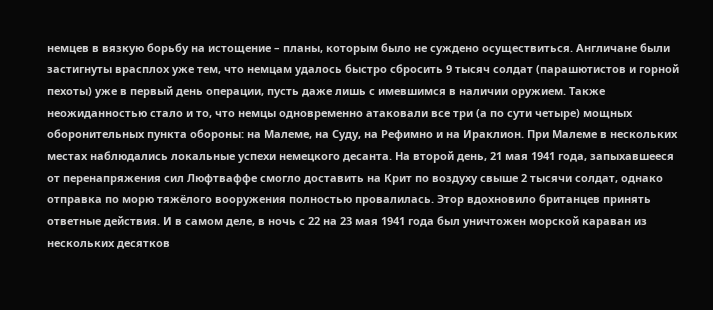немцев в вязкую борьбу на истощение – планы, которым было не суждено осуществиться. Англичане были застигнуты врасплох уже тем, что немцам удалось быстро сбросить 9 тысяч солдат (парашютистов и горной пехоты) уже в первый день операции, пусть даже лишь с имевшимся в наличии оружием. Также неожиданностью стало и то, что немцы одновременно атаковали все три (а по сути четыре) мощных оборонительных пункта обороны: на Малеме, на Суду, на Рефимно и на Ираклион. При Малеме в нескольких местах наблюдались локальные успехи немецкого десанта. На второй день, 21 мая 1941 года, запыхавшееся от перенапряжения сил Люфтваффе смогло доставить на Крит по воздуху свыше 2 тысячи солдат, однако отправка по морю тяжёлого вооружения полностью провалилась. Этор вдохновило британцев принять ответные действия. И в самом деле, в ночь с 22 на 23 мая 1941 года был уничтожен морской караван из нескольких десятков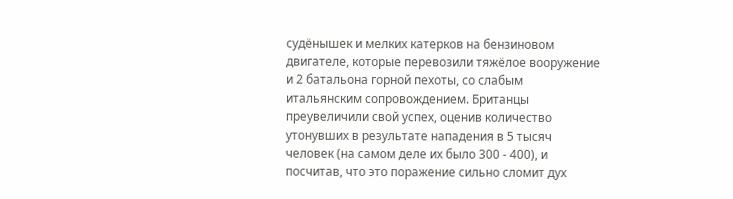судёнышек и мелких катерков на бензиновом двигателе, которые перевозили тяжёлое вооружение и 2 батальона горной пехоты, со слабым итальянским сопровождением. Британцы преувеличили свой успех, оценив количество утонувших в результате нападения в 5 тысяч человек (на самом деле их было 300 - 400), и посчитав, что это поражение сильно сломит дух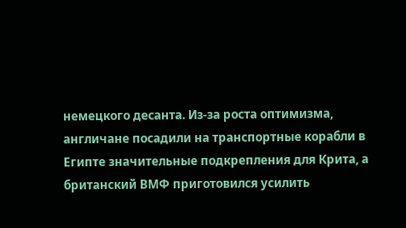немецкого десанта. Из-за роста оптимизма, англичане посадили на транспортные корабли в Египте значительные подкрепления для Крита, а британский ВМФ приготовился усилить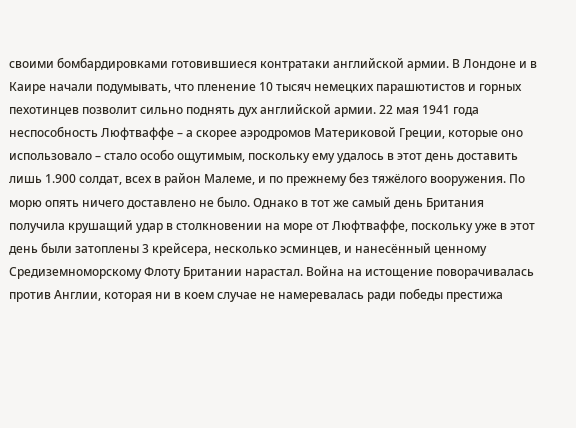своими бомбардировками готовившиеся контратаки английской армии. В Лондоне и в Каире начали подумывать, что пленение 10 тысяч немецких парашютистов и горных пехотинцев позволит сильно поднять дух английской армии. 22 мая 1941 года неспособность Люфтваффе – а скорее аэродромов Материковой Греции, которые оно использовало – стало особо ощутимым, поскольку ему удалось в этот день доставить лишь 1.900 солдат, всех в район Малеме, и по прежнему без тяжёлого вооружения. По морю опять ничего доставлено не было. Однако в тот же самый день Британия получила крушащий удар в столкновении на море от Люфтваффе, поскольку уже в этот день были затоплены 3 крейсера, несколько эсминцев, и нанесённый ценному Средиземноморскому Флоту Британии нарастал. Война на истощение поворачивалась против Англии, которая ни в коем случае не намеревалась ради победы престижа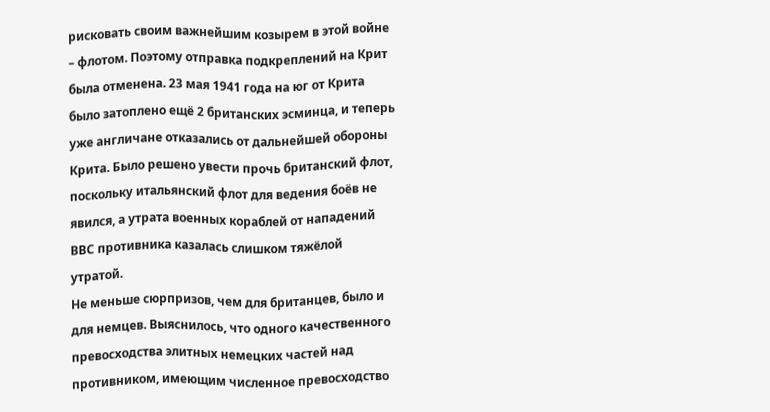рисковать своим важнейшим козырем в этой войне – флотом. Поэтому отправка подкреплений на Крит была отменена. 23 мая 1941 года на юг от Крита было затоплено ещё 2 британских эсминца, и теперь уже англичане отказались от дальнейшей обороны Крита. Было решено увести прочь британский флот, поскольку итальянский флот для ведения боёв не явился, а утрата военных кораблей от нападений ВВС противника казалась слишком тяжёлой утратой.
Не меньше сюрпризов, чем для британцев, было и для немцев. Выяснилось, что одного качественного превосходства элитных немецких частей над противником, имеющим численное превосходство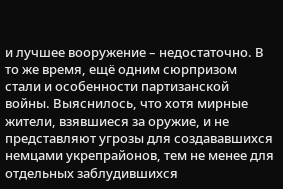и лучшее вооружение – недостаточно. В то же время, ещё одним сюрпризом стали и особенности партизанской войны. Выяснилось, что хотя мирные жители, взявшиеся за оружие, и не представляют угрозы для создававшихся немцами укрепрайонов, тем не менее для отдельных заблудившихся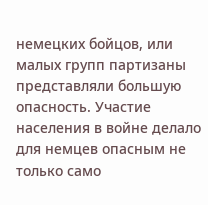немецких бойцов, или малых групп партизаны представляли большую опасность. Участие населения в войне делало для немцев опасным не только само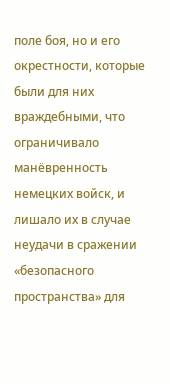поле боя, но и его окрестности, которые были для них враждебными, что ограничивало манёвренность немецких войск, и лишало их в случае неудачи в сражении «безопасного пространства» для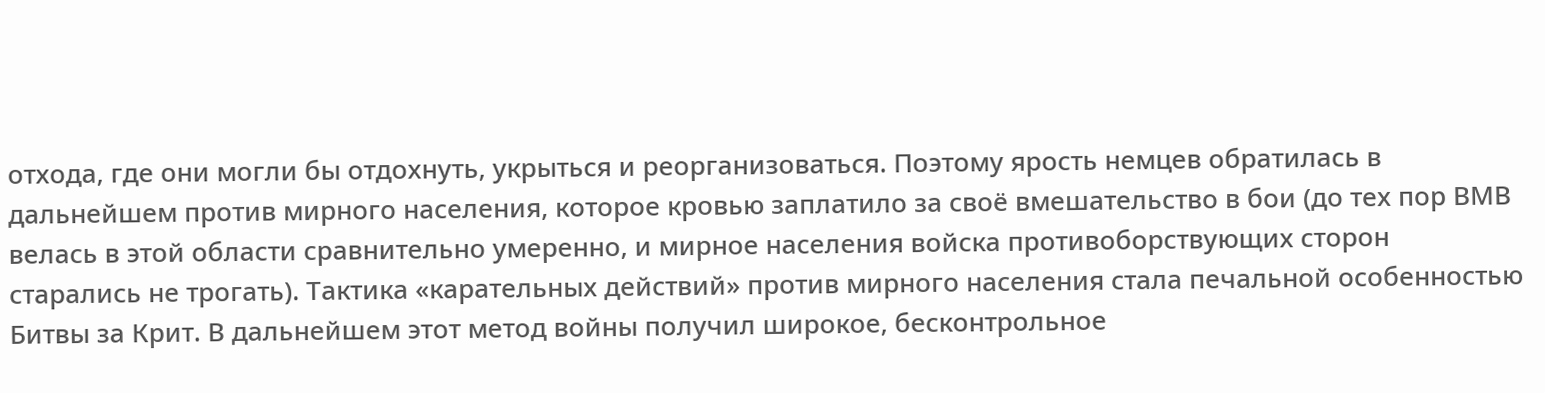отхода, где они могли бы отдохнуть, укрыться и реорганизоваться. Поэтому ярость немцев обратилась в дальнейшем против мирного населения, которое кровью заплатило за своё вмешательство в бои (до тех пор ВМВ велась в этой области сравнительно умеренно, и мирное населения войска противоборствующих сторон старались не трогать). Тактика «карательных действий» против мирного населения стала печальной особенностью Битвы за Крит. В дальнейшем этот метод войны получил широкое, бесконтрольное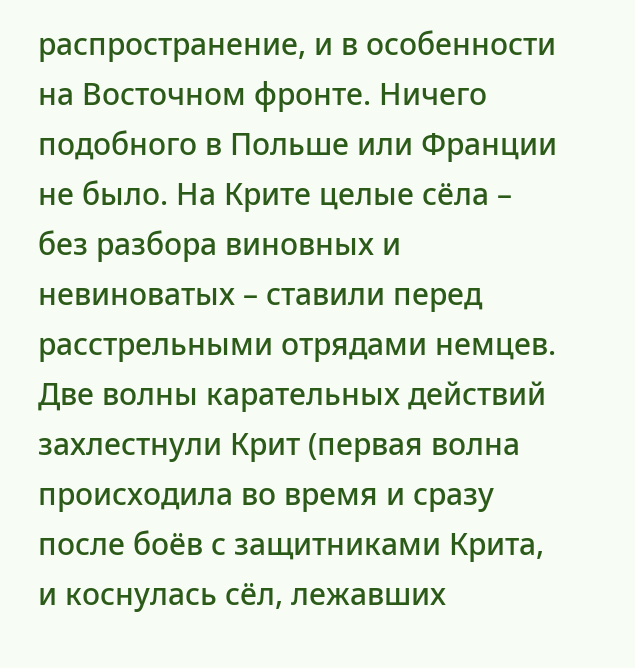распространение, и в особенности на Восточном фронте. Ничего подобного в Польше или Франции не было. На Крите целые сёла – без разбора виновных и невиноватых – ставили перед расстрельными отрядами немцев. Две волны карательных действий захлестнули Крит (первая волна происходила во время и сразу после боёв с защитниками Крита, и коснулась сёл, лежавших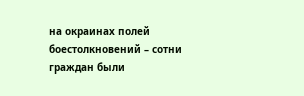на окраинах полей боестолкновений – сотни граждан были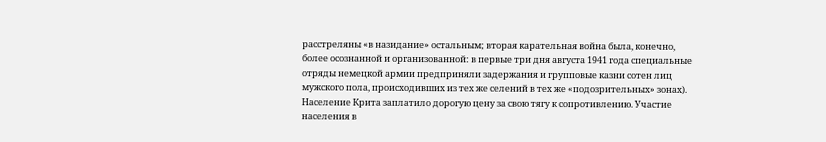расстреляны «в назидание» остальным; вторая карательная война была, конечно, более осознанной и организованной: в первые три дня августа 1941 года специальные отряды немецкой армии предприняли задержания и групповые казни сотен лиц мужского пола, происходивших из тех же селений в тех же «подозрительных» зонах). Население Крита заплатило дорогую цену за свою тягу к сопротивлению. Участие населения в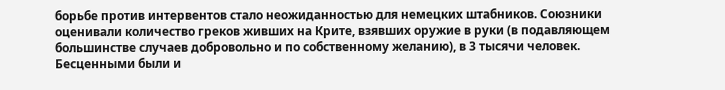борьбе против интервентов стало неожиданностью для немецких штабников. Союзники оценивали количество греков живших на Крите, взявших оружие в руки (в подавляющем большинстве случаев добровольно и по собственному желанию), в 3 тысячи человек. Бесценными были и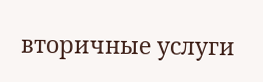вторичные услуги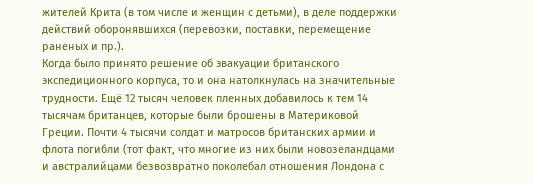жителей Крита (в том числе и женщин с детьми), в деле поддержки действий оборонявшихся (перевозки, поставки, перемещение раненых и пр.).
Когда было принято решение об эвакуации британского экспедиционного корпуса, то и она натолкнулась на значительные трудности. Ещё 12 тысяч человек пленных добавилось к тем 14 тысячам британцев, которые были брошены в Материковой Греции. Почти 4 тысячи солдат и матросов британских армии и флота погибли (тот факт, что многие из них были новозеландцами и австралийцами безвозвратно поколебал отношения Лондона с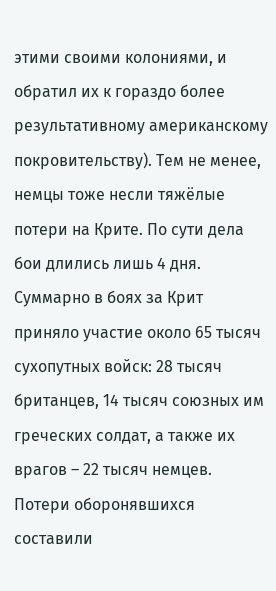этими своими колониями, и обратил их к гораздо более результативному американскому покровительству). Тем не менее, немцы тоже несли тяжёлые потери на Крите. По сути дела бои длились лишь 4 дня.
Суммарно в боях за Крит приняло участие около 65 тысяч сухопутных войск: 28 тысяч британцев, 14 тысяч союзных им греческих солдат, а также их врагов – 22 тысяч немцев. Потери оборонявшихся составили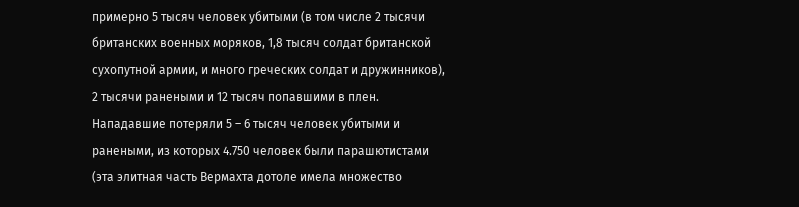примерно 5 тысяч человек убитыми (в том числе 2 тысячи британских военных моряков, 1,8 тысяч солдат британской сухопутной армии, и много греческих солдат и дружинников), 2 тысячи ранеными и 12 тысяч попавшими в плен. Нападавшие потеряли 5 – 6 тысяч человек убитыми и ранеными, из которых 4.750 человек были парашютистами (эта элитная часть Вермахта дотоле имела множество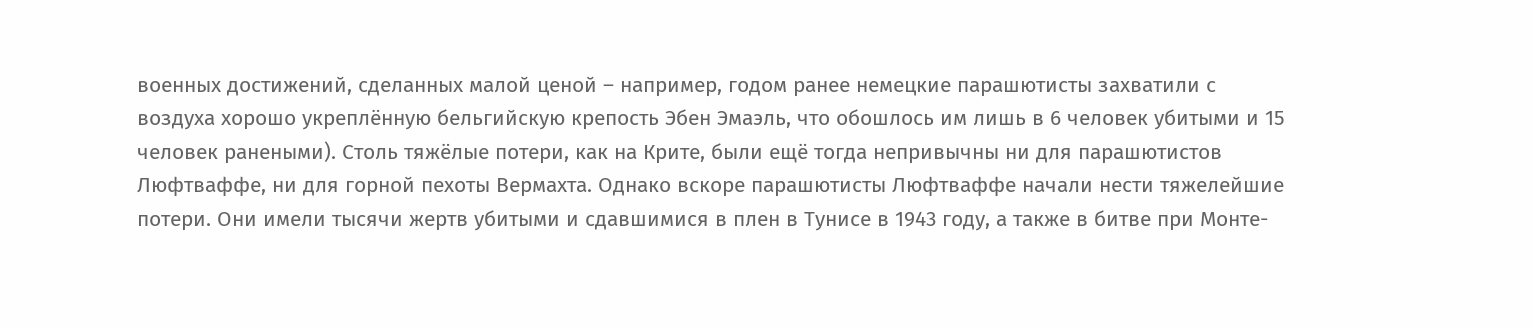военных достижений, сделанных малой ценой – например, годом ранее немецкие парашютисты захватили с воздуха хорошо укреплённую бельгийскую крепость Эбен Эмаэль, что обошлось им лишь в 6 человек убитыми и 15 человек ранеными). Столь тяжёлые потери, как на Крите, были ещё тогда непривычны ни для парашютистов Люфтваффе, ни для горной пехоты Вермахта. Однако вскоре парашютисты Люфтваффе начали нести тяжелейшие потери. Они имели тысячи жертв убитыми и сдавшимися в плен в Тунисе в 1943 году, а также в битве при Монте-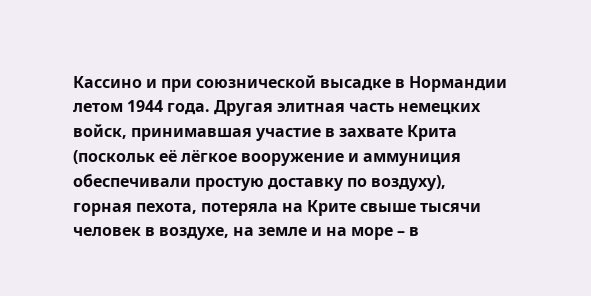Кассино и при союзнической высадке в Нормандии летом 1944 года. Другая элитная часть немецких войск, принимавшая участие в захвате Крита (поскольк её лёгкое вооружение и аммуниция обеспечивали простую доставку по воздуху), горная пехота, потеряла на Крите свыше тысячи человек в воздухе, на земле и на море – в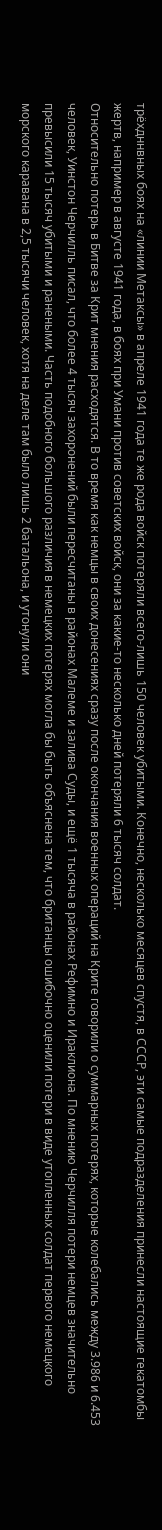трёхдннвных боях на «линии Метаксы» в апреле 1941 года те же рода войск потеряли всего-лишь 150 человек убитыми. Конечно, несколько месяцев спустя, в СССР, эти самые подразделения принесли настоящие гекатомбы жертв, например в августе 1941 года, в боях при Умани против советских войск, они за какие-то несколько дней потеряли 6 тысяч солдат.
Относительно потерь в Битве за Крит мнения расходятся. В то время как немцы в своих донесениях сразу после окончания военных операций на Крите говорили о суммарных потерях, которые колебались между 3.986 и 6.453 человек, Уинстон Черчилль писал, что более 4 тысяч захоронений были пересчитаны в районах Малеме и залива Суды, и ещё 1 тысяча в районах Рефимно и Ираклиона. По мнению Черчилля потери немцев значительно превысили 15 тысяч убитыми и ранеными. Часть подобного большого различия в немецких потерях могла бы быть объяснена тем, что британцы ошибочно оценили потери в виде утопленных солдат первого немецкого морского каравана в 2,5 тысячи человек, хотя на деле там было лишь 2 батальона, и утонули они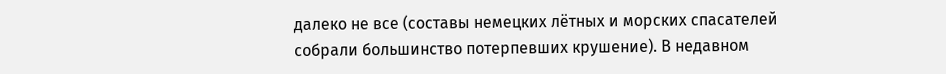далеко не все (составы немецких лётных и морских спасателей собрали большинство потерпевших крушение). В недавном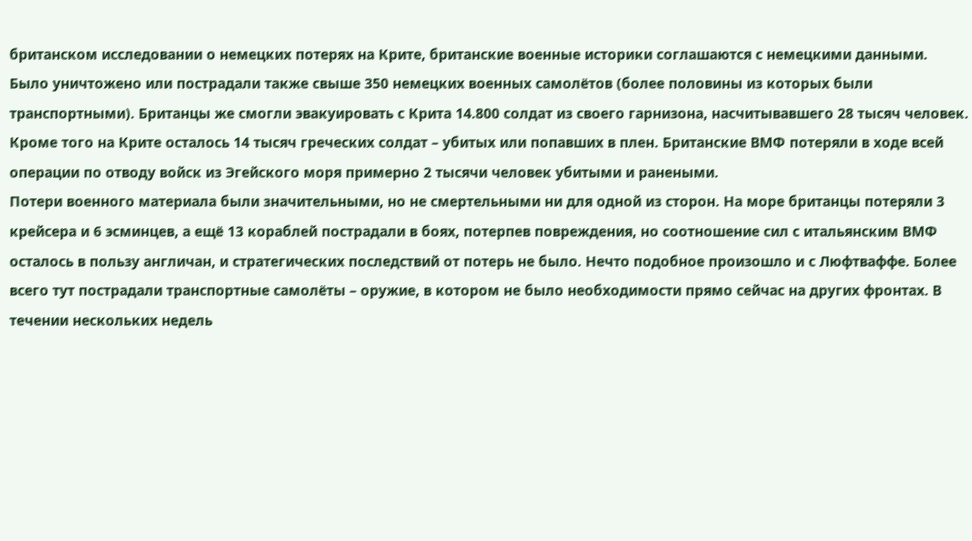британском исследовании о немецких потерях на Крите, британские военные историки соглашаются с немецкими данными. Было уничтожено или пострадали также свыше 350 немецких военных самолётов (более половины из которых были транспортными). Британцы же смогли эвакуировать с Крита 14.800 солдат из своего гарнизона, насчитывавшего 28 тысяч человек. Кроме того на Крите осталось 14 тысяч греческих солдат – убитых или попавших в плен. Британские ВМФ потеряли в ходе всей операции по отводу войск из Эгейского моря примерно 2 тысячи человек убитыми и ранеными.
Потери военного материала были значительными, но не смертельными ни для одной из сторон. На море британцы потеряли 3 крейсера и 6 эсминцев, а ещё 13 кораблей пострадали в боях, потерпев повреждения, но соотношение сил с итальянским ВМФ осталось в пользу англичан, и стратегических последствий от потерь не было. Нечто подобное произошло и с Люфтваффе. Более всего тут пострадали транспортные самолёты – оружие, в котором не было необходимости прямо сейчас на других фронтах. В течении нескольких недель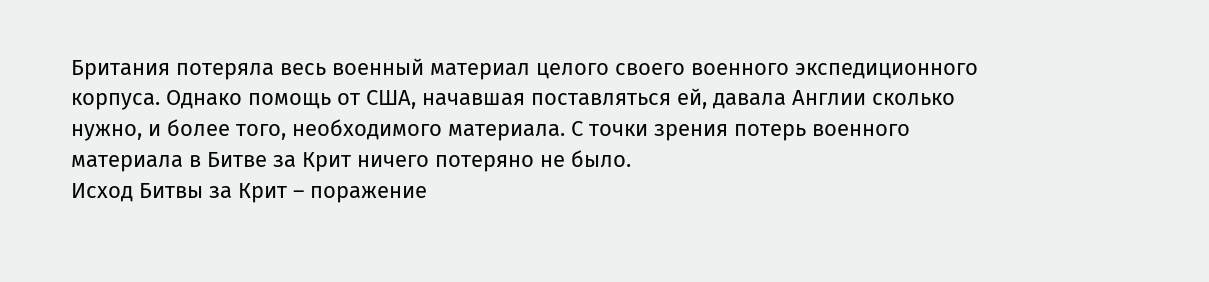Британия потеряла весь военный материал целого своего военного экспедиционного корпуса. Однако помощь от США, начавшая поставляться ей, давала Англии сколько нужно, и более того, необходимого материала. С точки зрения потерь военного материала в Битве за Крит ничего потеряно не было.
Исход Битвы за Крит – поражение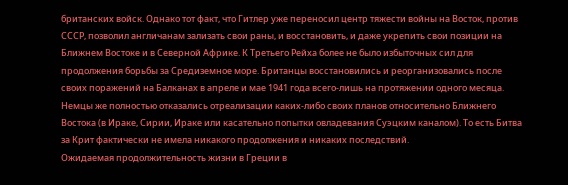британских войск. Однако тот факт, что Гитлер уже переносил центр тяжести войны на Восток, против СССР, позволил англичанам зализать свои раны, и восстановить, и даже укрепить свои позиции на Ближнем Востоке и в Северной Африке. К Третьего Рейха более не было избыточных сил для продолжения борьбы за Средиземное море. Британцы восстановились и реорганизовались после своих поражений на Балканах в апреле и мае 1941 года всего-лишь на протяжении одного месяца. Немцы же полностью отказались отреализации каких-либо своих планов относительно Ближнего Востока (в Ираке, Сирии, Ираке или касательно попытки овладевания Суэцким каналом). То есть Битва за Крит фактически не имела никакого продолжения и никаких последствий.
Ожидаемая продолжительность жизни в Греции в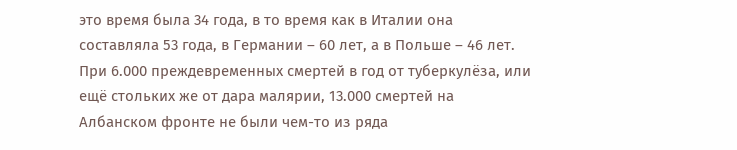это время была 34 года, в то время как в Италии она составляла 53 года, в Германии – 60 лет, а в Польше – 46 лет. При 6.000 преждевременных смертей в год от туберкулёза, или ещё стольких же от дара малярии, 13.000 смертей на Албанском фронте не были чем-то из ряда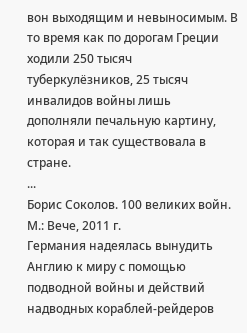вон выходящим и невыносимым. В то время как по дорогам Греции ходили 250 тысяч туберкулёзников, 25 тысяч инвалидов войны лишь дополняли печальную картину, которая и так существовала в стране.
...
Борис Соколов. 100 великих войн. М.: Вече, 2011 г.
Германия надеялась вынудить Англию к миру с помощью подводной войны и действий надводных кораблей-рейдеров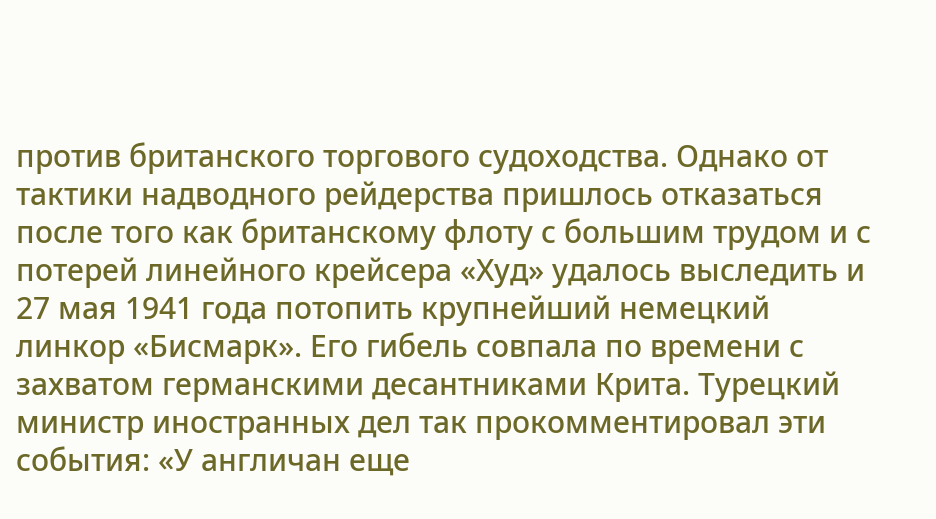против британского торгового судоходства. Однако от тактики надводного рейдерства пришлось отказаться после того как британскому флоту с большим трудом и с потерей линейного крейсера «Худ» удалось выследить и 27 мая 1941 года потопить крупнейший немецкий линкор «Бисмарк». Его гибель совпала по времени с захватом германскими десантниками Крита. Турецкий министр иностранных дел так прокомментировал эти события: «У англичан еще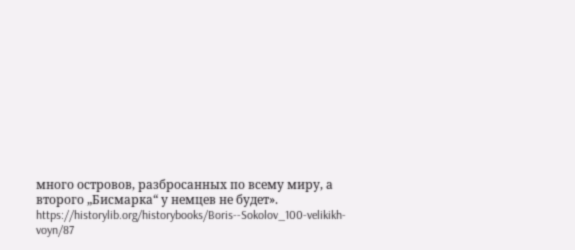много островов, разбросанных по всему миру, а второго „Бисмарка“ у немцев не будет».
https://historylib.org/historybooks/Boris--Sokolov_100-velikikh-voyn/87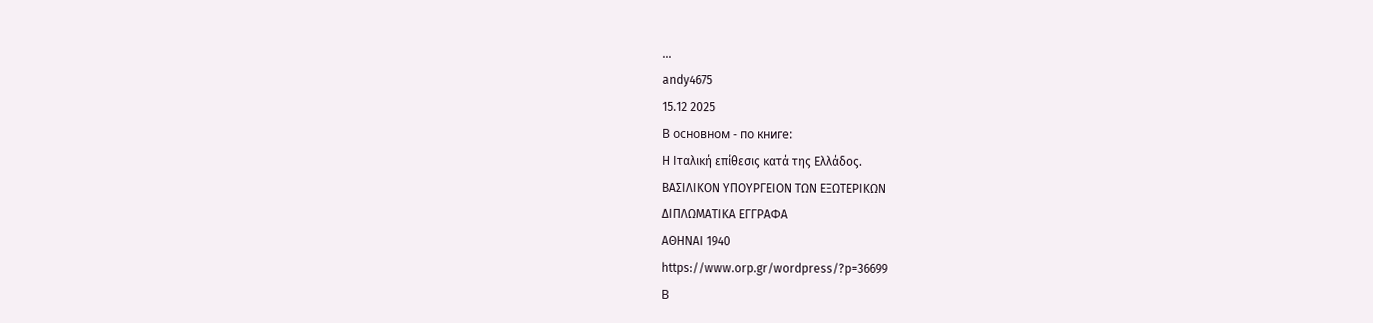...
andy4675
15.12 2025
В основном - по книге:
Η Ιταλική επίθεσις κατά της Ελλάδος.
ΒΑΣΙΛΙΚΟΝ ΥΠΟΥΡΓΕΙΟΝ ΤΩΝ ΕΞΩΤΕΡΙΚΩΝ
ΔΙΠΛΩΜΑΤΙΚΑ ΕΓΓΡΑΦΑ
ΑΘΗΝΑΙ 1940
https://www.orp.gr/wordpress/?p=36699
В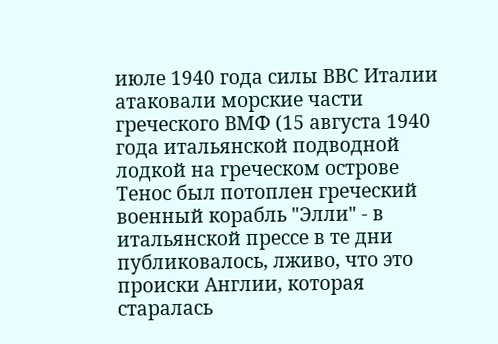июле 1940 года силы ВВС Италии атаковали морские части греческого ВМФ (15 августа 1940 года итальянской подводной лодкой на греческом острове Тенос был потоплен греческий военный корабль "Элли" - в итальянской прессе в те дни публиковалось, лживо, что это происки Англии, которая старалась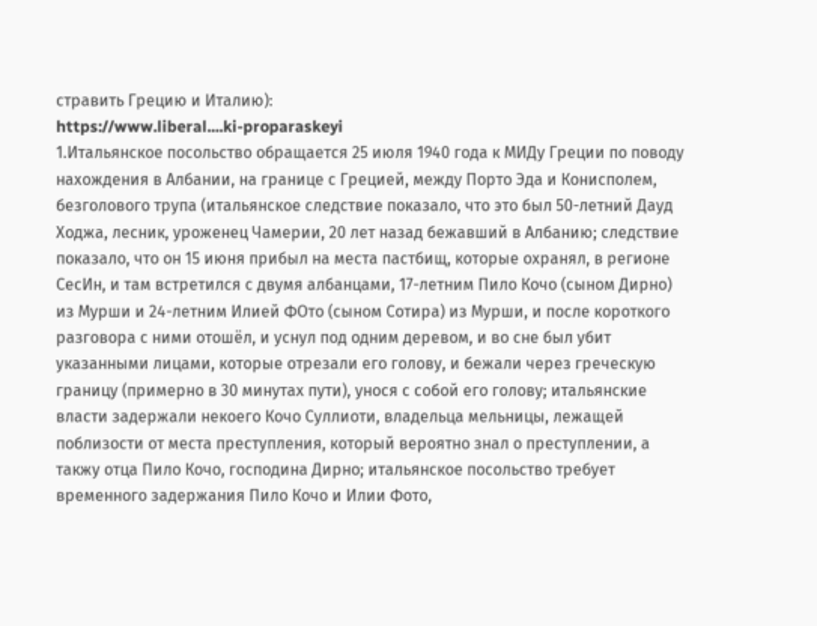стравить Грецию и Италию):
https://www.liberal....ki-proparaskeyi
1.Итальянское посольство обращается 25 июля 1940 года к МИДу Греции по поводу нахождения в Албании, на границе с Грецией, между Порто Эда и Конисполем, безголового трупа (итальянское следствие показало, что это был 50-летний Дауд Ходжа, лесник, уроженец Чамерии, 20 лет назад бежавший в Албанию; следствие показало, что он 15 июня прибыл на места пастбищ, которые охранял, в регионе СесИн, и там встретился с двумя албанцами, 17-летним Пило Кочо (сыном Дирно) из Мурши и 24-летним Илией ФОто (сыном Сотира) из Мурши, и после короткого разговора с ними отошёл, и уснул под одним деревом, и во сне был убит указанными лицами, которые отрезали его голову, и бежали через греческую границу (примерно в 30 минутах пути), унося с собой его голову; итальянские власти задержали некоего Кочо Суллиоти, владельца мельницы, лежащей поблизости от места преступления, который вероятно знал о преступлении, а такжу отца Пило Кочо, господина Дирно; итальянское посольство требует временного задержания Пило Кочо и Илии Фото,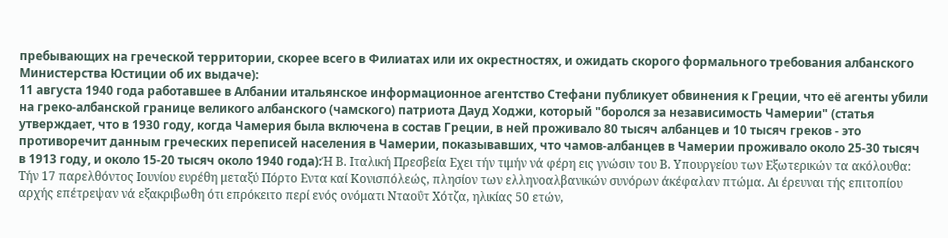пребывающих на греческой территории, скорее всего в Филиатах или их окрестностях, и ожидать скорого формального требования албанского Министерства Юстиции об их выдаче):
11 августа 1940 года работавшее в Албании итальянское информационное агентство Стефани публикует обвинения к Греции, что её агенты убили на греко-албанской границе великого албанского (чамского) патриота Дауд Ходжи, который "боролся за независимость Чамерии" (статья утверждает, что в 1930 году, когда Чамерия была включена в состав Греции, в ней проживало 80 тысяч албанцев и 10 тысяч греков - это противоречит данным греческих переписей населения в Чамерии, показывавших, что чамов-албанцев в Чамерии проживало около 25-30 тысяч в 1913 году, и около 15-20 тысяч около 1940 года):Ή Β. Ιταλική Πρεσβεία Εχει τήν τιμήν νά φέρη εις γνώσιν του Β. Υπουργείου των Εξωτερικών τα ακόλουθα: Τήν 17 παρελθόντος Ιουνίου ευρέθη μεταξύ Πόρτο Εντα καί Κονισπόλεώς, πλησίον των ελληνοαλβανικών συνόρων άκέφαλαν πτώμα. Αι έρευναι τής επιτοπίου αρχής επέτρεψαν νά εξακριβωθη ότι επρόκειτο περί ενός ονόματι Νταοΰτ Χότζα, ηλικίας 50 ετών,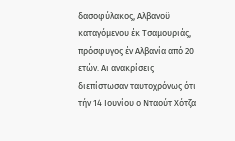δασοφύλακος, Αλβανοϋ καταγόμενου έκ Τσαμουριάς, πρόσφυγος έν Αλβανία από 20 ετών. Αι ανακρίσεις διεπίστωσαν ταυτοχρόνως ότι τήν 14 Ιουνίου ο Νταούτ Χότζα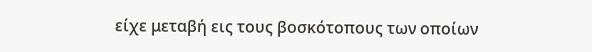είχε μεταβή εις τους βοσκότοπους των οποίων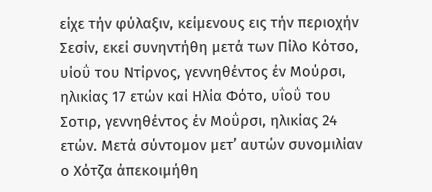είχε τήν φύλαξιν, κείμενους εις τήν περιοχήν Σεσίν, εκεί συνηντήθη μετά των Πίλο Κότσο, υίοΰ του Ντίρνος, γεννηθέντος έν Μούρσι, ηλικίας 17 ετών καί Ηλία Φότο, υΐοΰ του Σοτιρ, γεννηθέντος έν Μοΰρσι, ηλικίας 24 ετών. Μετά σύντομον μετ’ αυτών συνομιλίαν ο Χότζα άπεκοιμήθη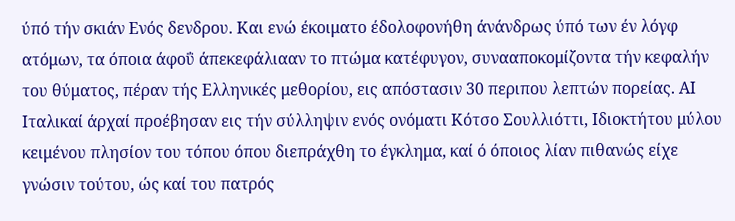ύπό τήν σκιάν Ενός δενδρου. Και ενώ έκοιματο έδολοφονήθη άνάνδρως ύπό των έν λόγφ ατόμων, τα όποια άφοΰ άπεκεφάλιααν το πτώμα κατέφυγον, συνααποκομίζοντα τήν κεφαλήν του θύματος, πέραν τής Ελληνικές μεθορίου, εις απόστασιν 30 περιπου λεπτών πορείας. ΑΙ Ιταλικαί άρχαί προέβησαν εις τήν σύλληψιν ενός ονόματι Κότσο Σουλλιόττι, Ιδιοκτήτου μύλου κειμένου πλησίον του τόπου όπου διεπράχθη το έγκλημα, καί ό όποιος λίαν πιθανώς είχε γνώσιν τούτου, ώς καί του πατρός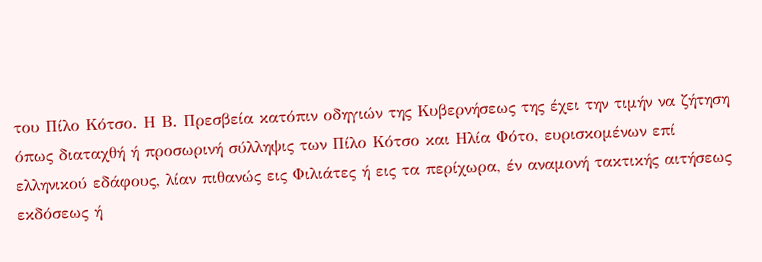του Πίλο Κότσο. Η Β. Πρεσβεία κατόπιν οδηγιών της Κυβερνήσεως της έχει την τιμήν να ζήτηση όπως διαταχθή ή προσωρινή σύλληψις των Πίλο Κότσο και Ηλία Φότο, ευρισκομένων επί ελληνικού εδάφους, λίαν πιθανώς εις Φιλιάτες ή εις τα περίχωρα, έν αναμονή τακτικής αιτήσεως εκδόσεως ή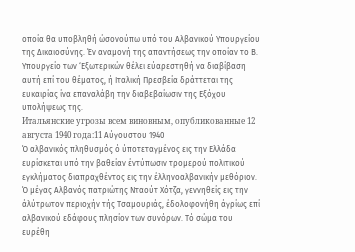οποία θα υποβληθή ώσονούπω υπό του Αλβανικού Υπουργείου της Δικαιοσύνης. Έν αναμονή της απαντήσεως την οποίαν το Β. Υπουργείο των ‘Εξωτερικών θέλει εύαρεστηθή να διαβίβαση αυτή επί του θέματος, ή Ιταλική Πρεσβεία δράττεται της ευκαιρίας ίνα επαναλάβη την διαβεβαίωσιν της Εξόχου υπολήψεως της.
Итальянские угрозы всем виновным, опубликованные 12 августа 1940 года:11 Αύγουστου 1940
Ό αλβανικός πληθυσμός ό ύποτεταγμένος εις την Ελλάδα ευρίσκεται υπό την βαθείαν έντύπωσιν τρομερού πολιτικού εγκλήματος διαπραχθέντος εις την έλληνοαλβανικήν μεθόριον. Ό μέγας Αλβανός πατριώτης Νταούτ Χότζα, γεννηθείς εις την άλύτρωτον περιοχήν τής Τσαμουριάς, έδολοφονήθη άγρίως επί αλβανικού εδάφους πλησίον των συνόρων. Τό σώμα του ευρέθη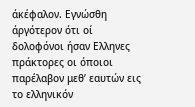άκέφαλον. Εγνώσθη άργότερον ότι οί δολοφόνοι ήσαν Ελληνες πράκτορες οι όποιοι παρέλαβον μεθ’ εαυτών εις το ελληνικόν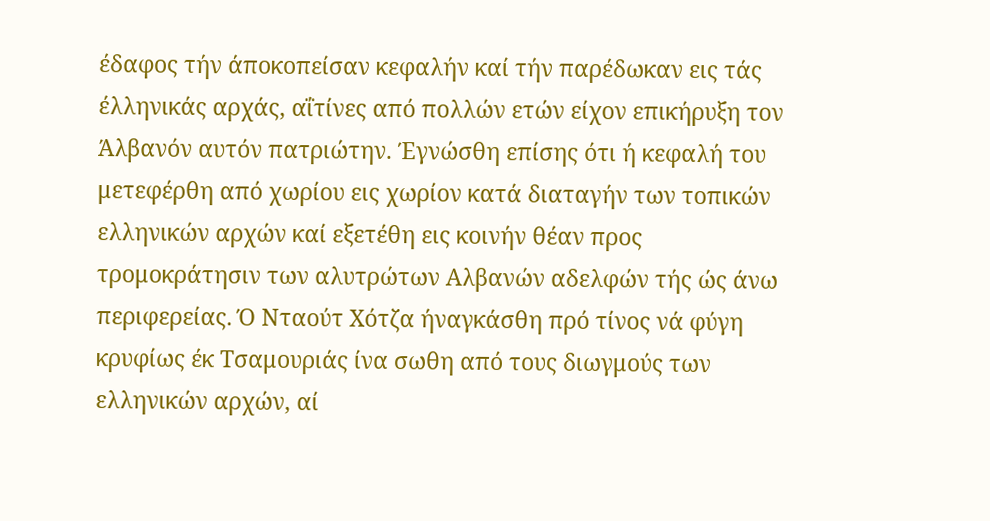έδαφος τήν άποκοπείσαν κεφαλήν καί τήν παρέδωκαν εις τάς έλληνικάς αρχάς, αΐτίνες από πολλών ετών είχον επικήρυξη τον Άλβανόν αυτόν πατριώτην. Έγνώσθη επίσης ότι ή κεφαλή του μετεφέρθη από χωρίου εις χωρίον κατά διαταγήν των τοπικών ελληνικών αρχών καί εξετέθη εις κοινήν θέαν προς τρομοκράτησιν των αλυτρώτων Αλβανών αδελφών τής ώς άνω περιφερείας. Ό Νταούτ Χότζα ήναγκάσθη πρό τίνος νά φύγη κρυφίως έκ Τσαμουριάς ίνα σωθη από τους διωγμούς των ελληνικών αρχών, αί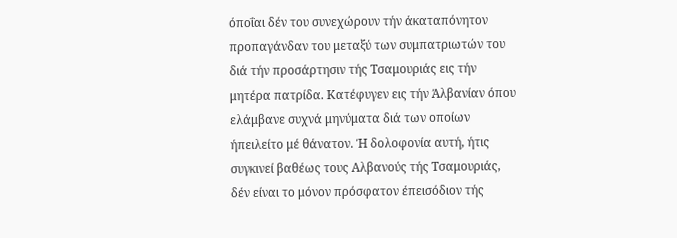όποΐαι δέν του συνεχώρουν τήν άκαταπόνητον προπαγάνδαν του μεταξύ των συμπατριωτών του διά τήν προσάρτησιν τής Τσαμουριάς εις τήν μητέρα πατρίδα. Κατέφυγεν εις τήν Άλβανίαν όπου ελάμβανε συχνά μηνύματα διά των οποίων ήπειλείτο μέ θάνατον. Ή δολοφονία αυτή, ήτις συγκινεί βαθέως τους Αλβανούς τής Τσαμουριάς, δέν είναι το μόνον πρόσφατον έπεισόδιον τής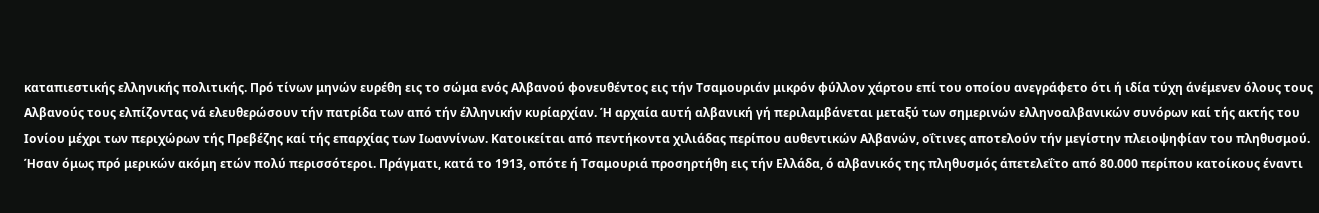καταπιεστικής ελληνικής πολιτικής. Πρό τίνων μηνών ευρέθη εις το σώμα ενός Αλβανού φονευθέντος εις τήν Τσαμουριάν μικρόν φύλλον χάρτου επί του οποίου ανεγράφετο ότι ή ιδία τύχη άνέμενεν όλους τους Αλβανούς τους ελπίζοντας νά ελευθερώσουν τήν πατρίδα των από τήν έλληνικήν κυρίαρχίαν. Ή αρχαία αυτή αλβανική γή περιλαμβάνεται μεταξύ των σημερινών ελληνοαλβανικών συνόρων καί τής ακτής του Ιονίου μέχρι των περιχώρων τής Πρεβέζης καί τής επαρχίας των Ιωαννίνων. Κατοικείται από πεντήκοντα χιλιάδας περίπου αυθεντικών Αλβανών, οΐτινες αποτελούν τήν μεγίστην πλειοψηφίαν του πληθυσμού. Ήσαν όμως πρό μερικών ακόμη ετών πολύ περισσότεροι. Πράγματι, κατά το 1913, οπότε ή Τσαμουριά προσηρτήθη εις τήν Ελλάδα, ό αλβανικός της πληθυσμός άπετελεΐτο από 80.000 περίπου κατοίκους έναντι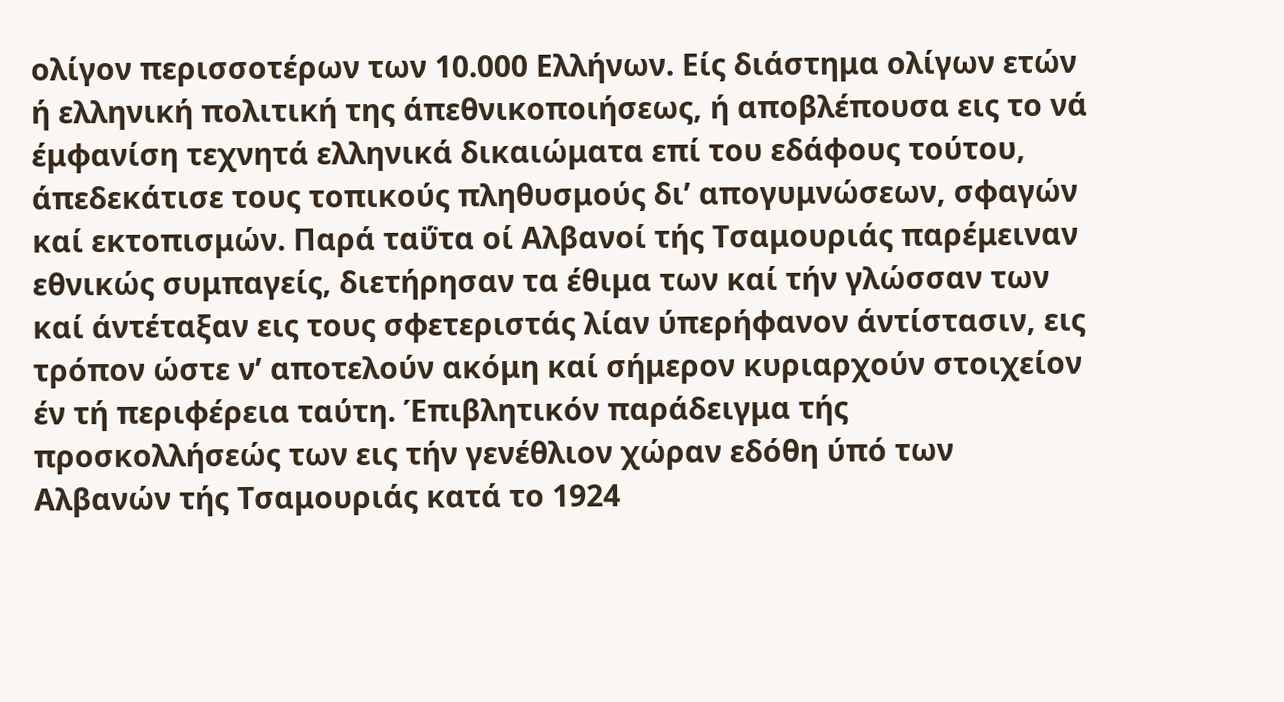ολίγον περισσοτέρων των 10.000 Ελλήνων. Είς διάστημα ολίγων ετών ή ελληνική πολιτική της άπεθνικοποιήσεως, ή αποβλέπουσα εις το νά έμφανίση τεχνητά ελληνικά δικαιώματα επί του εδάφους τούτου, άπεδεκάτισε τους τοπικούς πληθυσμούς δι’ απογυμνώσεων, σφαγών καί εκτοπισμών. Παρά ταΰτα οί Αλβανοί τής Τσαμουριάς παρέμειναν εθνικώς συμπαγείς, διετήρησαν τα έθιμα των καί τήν γλώσσαν των καί άντέταξαν εις τους σφετεριστάς λίαν ύπερήφανον άντίστασιν, εις τρόπον ώστε ν’ αποτελούν ακόμη καί σήμερον κυριαρχούν στοιχείον έν τή περιφέρεια ταύτη. Έπιβλητικόν παράδειγμα τής προσκολλήσεώς των εις τήν γενέθλιον χώραν εδόθη ύπό των Αλβανών τής Τσαμουριάς κατά το 1924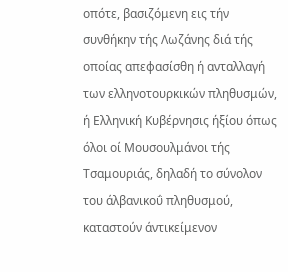οπότε, βασιζόμενη εις τήν συνθήκην τής Λωζάνης διά τής οποίας απεφασίσθη ή ανταλλαγή των ελληνοτουρκικών πληθυσμών, ή Ελληνική Κυβέρνησις ήξίου όπως όλοι οί Μουσουλμάνοι τής Τσαμουριάς, δηλαδή το σύνολον του άλβανικοΰ πληθυσμού, καταστούν άντικείμενον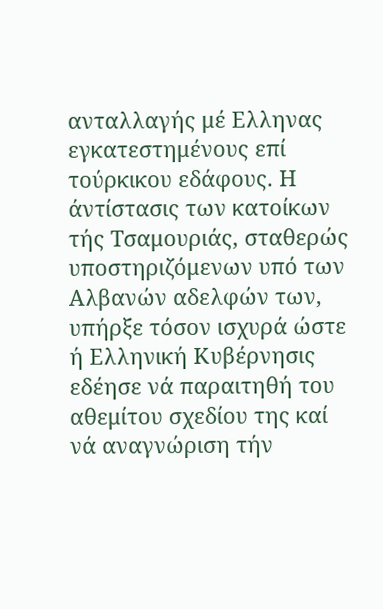ανταλλαγής μέ Ελληνας εγκατεστημένους επί τούρκικου εδάφους. Η άντίστασις των κατοίκων τής Τσαμουριάς, σταθερώς υποστηριζόμενων υπό των Αλβανών αδελφών των, υπήρξε τόσον ισχυρά ώστε ή Ελληνική Κυβέρνησις εδέησε νά παραιτηθή του αθεμίτου σχεδίου της καί νά αναγνώριση τήν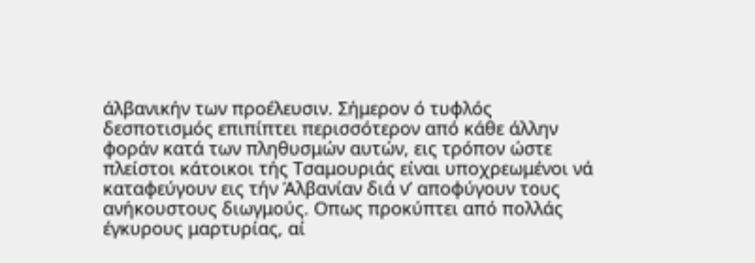άλβανικήν των προέλευσιν. Σήμερον ό τυφλός δεσποτισμός επιπίπτει περισσότερον από κάθε άλλην φοράν κατά των πληθυσμών αυτών, εις τρόπον ώστε πλείστοι κάτοικοι τής Τσαμουριάς είναι υποχρεωμένοι νά καταφεύγουν εις τήν Άλβανίαν διά ν’ αποφύγουν τους ανήκουστους διωγμούς. Οπως προκύπτει από πολλάς έγκυρους μαρτυρίας, αί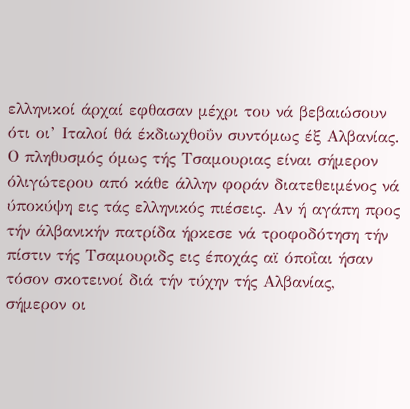ελληνικοί άρχαί εφθασαν μέχρι του νά βεβαιώσουν ότι οι’ Ιταλοί θά έκδιωχθοΰν συντόμως έξ Αλβανίας. Ο πληθυσμός όμως τής Τσαμουριας είναι σήμερον όλιγώτερου από κάθε άλλην φοράν διατεθειμένος νά ύποκύψη εις τάς ελληνικός πιέσεις. Αν ή αγάπη προς τήν άλβανικήν πατρίδα ήρκεσε νά τροφοδότηση τήν πίστιν τής Τσαμουριδς εις έποχάς αϊ όποΐαι ήσαν τόσον σκοτεινοί διά τήν τύχην τής Αλβανίας, σήμερον οι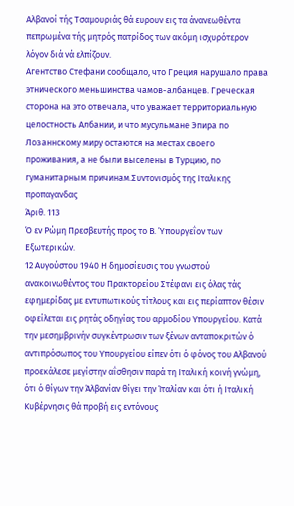Αλβανοί τής Τσαμουριάς θά ευρουν εις τα άνανεωθέντα πεπρωμένα τής μητρός πατρίδος των ακόμη ισχυρότερον λόγον διά νά ελπίζουν.
Агентство Стефани сообщало, что Греция нарушало права этнического меньшинства чамов-албанцев. Греческая сторона на это отвечала, что уважает территориальную целостность Албании, и что мусульмане Эпира по Лозаннскому миру остаются на местах своего проживания, а не были выселены в Турцию, по гуманитарным причинам.Συντονισμός της Ιταλικης προπαγανδας
Άριθ. 113
Ό εν Ρώμη Πρεσβευτής προς το Β. Ύπουργεΐον των Εξωτερικών.
12 Αυγούστου 1940 Η δημοσίευσις του γνωστού ανακοινωθέντος του Πρακτορείου Στέφανι εις όλας τάς εφημερίδας με εντυπωτικούς τίτλους και εις περίαπτον θέσιν οφείλεται εις ρητάς οδηγίας του αρμοδίου Υπουργείου. Κατά την μεσημβρινήν συγκέντρωσιν των ξένων ανταποκριτών ό αντιπρόσωπος του Υπουργείου είπεν ότι ό φόνος του Αλβανού προεκάλεσε μεγίστην αΐσθησιν παρά τη Ιταλική κοινή γνώμη, ότι ό θίγων την Άλβανίαν θίγει την Ίταλίαν και ότι ή Ιταλική Κυβέρνησις θά προβή εις εντόνους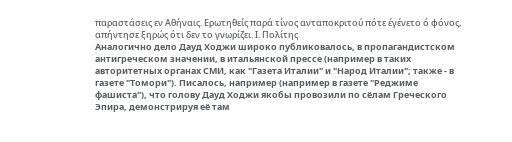παραστάσεις εν Αθήναις. Ερωτηθείς παρά τίνος ανταποκριτού πότε έγένετο ό φόνος, απήντησε ξηρώς ότι δεν το γνωρίζει. Ι. Πολίτης
Аналогично дело Дауд Ходжи широко публиковалось, в пропагандистском антигреческом значении, в итальянской прессе (например в таких авторитетных органах СМИ, как "Газета Италии" и "Народ Италии"; также - в газете "Томори"). Писалось, например (например в газете "Реджиме фашиста"), что голову Дауд Ходжи якобы провозили по сёлам Греческого Эпира, демонстрируя её там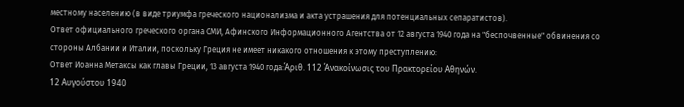местному населению (в виде триумфа греческого национализма и акта устрашения для потенциальных сепаратистов).
Ответ официального греческого органа СМИ, Афинского Информационного Агентства от 12 августа 1940 года на "беспочвенные" обвинения со стороны Албании и Италии, поскольку Греция не имеет никакого отношения к этому преступлению:
Ответ Иоанна Метаксы как главы Греции, 13 августа 1940 года:Άριθ. 112 Άνακοίνωσις του Πρακτορείου Αθηνών.
12 Αυγούστου 1940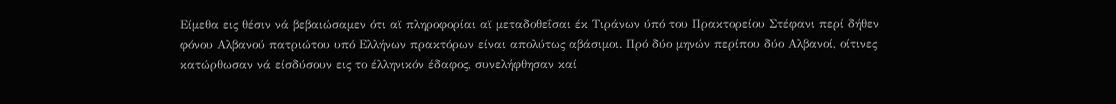Είμεθα εις θέσιν νά βεβαιώσαμεν ότι αϊ πληροφορίαι αϊ μεταδοθεΐσαι έκ Τιράνων ύπό του Πρακτορείου Στέφανι περί δήθεν φόνου Αλβανού πατριώτου υπό Ελλήνων πρακτόρων είναι απολύτως αβάσιμοι. Πρό δύο μηνών περίπου δύο Αλβανοί, οίτινες κατώρθωσαν νά είσδύσουν εις το έλληνικόν έδαφος, συνελήφθησαν καί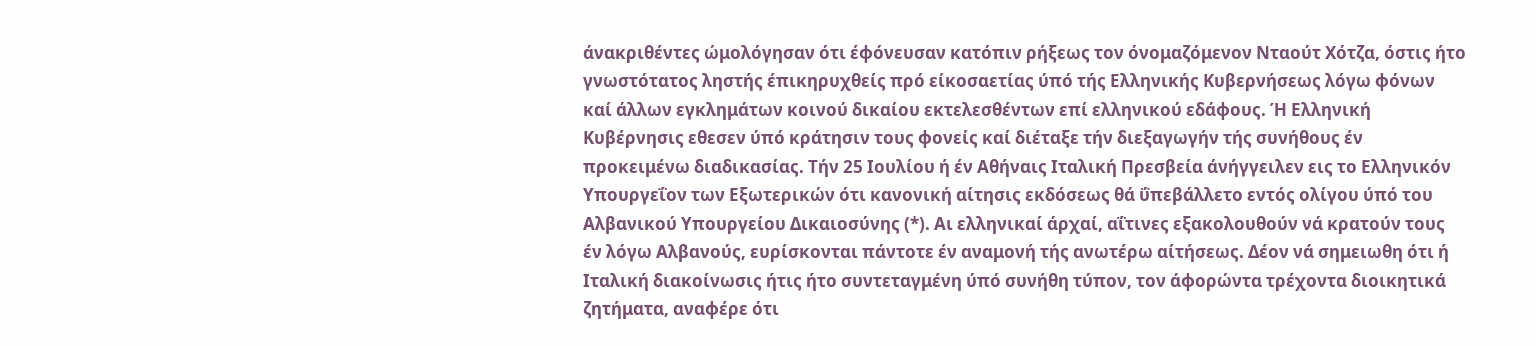άνακριθέντες ώμολόγησαν ότι έφόνευσαν κατόπιν ρήξεως τον όνομαζόμενον Νταούτ Χότζα, όστις ήτο γνωστότατος ληστής έπικηρυχθείς πρό είκοσαετίας ύπό τής Ελληνικής Κυβερνήσεως λόγω φόνων καί άλλων εγκλημάτων κοινού δικαίου εκτελεσθέντων επί ελληνικού εδάφους. Ή Ελληνική Κυβέρνησις εθεσεν ύπό κράτησιν τους φονείς καί διέταξε τήν διεξαγωγήν τής συνήθους έν προκειμένω διαδικασίας. Τήν 25 Ιουλίου ή έν Αθήναις Ιταλική Πρεσβεία άνήγγειλεν εις το Ελληνικόν Υπουργεΐον των Εξωτερικών ότι κανονική αίτησις εκδόσεως θά ΰπεβάλλετο εντός ολίγου ύπό του Αλβανικού Υπουργείου Δικαιοσύνης (*). Αι ελληνικαί άρχαί, αΐτινες εξακολουθούν νά κρατούν τους έν λόγω Αλβανούς, ευρίσκονται πάντοτε έν αναμονή τής ανωτέρω αίτήσεως. Δέον νά σημειωθη ότι ή Ιταλική διακοίνωσις ήτις ήτο συντεταγμένη ύπό συνήθη τύπον, τον άφορώντα τρέχοντα διοικητικά ζητήματα, αναφέρε ότι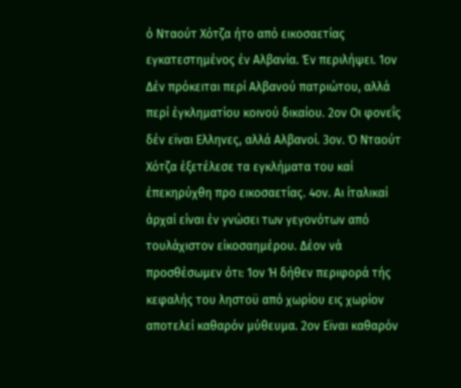ό Νταούτ Χότζα ήτο από εικοσαετίας εγκατεστημένος έν Αλβανία. Έν περιλήψει. 1ον Δέν πρόκειται περί Αλβανού πατριώτου, αλλά περί έγκληματίου κοινού δικαίου. 2ον Οι φονεΐς δέν εϊναι Ελληνες, αλλά Αλβανοί. 3ον. Ό Νταούτ Χότζα έξετέλεσε τα εγκλήματα του καί έπεκηρύχθη προ εικοσαετίας. 4ον. Αι ίταλικαί άρχαί είναι έν γνώσει των γεγονότων από τουλάχιστον είκοσαημέρου. Δέον νά προσθέσωμεν ότι: 1ον Ή δήθεν περιφορά τής κεφαλής του ληστοϋ από χωρίου εις χωρίον αποτελεί καθαρόν μύθευμα. 2ον Εϊναι καθαρόν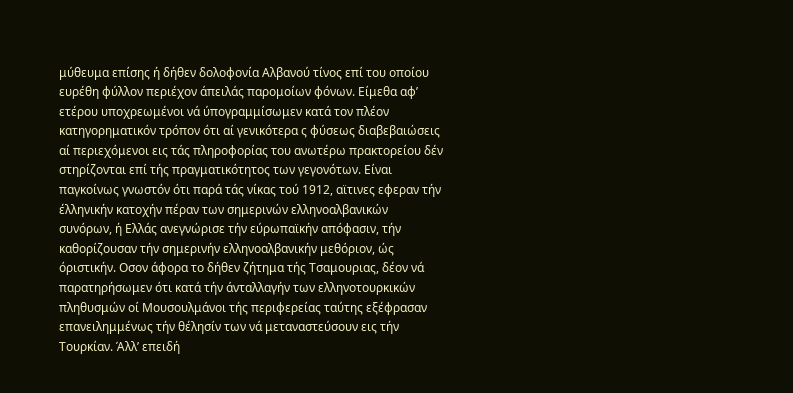μύθευμα επίσης ή δήθεν δολοφονία Αλβανού τίνος επί του οποίου ευρέθη φύλλον περιέχον άπειλάς παρομοίων φόνων. Είμεθα αφ’ ετέρου υποχρεωμένοι νά ύπογραμμίσωμεν κατά τον πλέον κατηγορηματικόν τρόπον ότι αί γενικότερα ς φύσεως διαβεβαιώσεις αί περιεχόμενοι εις τάς πληροφορίας του ανωτέρω πρακτορείου δέν στηρίζονται επί τής πραγματικότητος των γεγονότων. Είναι παγκοίνως γνωστόν ότι παρά τάς νίκας τού 1912, αϊτινες εφεραν τήν έλληνικήν κατοχήν πέραν των σημερινών ελληνοαλβανικών συνόρων, ή Ελλάς ανεγνώρισε τήν εύρωπαϊκήν απόφασιν, τήν καθορίζουσαν τήν σημερινήν ελληνοαλβανικήν μεθόριον, ώς όριστικήν. Οσον άφορα το δήθεν ζήτημα τής Τσαμουριας, δέον νά παρατηρήσωμεν ότι κατά τήν άνταλλαγήν των ελληνοτουρκικών πληθυσμών οί Μουσουλμάνοι τής περιφερείας ταύτης εξέφρασαν επανειλημμένως τήν θέλησίν των νά μεταναστεύσουν εις τήν Τουρκίαν. Άλλ’ επειδή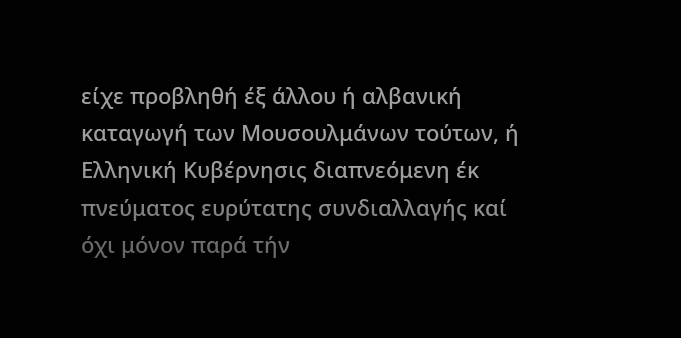είχε προβληθή έξ άλλου ή αλβανική καταγωγή των Μουσουλμάνων τούτων, ή Ελληνική Κυβέρνησις διαπνεόμενη έκ πνεύματος ευρύτατης συνδιαλλαγής καί όχι μόνον παρά τήν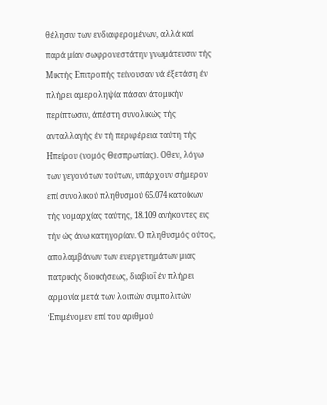θέλησιν των ενδιαφερομένων, αλλά καί παρά μίαν σωφρονεστάτην γνωμάτευσιν τής Μικτής Επιτροπής τείνουσαν νά έξετάση έν πλήρει αμεροληψία πάσαν άτομικήν περίπτωσιν, άπέστη συνολικώς τής ανταλλαγής έν τή περιφέρεια ταύτη τής Ηπείρου (νομός Θεσπρωτίας). Οθεν, λόγω των γεγονότων τούτων, υπάρχουν σήμερον επί συνολικού πληθυσμού 65.074 κατοίκων τής νομαρχίας ταύτης, 18.109 ανήκοντες εις τήν ώς άνω κατηγορίαν. Ό πληθυσμός ούτος, απολαμβάνων των ευεργετημάτων μιας πατρικής διοικήσεως, διαβιοΐ έν πλήρει αρμονία μετά των λοιπών συμπολιτών Έπιμένομεν επί του αριθμού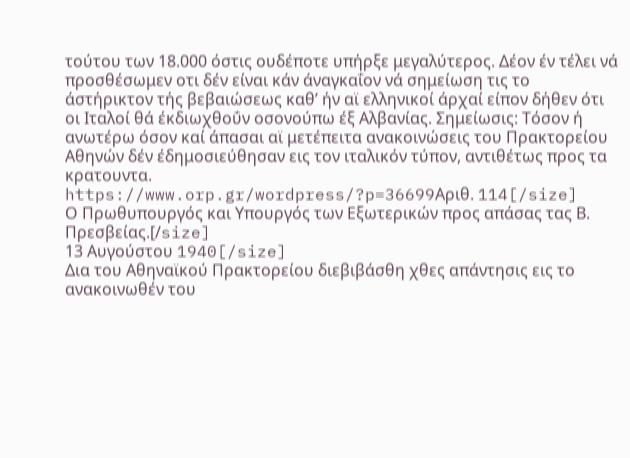τούτου των 18.000 όστις ουδέποτε υπήρξε μεγαλύτερος. Δέον έν τέλει νά προσθέσωμεν οτι δέν είναι κάν άναγκαΐον νά σημείωση τις το άστήρικτον τής βεβαιώσεως καθ’ ήν αϊ ελληνικοί άρχαί είπον δήθεν ότι οι Ιταλοί θά έκδιωχθοΰν οσονούπω έξ Αλβανίας. Σημείωσις: Τόσον ή ανωτέρω όσον καί άπασαι αϊ μετέπειτα ανακοινώσεις του Πρακτορείου Αθηνών δέν έδημοσιεύθησαν εις τον ιταλικόν τύπον, αντιθέτως προς τα κρατουντα.
https://www.orp.gr/wordpress/?p=36699Αριθ. 114[/size]
Ο Πρωθυπουργός και Υπουργός των Εξωτερικών προς απάσας τας Β. Πρεσβείας.[/size]
13 Αυγούστου 1940[/size]
Δια του Αθηναϊκού Πρακτορείου διεβιβάσθη χθες απάντησις εις το ανακοινωθέν του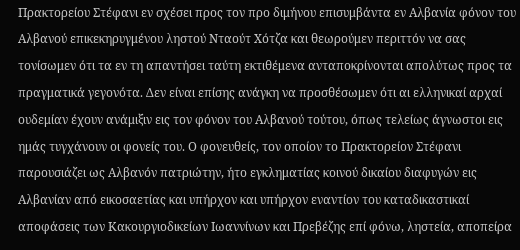Πρακτορείου Στέφανι εν σχέσει προς τον προ διμήνου επισυμβάντα εν Αλβανία φόνον του Αλβανού επικεκηρυγμένου ληστού Νταούτ Χότζα και θεωρούμεν περιττόν να σας τονίσωμεν ότι τα εν τη απαντήσει ταύτη εκτιθέμενα ανταποκρίνονται απολύτως προς τα πραγματικά γεγονότα. Δεν είναι επίσης ανάγκη να προσθέσωμεν ότι αι ελληνικαί αρχαί ουδεμίαν έχουν ανάμιξιν εις τον φόνον του Αλβανού τούτου, όπως τελείως άγνωστοι εις ημάς τυγχάνουν οι φονείς του. Ο φονευθείς, τον οποίον το Πρακτορείον Στέφανι παρουσιάζει ως Αλβανόν πατριώτην, ήτο εγκληματίας κοινού δικαίου διαφυγών εις Αλβανίαν από εικοσαετίας και υπήρχον και υπήρχον εναντίον του καταδικαστικαί αποφάσεις των Κακουργιοδικείων Ιωαννίνων και Πρεβέζης επί φόνω, ληστεία, αποπείρα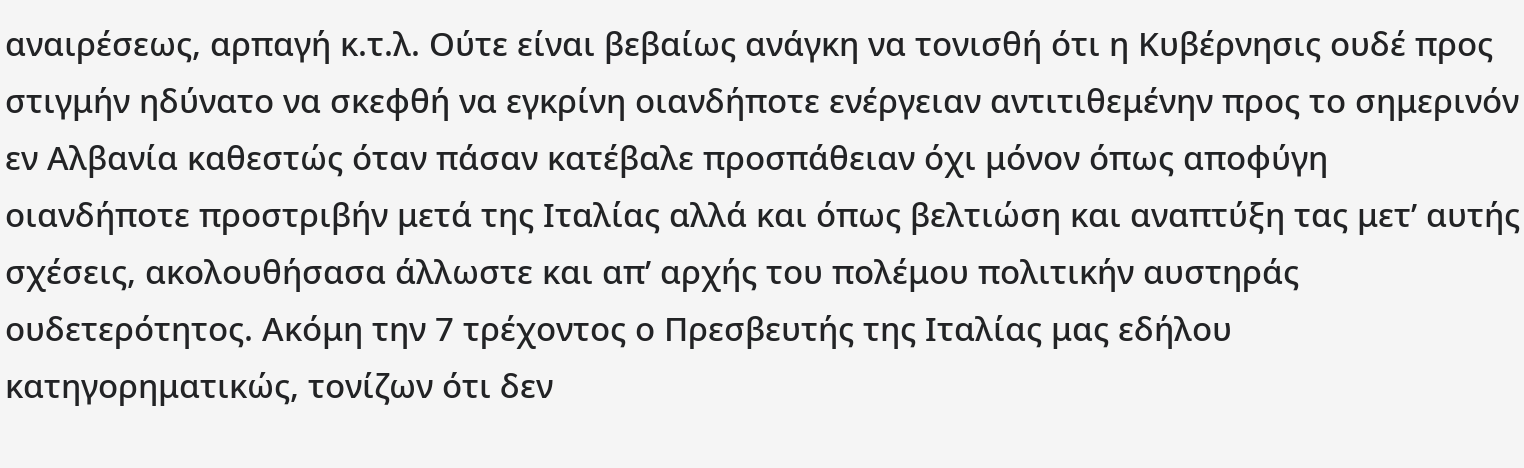αναιρέσεως, αρπαγή κ.τ.λ. Ούτε είναι βεβαίως ανάγκη να τονισθή ότι η Κυβέρνησις ουδέ προς στιγμήν ηδύνατο να σκεφθή να εγκρίνη οιανδήποτε ενέργειαν αντιτιθεμένην προς το σημερινόν εν Αλβανία καθεστώς όταν πάσαν κατέβαλε προσπάθειαν όχι μόνον όπως αποφύγη οιανδήποτε προστριβήν μετά της Ιταλίας αλλά και όπως βελτιώση και αναπτύξη τας μετ’ αυτής σχέσεις, ακολουθήσασα άλλωστε και απ’ αρχής του πολέμου πολιτικήν αυστηράς ουδετερότητος. Ακόμη την 7 τρέχοντος ο Πρεσβευτής της Ιταλίας μας εδήλου κατηγορηματικώς, τονίζων ότι δεν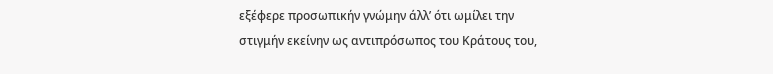εξέφερε προσωπικήν γνώμην άλλ’ ότι ωμίλει την στιγμήν εκείνην ως αντιπρόσωπος του Κράτους του,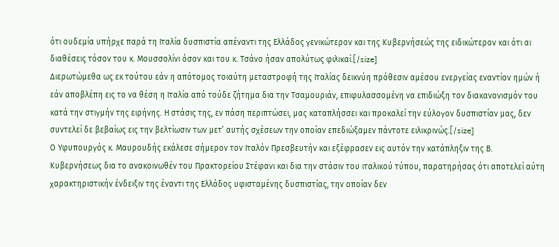ότι ουδεμία υπήρχε παρά τη Ιταλία δυσπιστία απέναντι της Ελλάδος γενικώτερον και της Κυβερνήσεώς της ειδικώτερον και ότι αι διαθέσεις τόσον του κ. Μουσσολίνι όσον και του κ. Τσάνο ήσαν απολύτως φιλικαί.[/size]
Διερωτώμεθα ως εκ τούτου εάν η απότομος τοιαύτη μεταστροφή της Ιταλίας δεικνύη πρόθεσιν αμέσου ενεργείας εναντίον ημών ή εάν αποβλέπη εις το να θέση η Ιταλία από τούδε ζήτημα δια την Τσαμουριάν, επιφυλασσομένη να επιδιώξη τον διακανονισμόν του κατά την στιγμήν της ειρήνης. Η στάσις της, εν πάση περιπτώσει, μας καταπλήσσει και προκαλεί την εύλογον δυσπιστίαν μας, δεν συντελεί δε βεβαίως εις την βελτίωσιν των μετ’ αυτής σχέσεων την οποίαν επεδιώξαμεν πάντοτε ειλικρινώς.[/size]
Ο Υφυπουργός κ. Μαυρουδής εκάλεσε σήμερον τον Ιταλόν Πρεσβευτήν και εξέφρασεν εις αυτόν την κατάπληξιν της Β. Κυβερνήσεως δια το ανακοινωθέν του Πρακτορείου Στέφανι και δια την στάσιν του ιταλικού τύπου, παρατηρήσας ότι αποτελεί αύτη χαρακτηριστικήν ένδειξιν της έναντι της Ελλάδος υφισταμένης δυσπιστίας, την οποίαν δεν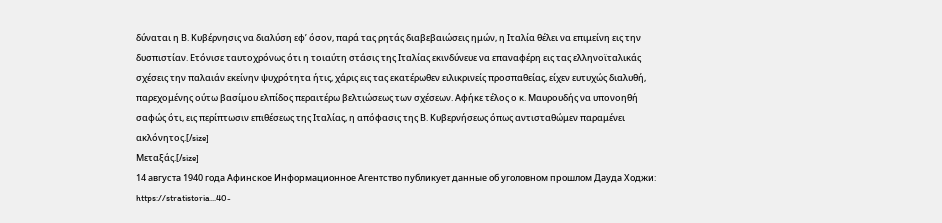δύναται η Β. Κυβέρνησις να διαλύση εφ’ όσον, παρά τας ρητάς διαβεβαιώσεις ημών, η Ιταλία θέλει να επιμείνη εις την δυσπιστίαν. Ετόνισε ταυτοχρόνως ότι η τοιαύτη στάσις της Ιταλίας εκινδύνευε να επαναφέρη εις τας ελληνοϊταλικάς σχέσεις την παλαιάν εκείνην ψυχρότητα ήτις, χάρις εις τας εκατέρωθεν ειλικρινείς προσπαθείας, είχεν ευτυχώς διαλυθή, παρεχομένης ούτω βασίμου ελπίδος περαιτέρω βελτιώσεως των σχέσεων. Αφήκε τέλος ο κ. Μαυρουδής να υπονοηθή σαφώς ότι, εις περίπτωσιν επιθέσεως της Ιταλίας, η απόφασις της Β. Κυβερνήσεως όπως αντισταθώμεν παραμένει ακλόνητος.[/size]
Μεταξάς.[/size]
14 августа 1940 года Афинское Информационное Агентство публикует данные об уголовном прошлом Дауда Ходжи:
https://stratistoria...40-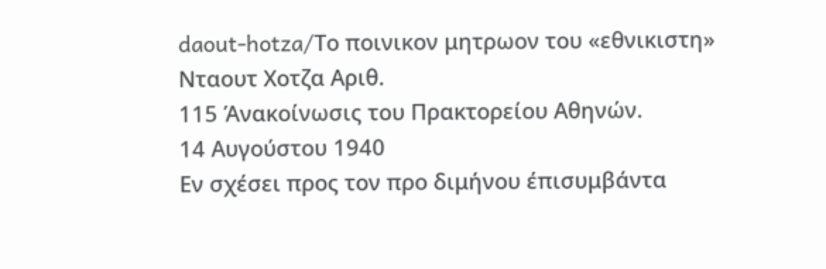daout-hotza/Το ποινικον μητρωον του «εθνικιστη» Νταουτ Χοτζα Αριθ.
115 Άνακοίνωσις του Πρακτορείου Αθηνών.
14 Αυγούστου 1940
Εν σχέσει προς τον προ διμήνου έπισυμβάντα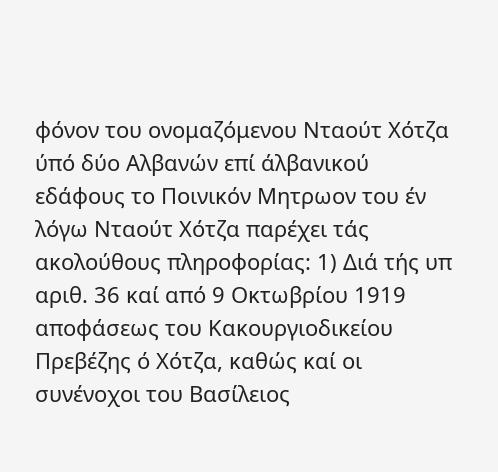φόνον του ονομαζόμενου Νταούτ Χότζα ύπό δύο Αλβανών επί άλβανικού εδάφους το Ποινικόν Μητρωον του έν λόγω Νταούτ Χότζα παρέχει τάς ακολούθους πληροφορίας: 1) Διά τής υπ αριθ. 36 καί από 9 Οκτωβρίου 1919 αποφάσεως του Κακουργιοδικείου Πρεβέζης ό Χότζα, καθώς καί οι συνένοχοι του Βασίλειος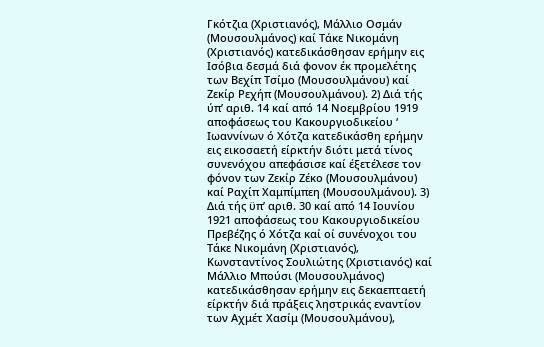Γκότζια (Χριστιανός), Μάλλιο Οσμάν (Μουσουλμάνος) καί Τάκε Νικομάνη (Χριστιανός) κατεδικάσθησαν ερήμην εις Ισόβια δεσμά διά φονον έκ προμελέτης των Βεχίπ Τσίμο (Μουσουλμάνου) καί Ζεκίρ Ρεχήπ (Μουσουλμάνου). 2) Διά τής ύπ’ αριθ. 14 καί από 14 Νοεμβρίου 1919 αποφάσεως του Κακουργιοδικείου ‘ Ιωαννίνων ό Χότζα κατεδικάσθη ερήμην εις εικοσαετή είρκτήν διότι μετά τίνος συνενόχου απεφάσισε καί έξετέλεσε τον φόνον των Ζεκίρ Ζέκο (Μουσουλμάνου) καί Ραχίπ Χαμπίμπεη (Μουσουλμάνου). 3) Διά τής ϋπ’ αριθ. 30 καί από 14 Ιουνίου 1921 αποφάσεως του Κακουργιοδικείου Πρεβέζης ό Χότζα καί οί συνένοχοι του Τάκε Νικομάνη (Χριστιανός), Κωνσταντίνος Σουλιώτης (Χριστιανός) καί Μάλλιο Μπούσι (Μουσουλμάνος) κατεδικάσθησαν ερήμην εις δεκαεπταετή είρκτήν διά πράξεις ληστρικάς εναντίον των Αχμέτ Χασίμ (Μουσουλμάνου),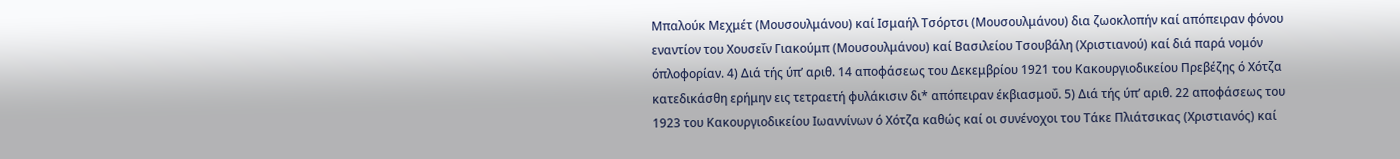Μπαλούκ Μεχμέτ (Μουσουλμάνου) καί Ισμαήλ Τσόρτσι (Μουσουλμάνου) δια ζωοκλοπήν καί απόπειραν φόνου εναντίον του Χουσεΐν Γιακούμπ (Μουσουλμάνου) καί Βασιλείου Τσουβάλη (Χριστιανού) καί διά παρά νομόν όπλοφορίαν. 4) Διά τής ύπ’ αριθ. 14 αποφάσεως του Δεκεμβρίου 1921 του Κακουργιοδικείου Πρεβέζης ό Χότζα κατεδικάσθη ερήμην εις τετραετή φυλάκισιν δι* απόπειραν έκβιασμοΰ. 5) Διά τής ύπ’ αριθ. 22 αποφάσεως του 1923 του Κακουργιοδικείου Ιωαννίνων ό Χότζα καθώς καί οι συνένοχοι του Τάκε Πλιάτσικας (Χριστιανός) καί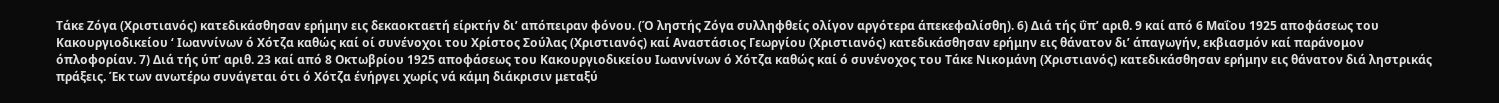Τάκε Ζόγα (Χριστιανός) κατεδικάσθησαν ερήμην εις δεκαοκταετή είρκτήν δι’ απόπειραν φόνου. (Ό ληστής Ζόγα συλληφθείς ολίγον αργότερα άπεκεφαλίσθη). 6) Διά τής ΰπ’ αριθ. 9 καί από 6 Μαΐου 1925 αποφάσεως του Κακουργιοδικείου ‘ Ιωαννίνων ό Χότζα καθώς καί οί συνένοχοι του Χρίστος Σούλας (Χριστιανός) καί Αναστάσιος Γεωργίου (Χριστιανός) κατεδικάσθησαν ερήμην εις θάνατον δι’ άπαγωγήν, εκβιασμόν καί παράνομον όπλοφορίαν. 7) Διά τής ύπ’ αριθ. 23 καί από 8 Οκτωβρίου 1925 αποφάσεως του Κακουργιοδικείου Ιωαννίνων ό Χότζα καθώς καί ό συνένοχος του Τάκε Νικομάνη (Χριστιανός) κατεδικάσθησαν ερήμην εις θάνατον διά ληστρικάς πράξεις. Έκ των ανωτέρω συνάγεται ότι ό Χότζα ένήργει χωρίς νά κάμη διάκρισιν μεταξύ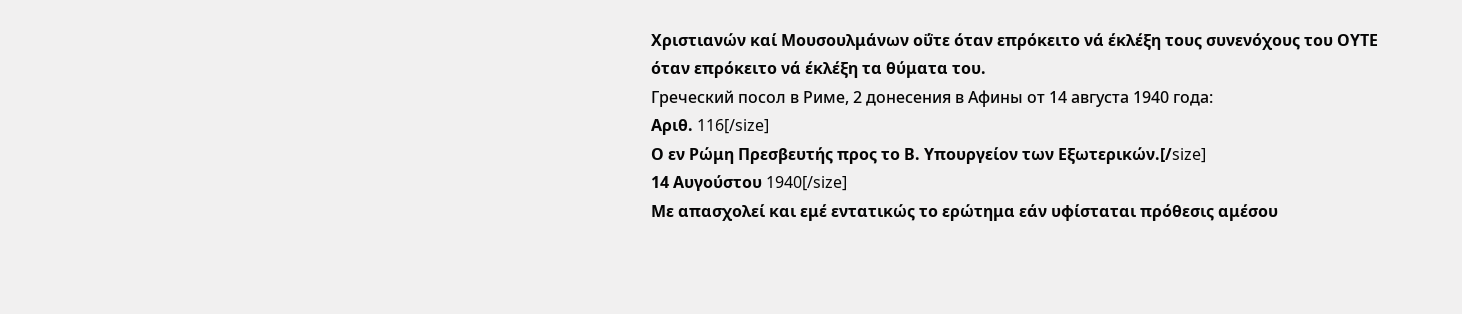Χριστιανών καί Μουσουλμάνων οΰτε όταν επρόκειτο νά έκλέξη τους συνενόχους του ΟΥΤΕ όταν επρόκειτο νά έκλέξη τα θύματα του.
Греческий посол в Риме, 2 донесения в Афины от 14 августа 1940 года:
Αριθ. 116[/size]
Ο εν Ρώμη Πρεσβευτής προς το Β. Υπουργείον των Εξωτερικών.[/size]
14 Αυγούστου 1940[/size]
Με απασχολεί και εμέ εντατικώς το ερώτημα εάν υφίσταται πρόθεσις αμέσου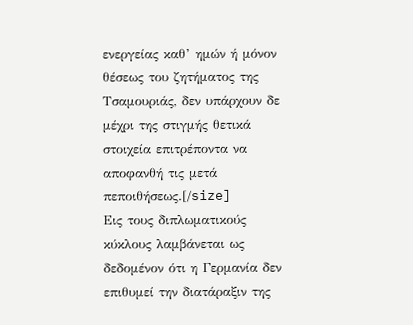ενεργείας καθ’ ημών ή μόνον θέσεως του ζητήματος της Τσαμουριάς, δεν υπάρχουν δε μέχρι της στιγμής θετικά στοιχεία επιτρέποντα να αποφανθή τις μετά πεποιθήσεως.[/size]
Εις τους διπλωματικούς κύκλους λαμβάνεται ως δεδομένον ότι η Γερμανία δεν επιθυμεί την διατάραξιν της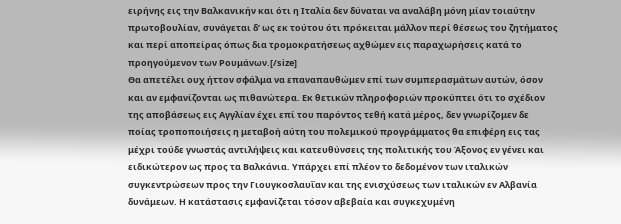ειρήνης εις την Βαλκανικήν και ότι η Ιταλία δεν δύναται να αναλάβη μόνη μίαν τοιαύτην πρωτοβουλίαν, συνάγεται δ’ ως εκ τούτου ότι πρόκειται μάλλον περί θέσεως του ζητήματος και περί αποπείρας όπως δια τρομοκρατήσεως αχθώμεν εις παραχωρήσεις κατά το προηγούμενον των Ρουμάνων.[/size]
Θα απετέλει ουχ ήττον σφάλμα να επαναπαυθώμεν επί των συμπερασμάτων αυτών, όσον και αν εμφανίζονται ως πιθανώτερα. Εκ θετικών πληροφοριών προκύπτει ότι το σχέδιον της αποβάσεως εις Αγγλίαν έχει επί του παρόντος τεθή κατά μέρος, δεν γνωρίζομεν δε ποίας τροποποιήσεις η μεταβοή αύτη του πολεμικού προγράμματος θα επιφέρη εις τας μέχρι τούδε γνωστάς αντιλήψεις και κατευθύνσεις της πολιτικής του Άξονος εν γένει και ειδικώτερον ως προς τα Βαλκάνια. Υπάρχει επί πλέον το δεδομένον των ιταλικών συγκεντρώσεων προς την Γιουγκοσλαυΐαν και της ενισχύσεως των ιταλικών εν Αλβανία δυνάμεων. Η κατάστασις εμφανίζεται τόσον αβεβαία και συγκεχυμένη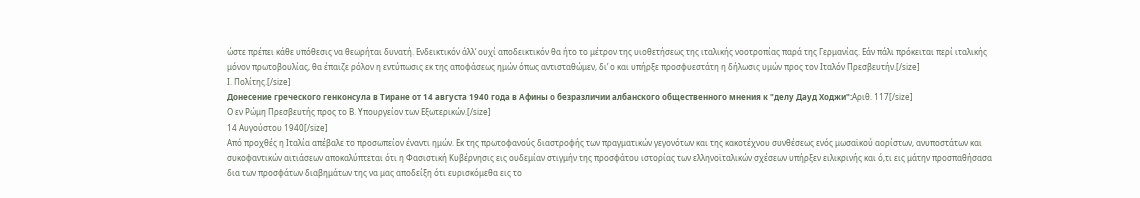ώστε πρέπει κάθε υπόθεσις να θεωρήται δυνατή. Ενδεικτικόν άλλ’ ουχί αποδεικτικόν θα ήτο το μέτρον της υιοθετήσεως της ιταλικής νοοτροπίας παρά της Γερμανίας. Εάν πάλι πρόκειται περί ιταλικής μόνον πρωτοβουλίας, θα έπαιζε ρόλον η εντύπωσις εκ της αποφάσεως ημών όπως αντισταθώμεν, δι’ ο και υπήρξε προσφυεστάτη η δήλωσις υμών προς τον Ιταλόν Πρεσβευτήν.[/size]
Ι. Πολίτης.[/size]
Донесение греческого генконсула в Тиране от 14 августа 1940 года в Афины о безразличии албанского общественного мнения к "делу Дауд Ходжи":Αριθ. 117[/size]
Ο εν Ρώμη Πρεσβευτής προς το Β. Υπουργείον των Εξωτερικών.[/size]
14 Αυγούστου 1940[/size]
Από προχθές η Ιταλία απέβαλε το προσωπείον έναντι ημών. Εκ της πρωτοφανούς διαστροφής των πραγματικών γεγονότων και της κακοτέχνου συνθέσεως ενός μωσαϊκού αορίστων, ανυποστάτων και συκοφαντικών αιτιάσεων αποκαλύπτεται ότι η Φασιστική Κυβέρνησις εις ουδεμίαν στιγμήν της προσφάτου ιστορίας των ελληνοϊταλικών σχέσεων υπήρξεν ειλικρινής και ό,τι εις μάτην προσπαθήσασα δια των προσφάτων διαβημάτων της να μας αποδείξη ότι ευρισκόμεθα εις το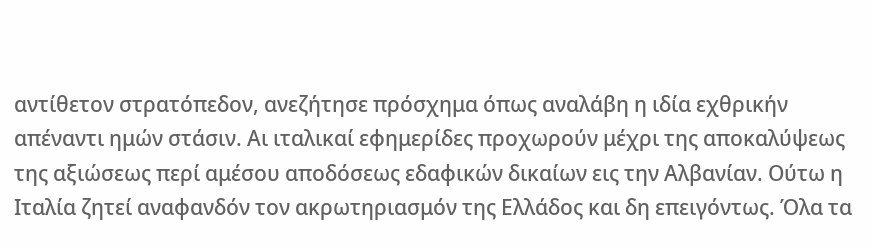αντίθετον στρατόπεδον, ανεζήτησε πρόσχημα όπως αναλάβη η ιδία εχθρικήν απέναντι ημών στάσιν. Αι ιταλικαί εφημερίδες προχωρούν μέχρι της αποκαλύψεως της αξιώσεως περί αμέσου αποδόσεως εδαφικών δικαίων εις την Αλβανίαν. Ούτω η Ιταλία ζητεί αναφανδόν τον ακρωτηριασμόν της Ελλάδος και δη επειγόντως. Όλα τα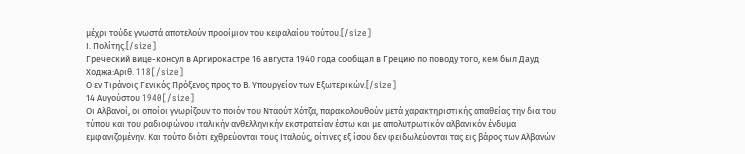μέχρι τούδε γνωστά αποτελούν προοίμιον του κεφαλαίου τούτου.[/size]
Ι. Πολίτης.[/size]
Греческий вице-консул в Аргирокастре 16 августа 1940 года сообщал в Грецию по поводу того, кем был Дауд Ходжа:Αριθ. 118[/size]
Ο εν Τιράνοις Γενικός Πρόξενος προς το Β. Υπουργείον των Εξωτερικών.[/size]
14 Αυγούστου 1940[/size]
Οι Αλβανοί, οι οποίοι γνωρίζουν το ποιόν του Νταούτ Χότζα, παρακολουθούν μετά χαρακτηριστικής απαθείας την δια του τύπου και του ραδιοφώνου ιταλικήν ανθελληνικήν εκστρατείαν έστω και με απολυτρωτικόν αλβανικόν ένδυμα εμφανιζομένην. Και τούτο διότι εχθρεύονται τους Ιταλούς, οίτινες εξ ίσου δεν φειδωλεύονται τας εις βάρος των Αλβανών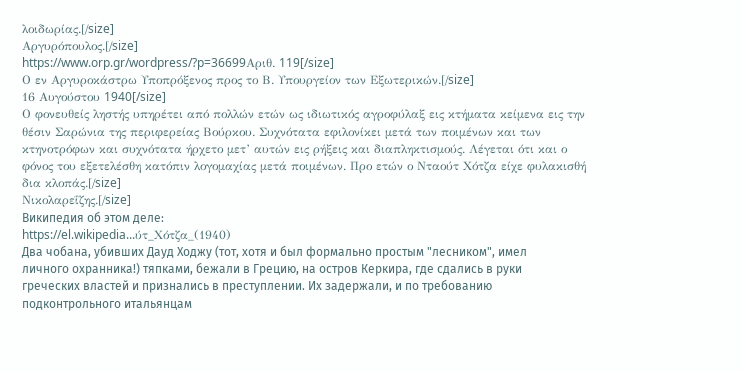λοιδωρίας.[/size]
Αργυρόπουλος.[/size]
https://www.orp.gr/wordpress/?p=36699Αριθ. 119[/size]
Ο εν Αργυροκάστρω Υποπρόξενος προς το Β. Υπουργείον των Εξωτερικών.[/size]
16 Αυγούστου 1940[/size]
Ο φονευθείς ληστής υπηρέτει από πολλών ετών ως ιδιωτικός αγροφύλαξ εις κτήματα κείμενα εις την θέσιν Σαρώνια της περιφερείας Βούρκου. Συχνότατα εφιλονίκει μετά των ποιμένων και των κτηνοτρόφων και συχνότατα ήρχετο μετ’ αυτών εις ρήξεις και διαπληκτισμούς. Λέγεται ότι και ο φόνος του εξετελέσθη κατόπιν λογομαχίας μετά ποιμένων. Προ ετών ο Νταούτ Χότζα είχε φυλακισθή δια κλοπάς.[/size]
Νικολαρεΐζης.[/size]
Википедия об этом деле:
https://el.wikipedia...ύτ_Χότζα_(1940)
Два чобана, убивших Дауд Ходжу (тот, хотя и был формально простым "лесником", имел личного охранника!) тяпками, бежали в Грецию, на остров Керкира, где сдались в руки греческих властей и признались в преступлении. Их задержали, и по требованию подконтрольного итальянцам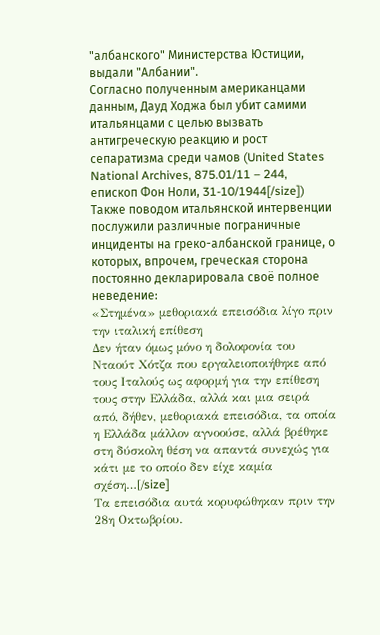"албанского" Министерства Юстиции, выдали "Албании".
Согласно полученным американцами данным, Дауд Ходжа был убит самими итальянцами с целью вызвать антигреческую реакцию и рост сепаратизма среди чамов (United States National Archives, 875.01/11 – 244, епископ Фон Ноли, 31-10/1944[/size])
Также поводом итальянской интервенции послужили различные пограничные инциденты на греко-албанской границе, о которых, впрочем, греческая сторона постоянно декларировала своё полное неведение:
«Στημένα» μεθοριακά επεισόδια λίγο πριν την ιταλική επίθεση
Δεν ήταν όμως μόνο η δολοφονία του Νταούτ Χότζα που εργαλειοποιήθηκε από τους Ιταλούς ως αφορμή για την επίθεση τους στην Ελλάδα, αλλά και μια σειρά από, δήθεν, μεθοριακά επεισόδια, τα οποία η Ελλάδα μάλλον αγνοούσε, αλλά βρέθηκε στη δύσκολη θέση να απαντά συνεχώς για κάτι με το οποίο δεν είχε καμία σχέση…[/size]
Τα επεισόδια αυτά κορυφώθηκαν πριν την 28η Οκτωβρίου.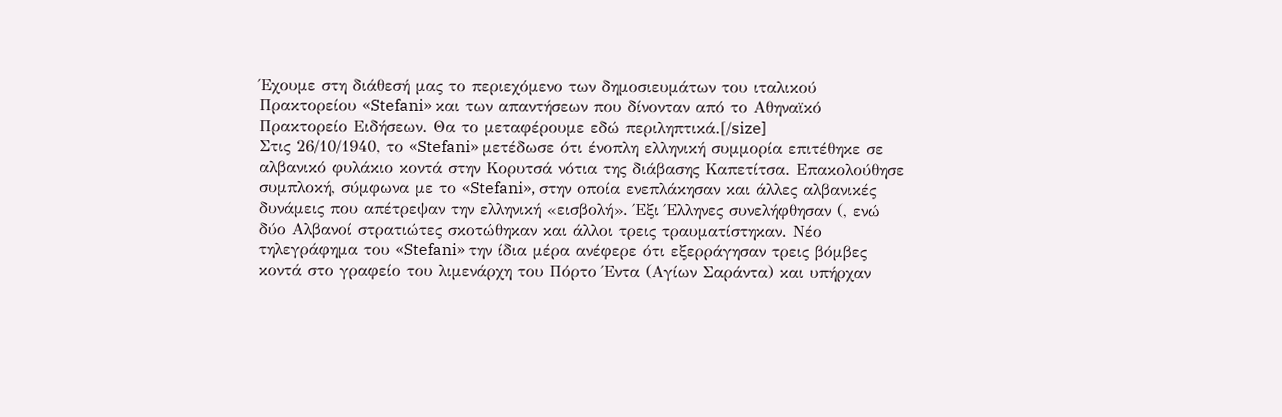Έχουμε στη διάθεσή μας το περιεχόμενο των δημοσιευμάτων του ιταλικού Πρακτορείου «Stefani» και των απαντήσεων που δίνονταν από το Αθηναϊκό Πρακτορείο Ειδήσεων. Θα το μεταφέρουμε εδώ περιληπτικά.[/size]
Στις 26/10/1940, το «Stefani» μετέδωσε ότι ένοπλη ελληνική συμμορία επιτέθηκε σε αλβανικό φυλάκιο κοντά στην Κορυτσά νότια της διάβασης Καπετίτσα. Επακολούθησε συμπλοκή, σύμφωνα με το «Stefani», στην οποία ενεπλάκησαν και άλλες αλβανικές δυνάμεις που απέτρεψαν την ελληνική «εισβολή». Έξι Έλληνες συνελήφθησαν (, ενώ δύο Αλβανοί στρατιώτες σκοτώθηκαν και άλλοι τρεις τραυματίστηκαν. Νέο τηλεγράφημα του «Stefani» την ίδια μέρα ανέφερε ότι εξερράγησαν τρεις βόμβες κοντά στο γραφείο του λιμενάρχη του Πόρτο Έντα (Αγίων Σαράντα) και υπήρχαν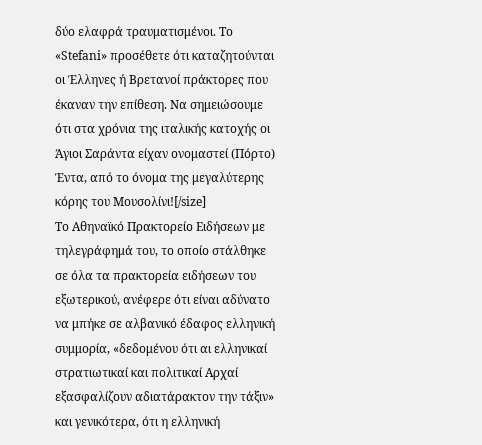δύο ελαφρά τραυματισμένοι. Το «Stefani» προσέθετε ότι καταζητούνται οι Έλληνες ή Βρετανοί πράκτορες που έκαναν την επίθεση. Να σημειώσουμε ότι στα χρόνια της ιταλικής κατοχής οι Άγιοι Σαράντα είχαν ονομαστεί (Πόρτο) Έντα, από το όνομα της μεγαλύτερης κόρης του Μουσολίνι![/size]
Το Αθηναϊκό Πρακτορείο Ειδήσεων με τηλεγράφημά του, το οποίο στάλθηκε σε όλα τα πρακτορεία ειδήσεων του εξωτερικού, ανέφερε ότι είναι αδύνατο να μπήκε σε αλβανικό έδαφος ελληνική συμμορία, «δεδομένου ότι αι ελληνικαί στρατιωτικαί και πολιτικαί Αρχαί εξασφαλίζουν αδιατάρακτον την τάξιν» και γενικότερα, ότι η ελληνική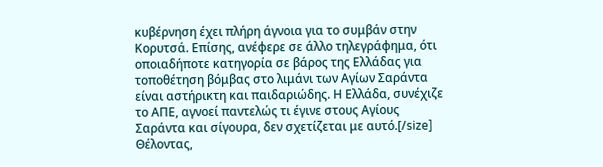κυβέρνηση έχει πλήρη άγνοια για το συμβάν στην Κορυτσά. Επίσης, ανέφερε σε άλλο τηλεγράφημα, ότι οποιαδήποτε κατηγορία σε βάρος της Ελλάδας για τοποθέτηση βόμβας στο λιμάνι των Αγίων Σαράντα είναι αστήρικτη και παιδαριώδης. Η Ελλάδα, συνέχιζε το ΑΠΕ, αγνοεί παντελώς τι έγινε στους Αγίους Σαράντα και σίγουρα, δεν σχετίζεται με αυτό.[/size]
Θέλοντας,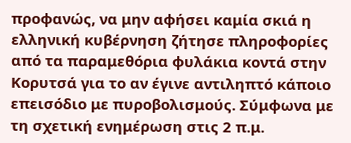προφανώς, να μην αφήσει καμία σκιά η ελληνική κυβέρνηση ζήτησε πληροφορίες από τα παραμεθόρια φυλάκια κοντά στην Κορυτσά για το αν έγινε αντιληπτό κάποιο επεισόδιο με πυροβολισμούς. Σύμφωνα με τη σχετική ενημέρωση στις 2 π.μ.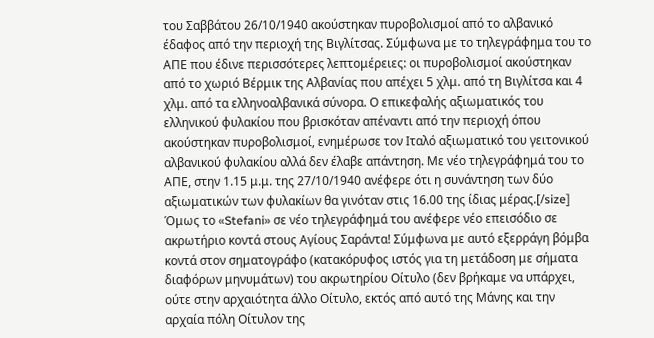του Σαββάτου 26/10/1940 ακούστηκαν πυροβολισμοί από το αλβανικό έδαφος από την περιοχή της Βιγλίτσας. Σύμφωνα με το τηλεγράφημα του το ΑΠΕ που έδινε περισσότερες λεπτομέρειες: οι πυροβολισμοί ακούστηκαν από το χωριό Βέρμικ της Αλβανίας που απέχει 5 χλμ. από τη Βιγλίτσα και 4 χλμ. από τα ελληνοαλβανικά σύνορα. Ο επικεφαλής αξιωματικός του ελληνικού φυλακίου που βρισκόταν απέναντι από την περιοχή όπου ακούστηκαν πυροβολισμοί, ενημέρωσε τον Ιταλό αξιωματικό του γειτονικού αλβανικού φυλακίου αλλά δεν έλαβε απάντηση. Με νέο τηλεγράφημά του το ΑΠΕ, στην 1.15 μ.μ. της 27/10/1940 ανέφερε ότι η συνάντηση των δύο αξιωματικών των φυλακίων θα γινόταν στις 16.00 της ίδιας μέρας.[/size]
Όμως το «Stefani» σε νέο τηλεγράφημά του ανέφερε νέο επεισόδιο σε ακρωτήριο κοντά στους Αγίους Σαράντα! Σύμφωνα με αυτό εξερράγη βόμβα κοντά στον σηματογράφο (κατακόρυφος ιστός για τη μετάδοση με σήματα διαφόρων μηνυμάτων) του ακρωτηρίου Οίτυλο (δεν βρήκαμε να υπάρχει, ούτε στην αρχαιότητα άλλο Οίτυλο, εκτός από αυτό της Μάνης και την αρχαία πόλη Οίτυλον της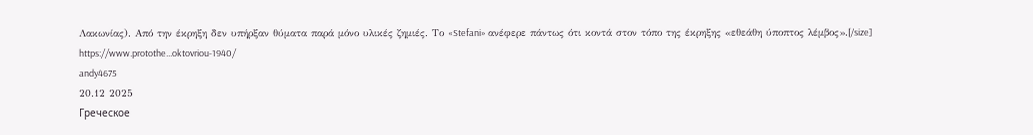Λακωνίας). Από την έκρηξη δεν υπήρξαν θύματα παρά μόνο υλικές ζημιές. Το «Stefani» ανέφερε πάντως ότι κοντά στον τόπο της έκρηξης «εθεάθη ύποπτος λέμβος».[/size]
https://www.protothe...oktovriou-1940/
andy4675
20.12 2025
Греческое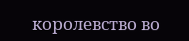королевство во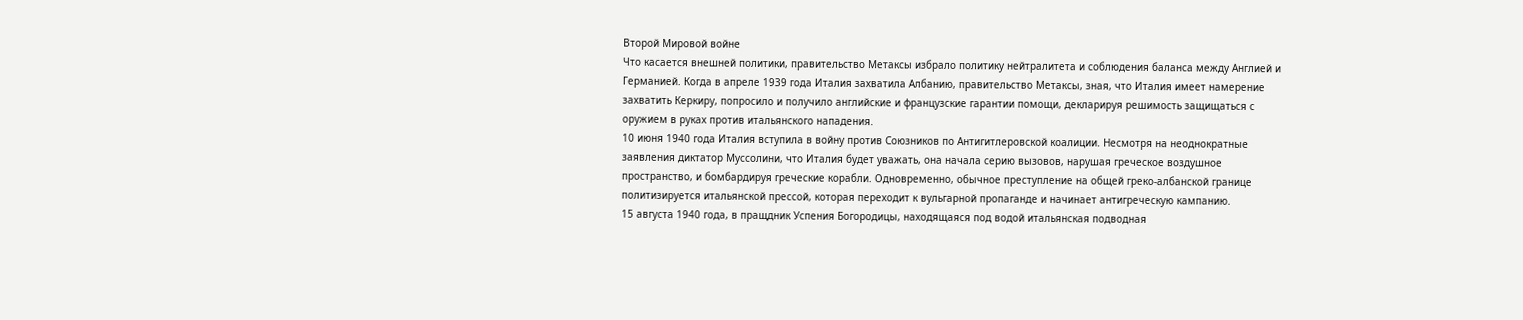Второй Мировой войне
Что касается внешней политики, правительство Метаксы избрало политику нейтралитета и соблюдения баланса между Англией и Германией. Когда в апреле 1939 года Италия захватила Албанию, правительство Метаксы, зная, что Италия имеет намерение захватить Керкиру, попросило и получило английские и французские гарантии помощи, декларируя решимость защищаться с оружием в руках против итальянского нападения.
10 июня 1940 года Италия вступила в войну против Союзников по Антигитлеровской коалиции. Несмотря на неоднократные заявления диктатор Муссолини, что Италия будет уважать, она начала серию вызовов, нарушая греческое воздушное пространство, и бомбардируя греческие корабли. Одновременно, обычное преступление на общей греко-албанской границе политизируется итальянской прессой, которая переходит к вульгарной пропаганде и начинает антигреческую кампанию.
15 августа 1940 года, в пращдник Успения Богородицы, находящаяся под водой итальянская подводная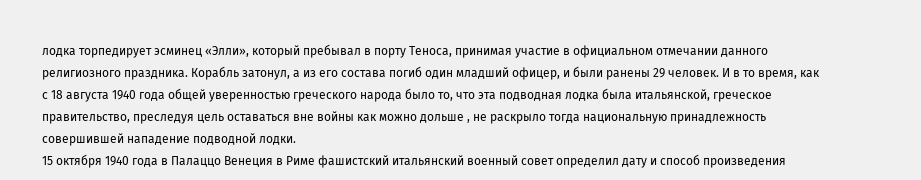лодка торпедирует эсминец «Элли», который пребывал в порту Теноса, принимая участие в официальном отмечании данного религиозного праздника. Корабль затонул, а из его состава погиб один младший офицер, и были ранены 29 человек. И в то время, как с 18 августа 1940 года общей уверенностью греческого народа было то, что эта подводная лодка была итальянской, греческое правительство, преследуя цель оставаться вне войны как можно дольше , не раскрыло тогда национальную принадлежность совершившей нападение подводной лодки.
15 октября 1940 года в Палаццо Венеция в Риме фашистский итальянский военный совет определил дату и способ произведения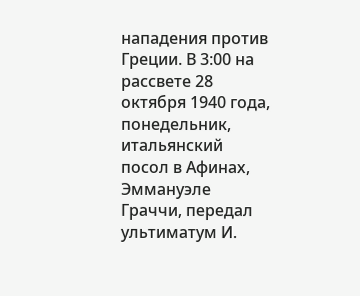нападения против Греции. В 3:00 на рассвете 28 октября 1940 года, понедельник, итальянский посол в Афинах, Эммануэле Граччи, передал ультиматум И.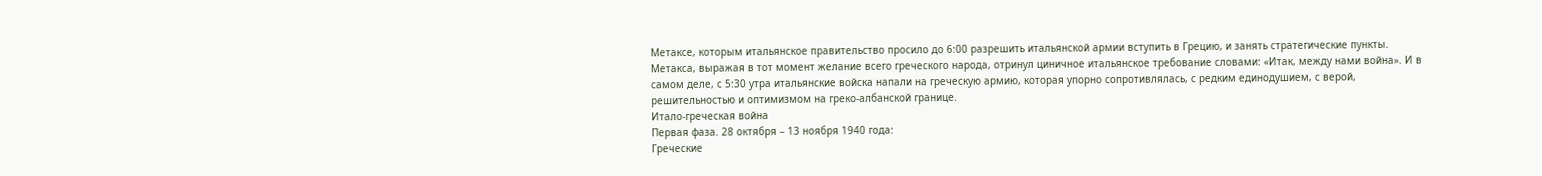Метаксе, которым итальянское правительство просило до 6:00 разрешить итальянской армии вступить в Грецию, и занять стратегические пункты. Метакса, выражая в тот момент желание всего греческого народа, отринул циничное итальянское требование словами: «Итак, между нами война». И в самом деле, с 5:30 утра итальянские войска напали на греческую армию, которая упорно сопротивлялась, с редким единодушием, с верой, решительностью и оптимизмом на греко-албанской границе.
Итало-греческая война
Первая фаза. 28 октября – 13 ноября 1940 года:
Греческие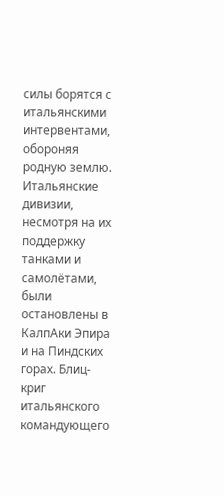силы борятся с итальянскими интервентами, обороняя родную землю. Итальянские дивизии, несмотря на их поддержку танками и самолётами, были остановлены в КалпАки Эпира и на Пиндских горах. Блиц-криг итальянского командующего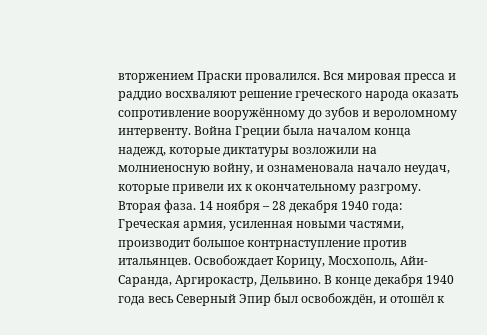вторжением Праски провалился. Вся мировая пресса и раддио восхваляют решение греческого народа оказать сопротивление вооружённому до зубов и вероломному интервенту. Война Греции была началом конца надежд, которые диктатуры возложили на молниеносную войну, и ознаменовала начало неудач, которые привели их к окончательному разгрому.
Вторая фаза. 14 ноября – 28 декабря 1940 года:
Греческая армия, усиленная новыми частями, производит большое контрнаступление против итальянцев. Освобождает Корицу, Мосхополь, Айи-Саранда, Аргирокастр, Дельвино. В конце декабря 1940 года весь Северный Эпир был освобождён, и отошёл к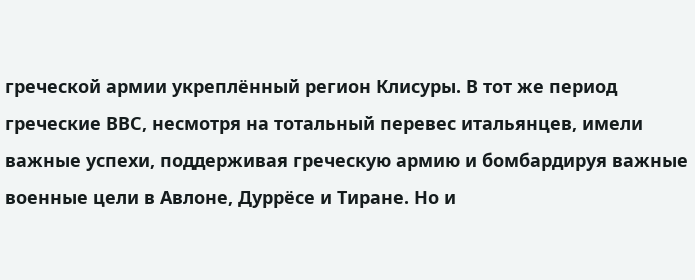греческой армии укреплённый регион Клисуры. В тот же период греческие ВВС, несмотря на тотальный перевес итальянцев, имели важные успехи, поддерживая греческую армию и бомбардируя важные военные цели в Авлоне, Дуррёсе и Тиране. Но и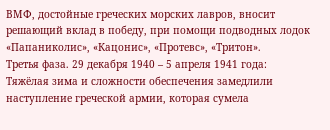ВМФ, достойные греческих морских лавров, вносит решающий вклад в победу, при помощи подводных лодок «Папаниколис», «Кацонис», «Протевс», «Тритон».
Третья фаза. 29 декабря 1940 – 5 апреля 1941 года:
Тяжёлая зима и сложности обеспечения замедлили наступление греческой армии, которая сумела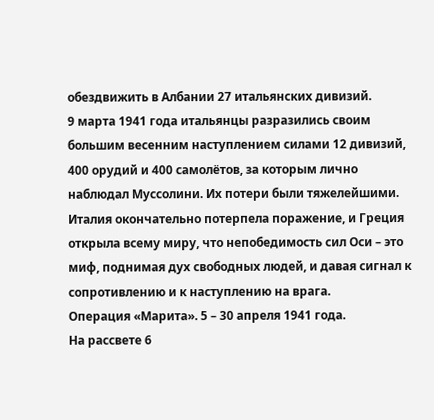обездвижить в Албании 27 итальянских дивизий.
9 марта 1941 года итальянцы разразились своим большим весенним наступлением силами 12 дивизий, 400 орудий и 400 самолётов, за которым лично наблюдал Муссолини. Их потери были тяжелейшими. Италия окончательно потерпела поражение, и Греция открыла всему миру, что непобедимость сил Оси – это миф, поднимая дух свободных людей, и давая сигнал к сопротивлению и к наступлению на врага.
Операция «Марита». 5 – 30 апреля 1941 года.
На рассвете 6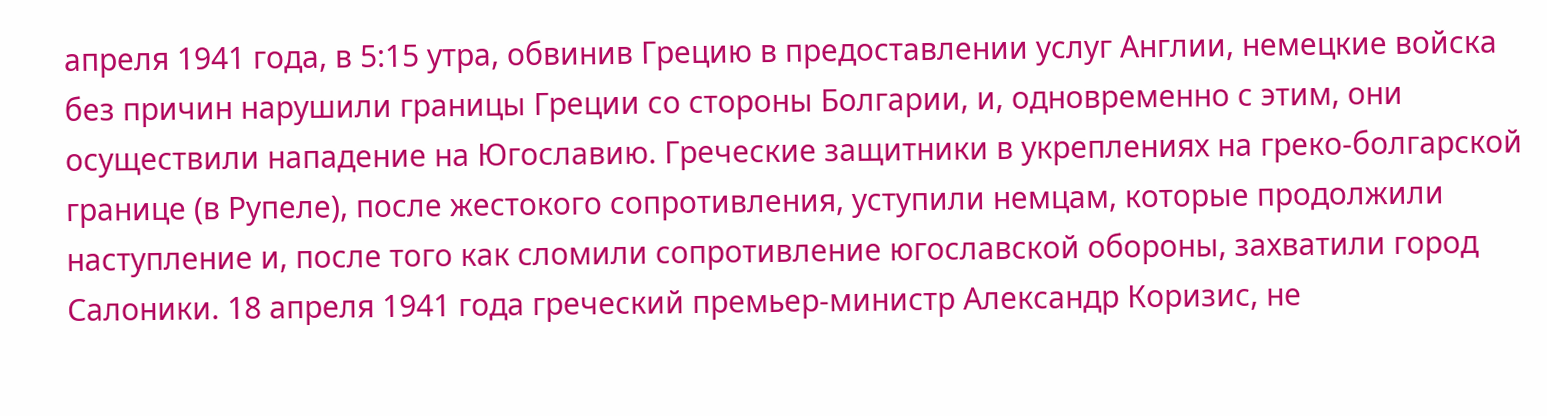апреля 1941 года, в 5:15 утра, обвинив Грецию в предоставлении услуг Англии, немецкие войска без причин нарушили границы Греции со стороны Болгарии, и, одновременно с этим, они осуществили нападение на Югославию. Греческие защитники в укреплениях на греко-болгарской границе (в Рупеле), после жестокого сопротивления, уступили немцам, которые продолжили наступление и, после того как сломили сопротивление югославской обороны, захватили город Салоники. 18 апреля 1941 года греческий премьер-министр Александр Коризис, не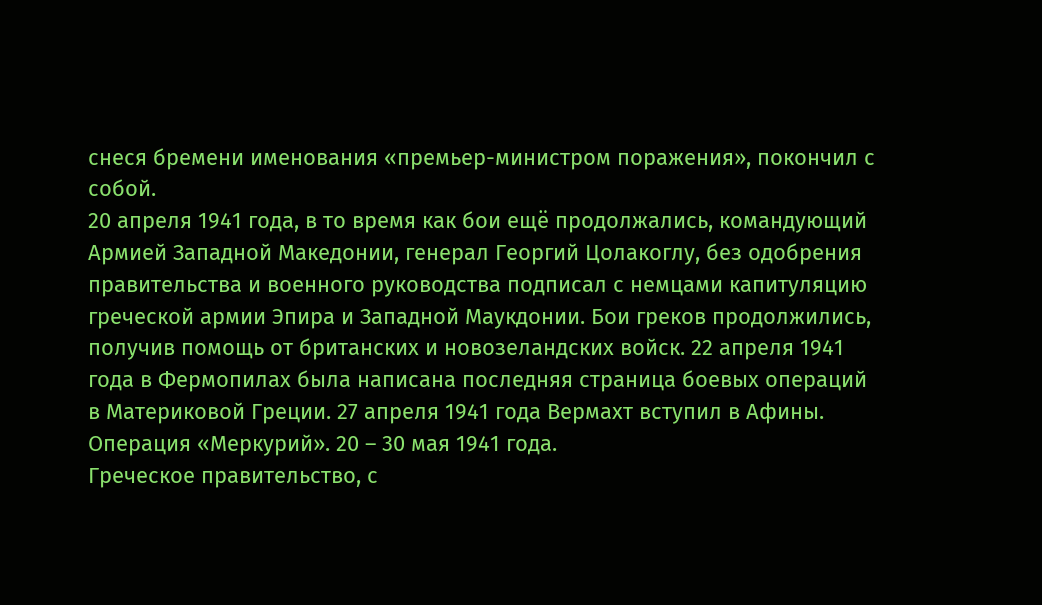снеся бремени именования «премьер-министром поражения», покончил с собой.
20 апреля 1941 года, в то время как бои ещё продолжались, командующий Армией Западной Македонии, генерал Георгий Цолакоглу, без одобрения правительства и военного руководства подписал с немцами капитуляцию греческой армии Эпира и Западной Маукдонии. Бои греков продолжились, получив помощь от британских и новозеландских войск. 22 апреля 1941 года в Фермопилах была написана последняя страница боевых операций в Материковой Греции. 27 апреля 1941 года Вермахт вступил в Афины.
Операция «Меркурий». 20 – 30 мая 1941 года.
Греческое правительство, с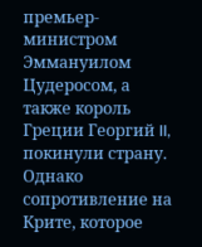премьер-министром Эммануилом Цудеросом, а также король Греции Георгий II, покинули страну. Однако сопротивление на Крите, которое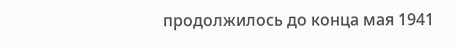продолжилось до конца мая 1941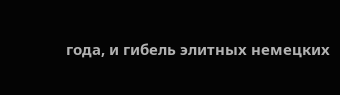года, и гибель элитных немецких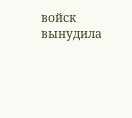войск вынудила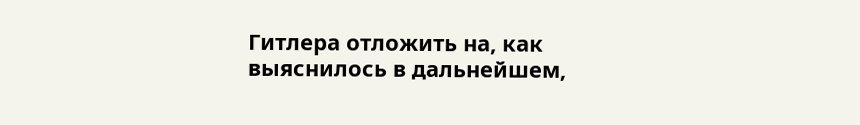Гитлера отложить на, как выяснилось в дальнейшем,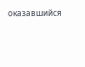оказавшийся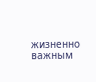жизненно важным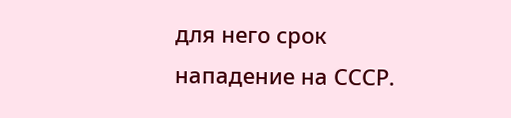для него срок нападение на СССР.